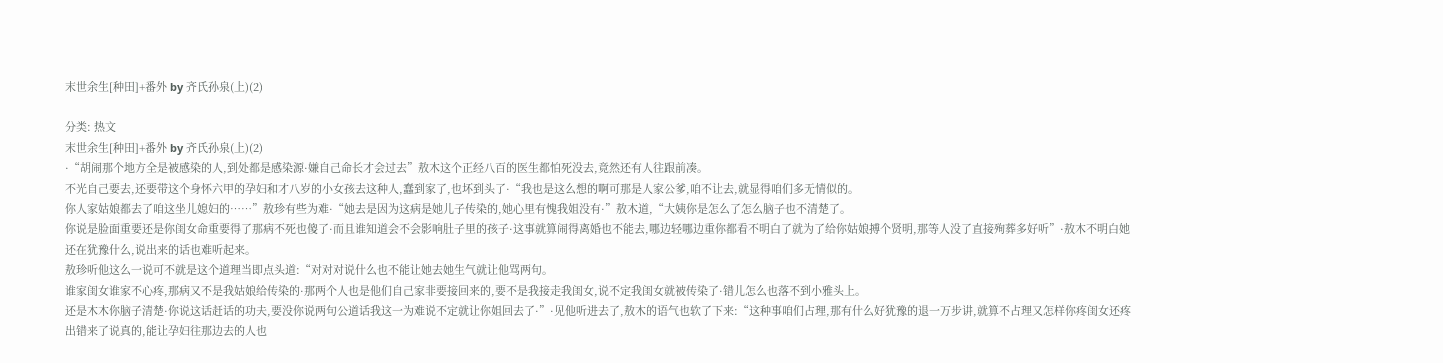末世余生[种田]+番外 by 齐氏孙泉(上)(2)

分类: 热文
末世余生[种田]+番外 by 齐氏孙泉(上)(2)
·“胡闹那个地方全是被感染的人,到处都是感染源·嫌自己命长才会过去”敖木这个正经八百的医生都怕死没去,竟然还有人往跟前凑。
不光自己要去,还要带这个身怀六甲的孕妇和才八岁的小女孩去这种人,蠢到家了,也坏到头了·“我也是这么想的啊可那是人家公爹,咱不让去,就显得咱们多无情似的。
你人家姑娘都去了咱这坐儿媳妇的……”敖珍有些为难·“她去是因为这病是她儿子传染的,她心里有愧我姐没有·”敖木道,“大姨你是怎么了怎么脑子也不清楚了。
你说是脸面重要还是你闺女命重要得了那病不死也傻了·而且谁知道会不会影响肚子里的孩子·这事就算闹得离婚也不能去,哪边轻哪边重你都看不明白了就为了给你姑娘搏个贤明,那等人没了直接殉葬多好听”·敖木不明白她还在犹豫什么,说出来的话也难听起来。
敖珍听他这么一说可不就是这个道理当即点头道:“对对对说什么也不能让她去她生气就让他骂两句。
谁家闺女谁家不心疼,那病又不是我姑娘给传染的·那两个人也是他们自己家非要接回来的,要不是我接走我闺女,说不定我闺女就被传染了·错儿怎么也落不到小雅头上。
还是木木你脑子清楚·你说这话赶话的功夫,要没你说两句公道话我这一为难说不定就让你姐回去了·”·见他听进去了,敖木的语气也软了下来:“这种事咱们占理,那有什么好犹豫的退一万步讲,就算不占理又怎样你疼闺女还疼出错来了说真的,能让孕妇往那边去的人也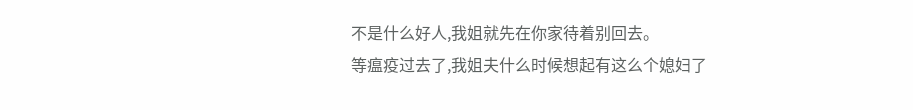不是什么好人,我姐就先在你家待着别回去。
等瘟疫过去了,我姐夫什么时候想起有这么个媳妇了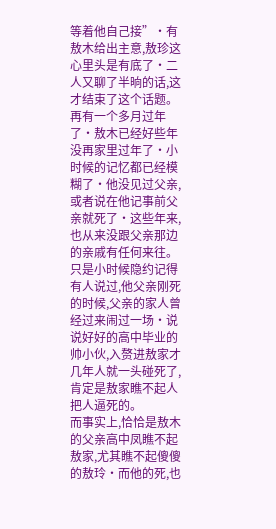等着他自己接”·有敖木给出主意,敖珍这心里头是有底了·二人又聊了半晌的话,这才结束了这个话题。
再有一个多月过年了·敖木已经好些年没再家里过年了·小时候的记忆都已经模糊了·他没见过父亲,或者说在他记事前父亲就死了·这些年来,也从来没跟父亲那边的亲戚有任何来往。
只是小时候隐约记得有人说过,他父亲刚死的时候,父亲的家人曾经过来闹过一场·说说好好的高中毕业的帅小伙,入赘进敖家才几年人就一头碰死了,肯定是敖家瞧不起人把人逼死的。
而事实上,恰恰是敖木的父亲高中凤瞧不起敖家,尤其瞧不起傻傻的敖玲·而他的死,也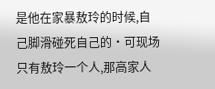是他在家暴敖玲的时候,自己脚滑碰死自己的·可现场只有敖玲一个人,那高家人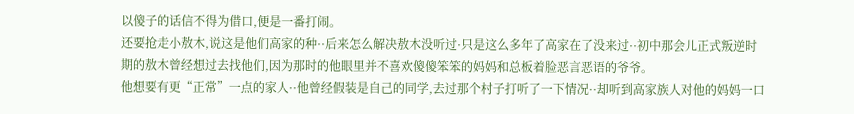以傻子的话信不得为借口,便是一番打闹。
还要抢走小敖木,说这是他们高家的种··后来怎么解决敖木没听过·只是这么多年了高家在了没来过··初中那会儿正式叛逆时期的敖木曾经想过去找他们,因为那时的他眼里并不喜欢傻傻笨笨的妈妈和总板着脸恶言恶语的爷爷。
他想要有更“正常”一点的家人··他曾经假装是自己的同学,去过那个村子打听了一下情况··却听到高家族人对他的妈妈一口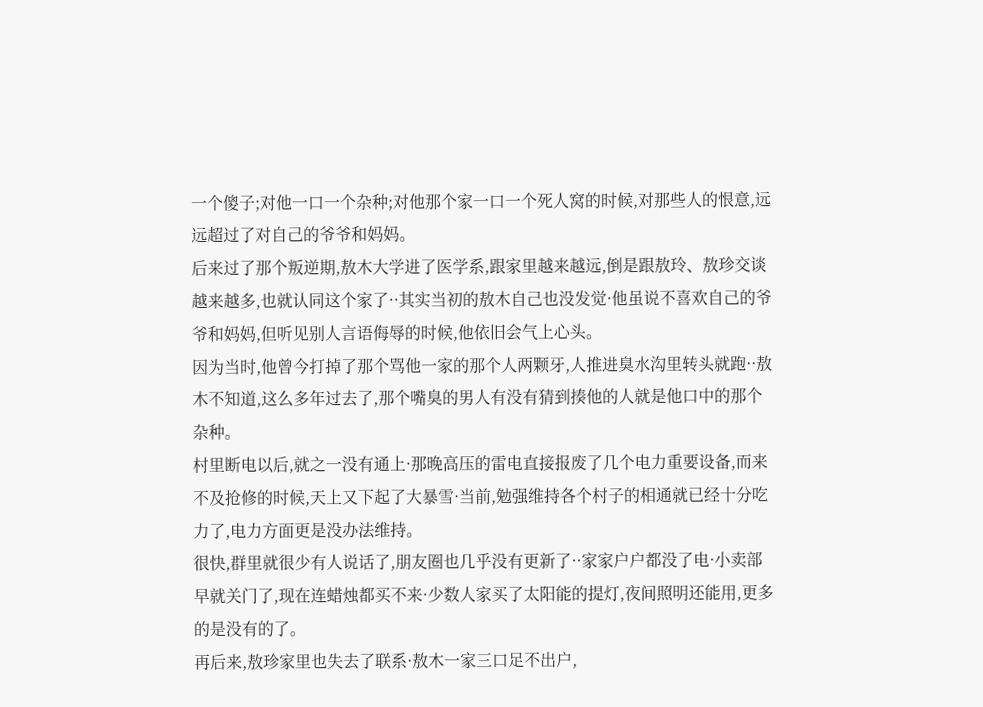一个傻子;对他一口一个杂种;对他那个家一口一个死人窝的时候,对那些人的恨意,远远超过了对自己的爷爷和妈妈。
后来过了那个叛逆期,敖木大学进了医学系,跟家里越来越远,倒是跟敖玲、敖珍交谈越来越多,也就认同这个家了··其实当初的敖木自己也没发觉·他虽说不喜欢自己的爷爷和妈妈,但听见别人言语侮辱的时候,他依旧会气上心头。
因为当时,他曾今打掉了那个骂他一家的那个人两颗牙,人推进臭水沟里转头就跑··敖木不知道,这么多年过去了,那个嘴臭的男人有没有猜到揍他的人就是他口中的那个杂种。
村里断电以后,就之一没有通上·那晚高压的雷电直接报废了几个电力重要设备,而来不及抢修的时候,天上又下起了大暴雪·当前,勉强维持各个村子的相通就已经十分吃力了,电力方面更是没办法维持。
很快,群里就很少有人说话了,朋友圈也几乎没有更新了··家家户户都没了电·小卖部早就关门了,现在连蜡烛都买不来·少数人家买了太阳能的提灯,夜间照明还能用,更多的是没有的了。
再后来,敖珍家里也失去了联系·敖木一家三口足不出户,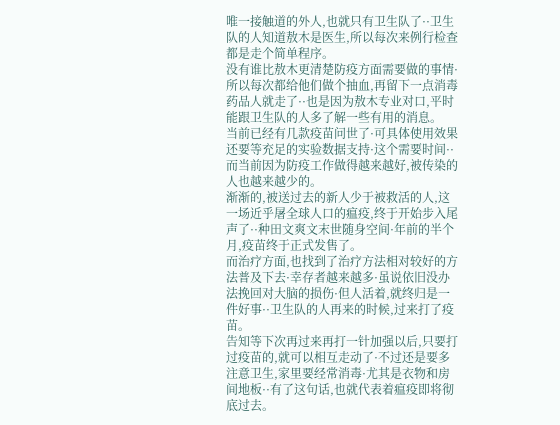唯一接触道的外人,也就只有卫生队了··卫生队的人知道敖木是医生,所以每次来例行检查都是走个简单程序。
没有谁比敖木更清楚防疫方面需要做的事情·所以每次都给他们做个抽血,再留下一点消毒药品人就走了··也是因为敖木专业对口,平时能跟卫生队的人多了解一些有用的消息。
当前已经有几款疫苗问世了·可具体使用效果还要等充足的实验数据支持·这个需要时间··而当前因为防疫工作做得越来越好,被传染的人也越来越少的。
渐渐的,被送过去的新人少于被救活的人,这一场近乎屠全球人口的瘟疫,终于开始步入尾声了··种田文爽文末世随身空间·年前的半个月,疫苗终于正式发售了。
而治疗方面,也找到了治疗方法相对较好的方法普及下去·幸存者越来越多·虽说依旧没办法挽回对大脑的损伤·但人活着,就终归是一件好事··卫生队的人再来的时候,过来打了疫苗。
告知等下次再过来再打一针加强以后,只要打过疫苗的,就可以相互走动了·不过还是要多注意卫生,家里要经常消毒·尤其是衣物和房间地板··有了这句话,也就代表着瘟疫即将彻底过去。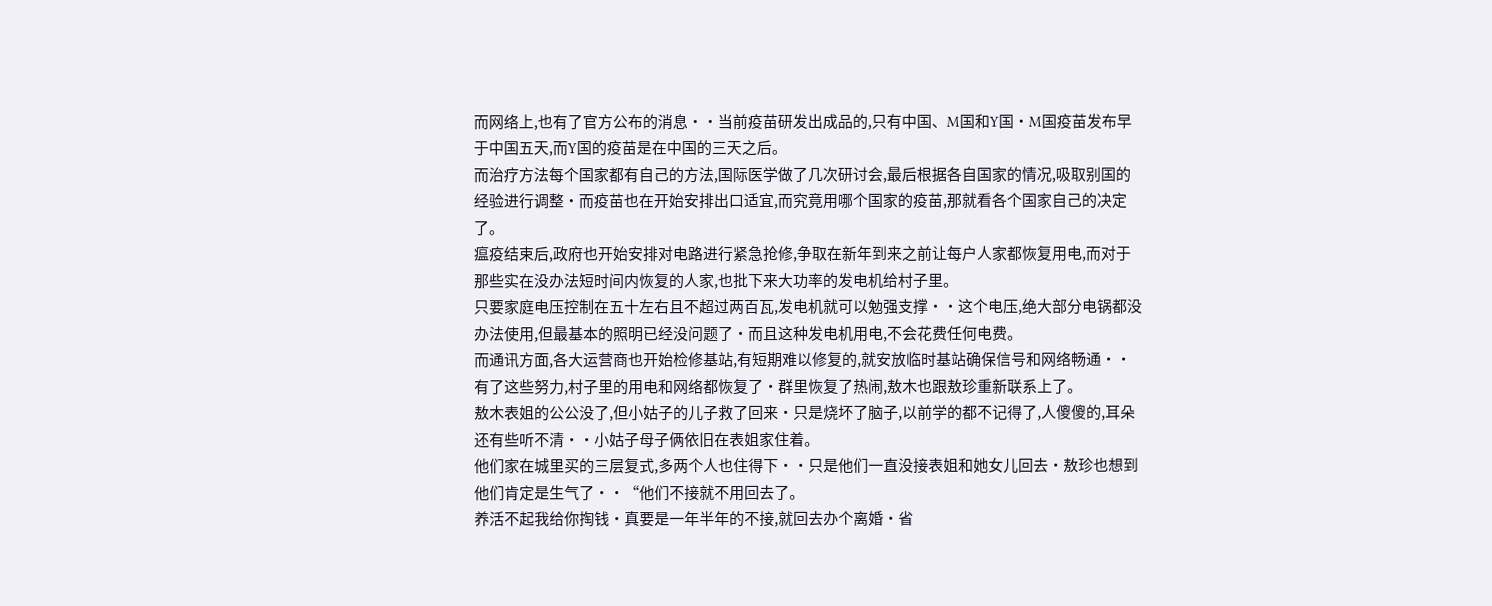而网络上,也有了官方公布的消息··当前疫苗研发出成品的,只有中国、M国和Y国·M国疫苗发布早于中国五天,而Y国的疫苗是在中国的三天之后。
而治疗方法每个国家都有自己的方法,国际医学做了几次研讨会,最后根据各自国家的情况,吸取别国的经验进行调整·而疫苗也在开始安排出口适宜,而究竟用哪个国家的疫苗,那就看各个国家自己的决定了。
瘟疫结束后,政府也开始安排对电路进行紧急抢修,争取在新年到来之前让每户人家都恢复用电,而对于那些实在没办法短时间内恢复的人家,也批下来大功率的发电机给村子里。
只要家庭电压控制在五十左右且不超过两百瓦,发电机就可以勉强支撑··这个电压,绝大部分电锅都没办法使用,但最基本的照明已经没问题了·而且这种发电机用电,不会花费任何电费。
而通讯方面,各大运营商也开始检修基站,有短期难以修复的,就安放临时基站确保信号和网络畅通··有了这些努力,村子里的用电和网络都恢复了·群里恢复了热闹,敖木也跟敖珍重新联系上了。
敖木表姐的公公没了,但小姑子的儿子救了回来·只是烧坏了脑子,以前学的都不记得了,人傻傻的,耳朵还有些听不清··小姑子母子俩依旧在表姐家住着。
他们家在城里买的三层复式,多两个人也住得下··只是他们一直没接表姐和她女儿回去·敖珍也想到他们肯定是生气了··“他们不接就不用回去了。
养活不起我给你掏钱·真要是一年半年的不接,就回去办个离婚·省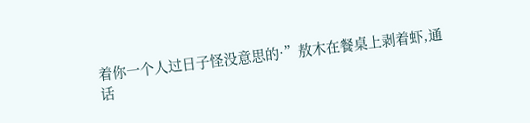着你一个人过日子怪没意思的·”敖木在餐桌上剥着虾,通话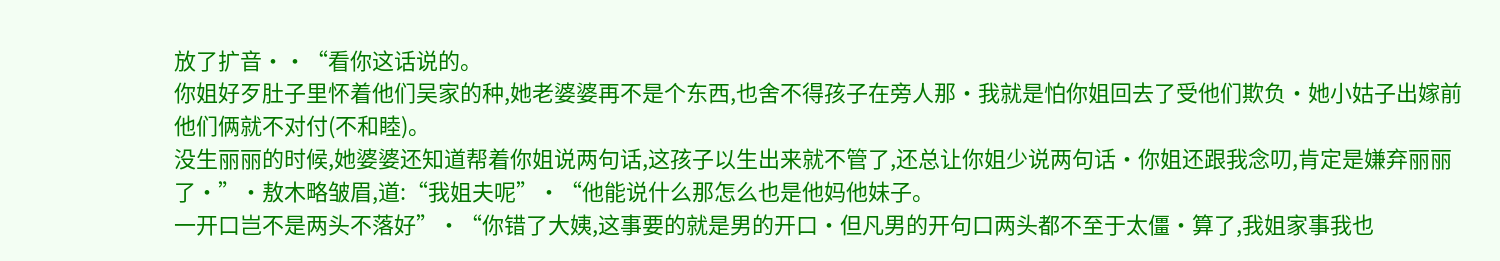放了扩音··“看你这话说的。
你姐好歹肚子里怀着他们吴家的种,她老婆婆再不是个东西,也舍不得孩子在旁人那·我就是怕你姐回去了受他们欺负·她小姑子出嫁前他们俩就不对付(不和睦)。
没生丽丽的时候,她婆婆还知道帮着你姐说两句话,这孩子以生出来就不管了,还总让你姐少说两句话·你姐还跟我念叨,肯定是嫌弃丽丽了·”·敖木略皱眉,道:“我姐夫呢”·“他能说什么那怎么也是他妈他妹子。
一开口岂不是两头不落好”·“你错了大姨,这事要的就是男的开口·但凡男的开句口两头都不至于太僵·算了,我姐家事我也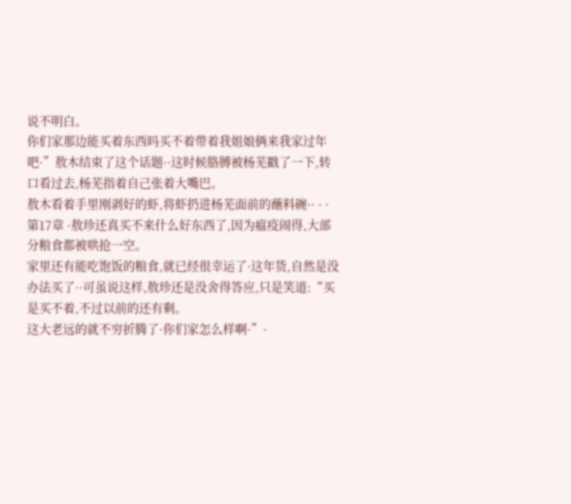说不明白。
你们家那边能买着东西吗买不着带着我姐娘俩来我家过年吧·”敖木结束了这个话题··这时候胳膊被杨芜戳了一下,转口看过去,杨芜指着自己张着大嘴巴。
敖木看着手里刚剥好的虾,将虾扔进杨芜面前的蘸料碗·· · ·第17章 ·敖珍还真买不来什么好东西了,因为瘟疫闹得,大部分粮食都被哄抢一空。
家里还有能吃饱饭的粮食,就已经很幸运了·这年货,自然是没办法买了··可虽说这样,敖珍还是没舍得答应,只是笑道:“买是买不着,不过以前的还有剩。
这大老远的就不穷折腾了·你们家怎么样啊·”·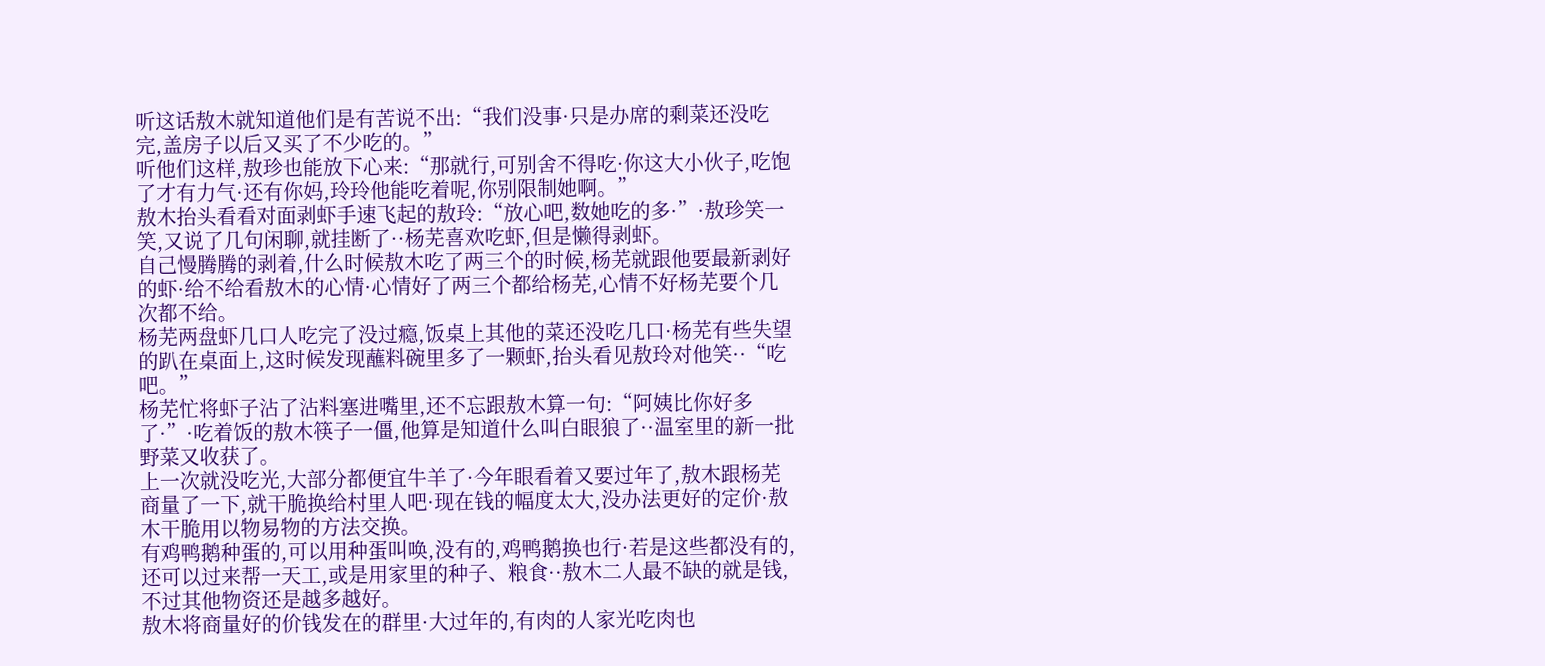听这话敖木就知道他们是有苦说不出:“我们没事·只是办席的剩菜还没吃完,盖房子以后又买了不少吃的。”
听他们这样,敖珍也能放下心来:“那就行,可别舍不得吃·你这大小伙子,吃饱了才有力气·还有你妈,玲玲他能吃着呢,你别限制她啊。”
敖木抬头看看对面剥虾手速飞起的敖玲:“放心吧,数她吃的多·”·敖珍笑一笑,又说了几句闲聊,就挂断了··杨芜喜欢吃虾,但是懒得剥虾。
自己慢腾腾的剥着,什么时候敖木吃了两三个的时候,杨芜就跟他要最新剥好的虾·给不给看敖木的心情·心情好了两三个都给杨芜,心情不好杨芜要个几次都不给。
杨芜两盘虾几口人吃完了没过瘾,饭桌上其他的菜还没吃几口·杨芜有些失望的趴在桌面上,这时候发现蘸料碗里多了一颗虾,抬头看见敖玲对他笑··“吃吧。”
杨芜忙将虾子沾了沾料塞进嘴里,还不忘跟敖木算一句:“阿姨比你好多了·”·吃着饭的敖木筷子一僵,他算是知道什么叫白眼狼了··温室里的新一批野菜又收获了。
上一次就没吃光,大部分都便宜牛羊了·今年眼看着又要过年了,敖木跟杨芜商量了一下,就干脆换给村里人吧·现在钱的幅度太大,没办法更好的定价·敖木干脆用以物易物的方法交换。
有鸡鸭鹅种蛋的,可以用种蛋叫唤,没有的,鸡鸭鹅换也行·若是这些都没有的,还可以过来帮一天工,或是用家里的种子、粮食··敖木二人最不缺的就是钱,不过其他物资还是越多越好。
敖木将商量好的价钱发在的群里·大过年的,有肉的人家光吃肉也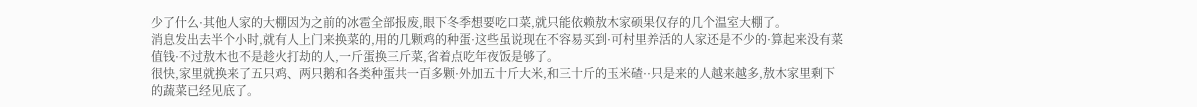少了什么·其他人家的大棚因为之前的冰雹全部报废,眼下冬季想要吃口菜,就只能依赖敖木家硕果仅存的几个温室大棚了。
消息发出去半个小时,就有人上门来换菜的,用的几颗鸡的种蛋·这些虽说现在不容易买到·可村里养活的人家还是不少的·算起来没有菜值钱·不过敖木也不是趁火打劫的人,一斤蛋换三斤菜,省着点吃年夜饭是够了。
很快,家里就换来了五只鸡、两只鹅和各类种蛋共一百多颗·外加五十斤大米,和三十斤的玉米碴··只是来的人越来越多,敖木家里剩下的蔬菜已经见底了。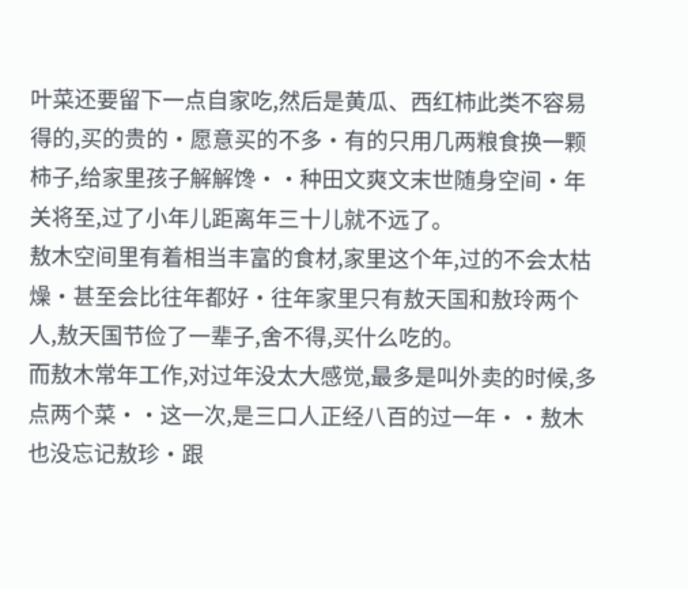叶菜还要留下一点自家吃,然后是黄瓜、西红柿此类不容易得的,买的贵的·愿意买的不多·有的只用几两粮食换一颗柿子,给家里孩子解解馋··种田文爽文末世随身空间·年关将至,过了小年儿距离年三十儿就不远了。
敖木空间里有着相当丰富的食材,家里这个年,过的不会太枯燥·甚至会比往年都好·往年家里只有敖天国和敖玲两个人,敖天国节俭了一辈子,舍不得,买什么吃的。
而敖木常年工作,对过年没太大感觉,最多是叫外卖的时候,多点两个菜··这一次,是三口人正经八百的过一年··敖木也没忘记敖珍·跟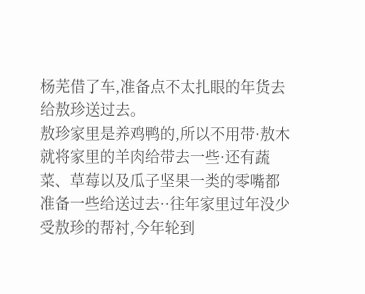杨芜借了车,准备点不太扎眼的年货去给敖珍送过去。
敖珍家里是养鸡鸭的,所以不用带·敖木就将家里的羊肉给带去一些·还有蔬菜、草莓以及瓜子坚果一类的零嘴都准备一些给送过去··往年家里过年没少受敖珍的帮衬,今年轮到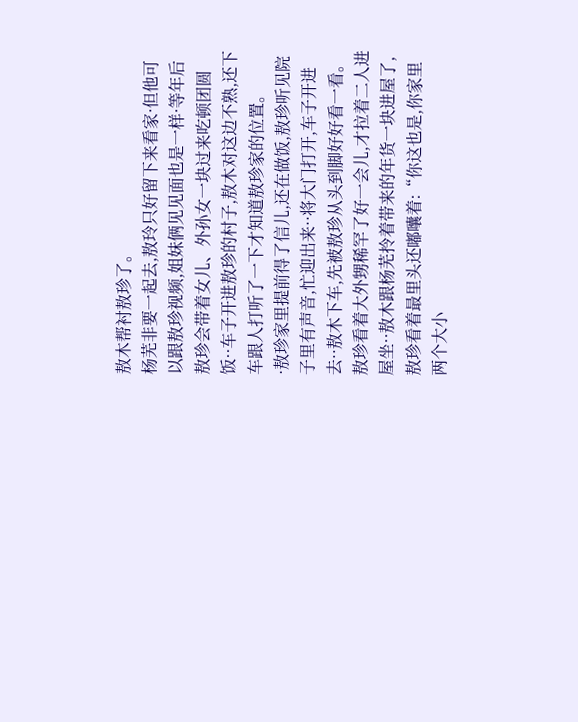敖木帮衬敖珍了。
杨芜非要一起去,敖玲只好留下来看家·但他可以跟敖珍视频,姐妹俩见见面也是一样·等年后敖珍会带着女儿、外孙女一块过来吃顿团圆饭··车子开进敖珍的村子,敖木对这边不熟,还下车跟人打听了一下才知道敖珍家的位置。
·敖珍家里提前得了信儿,还在做饭,敖珍听见院子里有声音,忙迎出来··将大门打开,车子开进去··敖木下车,先被敖珍从头到脚好好看一看。
敖珍看着大外甥稀罕了好一会儿,才拉着二人进屋坐··敖木跟杨芜拎着带来的年货一块进屋了,敖珍看着最里头还嘟囔着:“你这也是,你家里两个大小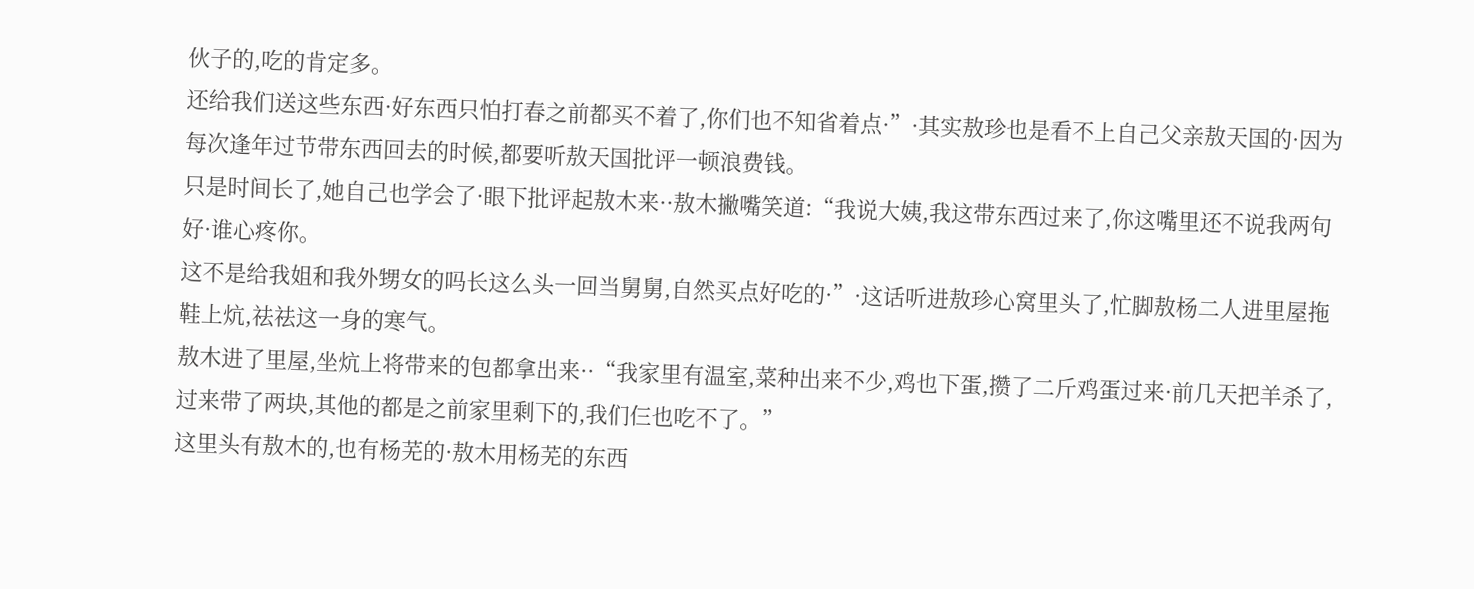伙子的,吃的肯定多。
还给我们送这些东西·好东西只怕打春之前都买不着了,你们也不知省着点·”·其实敖珍也是看不上自己父亲敖天国的·因为每次逢年过节带东西回去的时候,都要听敖天国批评一顿浪费钱。
只是时间长了,她自己也学会了·眼下批评起敖木来··敖木撇嘴笑道:“我说大姨,我这带东西过来了,你这嘴里还不说我两句好·谁心疼你。
这不是给我姐和我外甥女的吗长这么头一回当舅舅,自然买点好吃的·”·这话听进敖珍心窝里头了,忙脚敖杨二人进里屋拖鞋上炕,祛祛这一身的寒气。
敖木进了里屋,坐炕上将带来的包都拿出来··“我家里有温室,菜种出来不少,鸡也下蛋,攒了二斤鸡蛋过来·前几天把羊杀了,过来带了两块,其他的都是之前家里剩下的,我们仨也吃不了。”
这里头有敖木的,也有杨芜的·敖木用杨芜的东西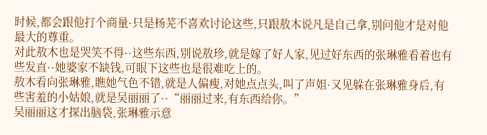时候,都会跟他打个商量·只是杨芜不喜欢讨论这些,只跟敖木说凡是自己拿,别问他才是对他最大的尊重。
对此敖木也是哭笑不得··这些东西,别说敖珍,就是嫁了好人家,见过好东西的张琳雅看着也有些发直··她婆家不缺钱,可眼下这些也是很难吃上的。
敖木看向张琳雅,瞧她气色不错,就是人偏瘦,对她点点头,叫了声姐·又见躲在张琳雅身后,有些害羞的小姑娘,就是吴丽丽了··“丽丽过来,有东西给你。”
吴丽丽这才探出脑袋,张琳雅示意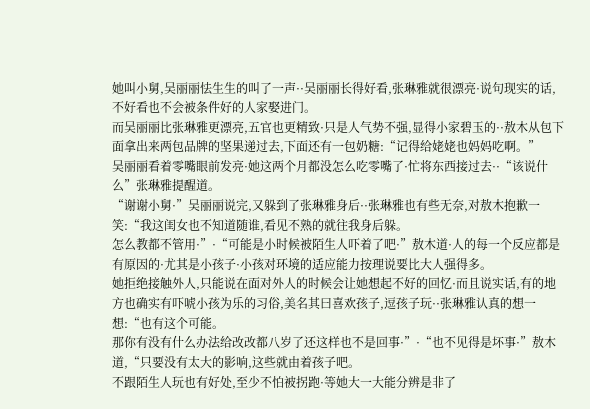她叫小舅,吴丽丽怯生生的叫了一声··吴丽丽长得好看,张琳雅就很漂亮·说句现实的话,不好看也不会被条件好的人家娶进门。
而吴丽丽比张琳雅更漂亮,五官也更精致·只是人气势不强,显得小家碧玉的··敖木从包下面拿出来两包品牌的坚果递过去,下面还有一包奶糖:“记得给姥姥也妈妈吃啊。”
吴丽丽看着零嘴眼前发亮·她这两个月都没怎么吃零嘴了·忙将东西接过去··“该说什么”张琳雅提醒道。
“谢谢小舅·”吴丽丽说完,又躲到了张琳雅身后··张琳雅也有些无奈,对敖木抱歉一笑:“我这闺女也不知道随谁,看见不熟的就往我身后躲。
怎么教都不管用·”·“可能是小时候被陌生人吓着了吧·”敖木道·人的每一个反应都是有原因的·尤其是小孩子·小孩对环境的适应能力按理说要比大人强得多。
她拒绝接触外人,只能说在面对外人的时候会让她想起不好的回忆·而且说实话,有的地方也确实有吓唬小孩为乐的习俗,美名其曰喜欢孩子,逗孩子玩··张琳雅认真的想一想:“也有这个可能。
那你有没有什么办法给改改都八岁了还这样也不是回事·”·“也不见得是坏事·”敖木道,“只要没有太大的影响,这些就由着孩子吧。
不跟陌生人玩也有好处,至少不怕被拐跑·等她大一大能分辨是非了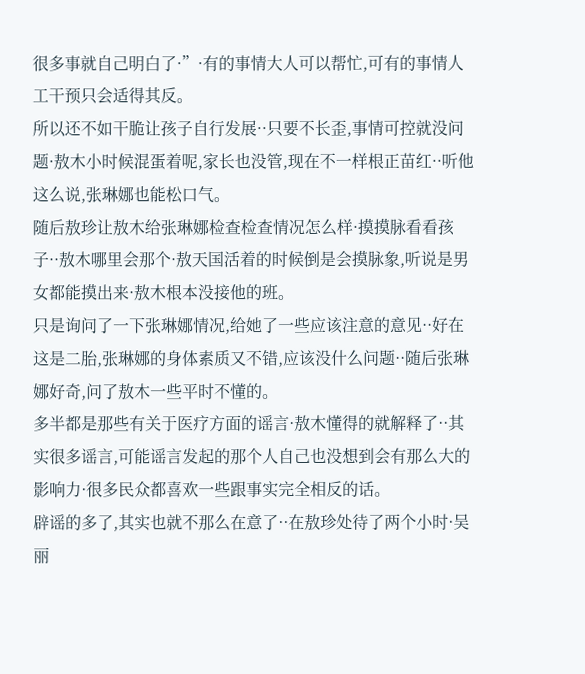很多事就自己明白了·”·有的事情大人可以帮忙,可有的事情人工干预只会适得其反。
所以还不如干脆让孩子自行发展··只要不长歪,事情可控就没问题·敖木小时候混蛋着呢,家长也没管,现在不一样根正苗红··听他这么说,张琳娜也能松口气。
随后敖珍让敖木给张琳娜检查检查情况怎么样·摸摸脉看看孩子··敖木哪里会那个·敖天国活着的时候倒是会摸脉象,听说是男女都能摸出来·敖木根本没接他的班。
只是询问了一下张琳娜情况,给她了一些应该注意的意见··好在这是二胎,张琳娜的身体素质又不错,应该没什么问题··随后张琳娜好奇,问了敖木一些平时不懂的。
多半都是那些有关于医疗方面的谣言·敖木懂得的就解释了··其实很多谣言,可能谣言发起的那个人自己也没想到会有那么大的影响力·很多民众都喜欢一些跟事实完全相反的话。
辟谣的多了,其实也就不那么在意了··在敖珍处待了两个小时·吴丽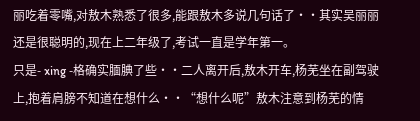丽吃着零嘴,对敖木熟悉了很多,能跟敖木多说几句话了··其实吴丽丽还是很聪明的,现在上二年级了,考试一直是学年第一。
只是- xing -格确实腼腆了些··二人离开后,敖木开车,杨芜坐在副驾驶上,抱着肩膀不知道在想什么··“想什么呢”敖木注意到杨芜的情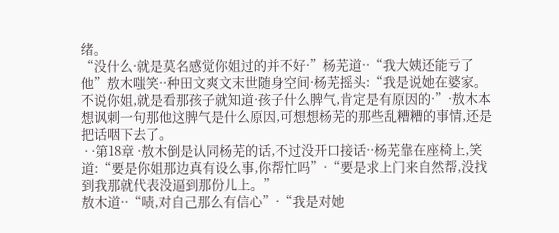绪。
“没什么·就是莫名感觉你姐过的并不好·”杨芜道··“我大姨还能亏了他”敖木嗤笑··种田文爽文末世随身空间·杨芜摇头:“我是说她在婆家。
不说你姐,就是看那孩子就知道·孩子什么脾气,肯定是有原因的·”·敖木本想讽刺一句那他这脾气是什么原因,可想想杨芜的那些乱糟糟的事情,还是把话咽下去了。
 · ·第18章 ·敖木倒是认同杨芜的话,不过没开口接话··杨芜靠在座椅上,笑道:“要是你姐那边真有设么事,你帮忙吗”·“要是求上门来自然帮,没找到我那就代表没逼到那份儿上。”
敖木道··“啧,对自己那么有信心”·“我是对她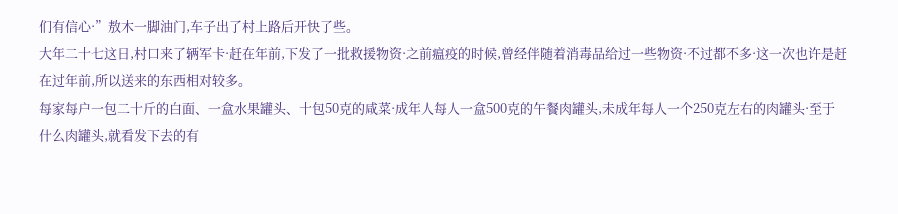们有信心·”敖木一脚油门,车子出了村上路后开快了些。
大年二十七这日,村口来了辆军卡·赶在年前,下发了一批救援物资·之前瘟疫的时候,曾经伴随着消毒品给过一些物资·不过都不多·这一次也许是赶在过年前,所以送来的东西相对较多。
每家每户一包二十斤的白面、一盒水果罐头、十包50克的咸菜·成年人每人一盒500克的午餐肉罐头,未成年每人一个250克左右的肉罐头·至于什么肉罐头,就看发下去的有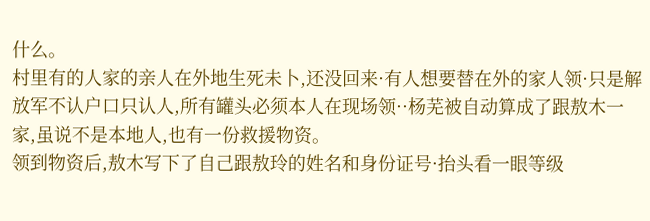什么。
村里有的人家的亲人在外地生死未卜,还没回来·有人想要替在外的家人领·只是解放军不认户口只认人,所有罐头必须本人在现场领··杨芜被自动算成了跟敖木一家,虽说不是本地人,也有一份救援物资。
领到物资后,敖木写下了自己跟敖玲的姓名和身份证号·抬头看一眼等级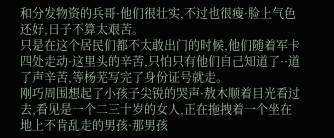和分发物资的兵哥·他们很壮实,不过也很瘦·脸上气色还好,日子不算太艰苦。
只是在这个居民们都不太敢出门的时候,他们随着军卡四处走动·这里头的辛苦,只怕只有他们自己知道了··道了声辛苦,等杨芜写完了身份证号就走。
刚巧周围想起了小孩子尖锐的哭声·敖木顺着目光看过去,看见是一个二三十岁的女人,正在拖拽着一个坐在地上不肯乱走的男孩·那男孩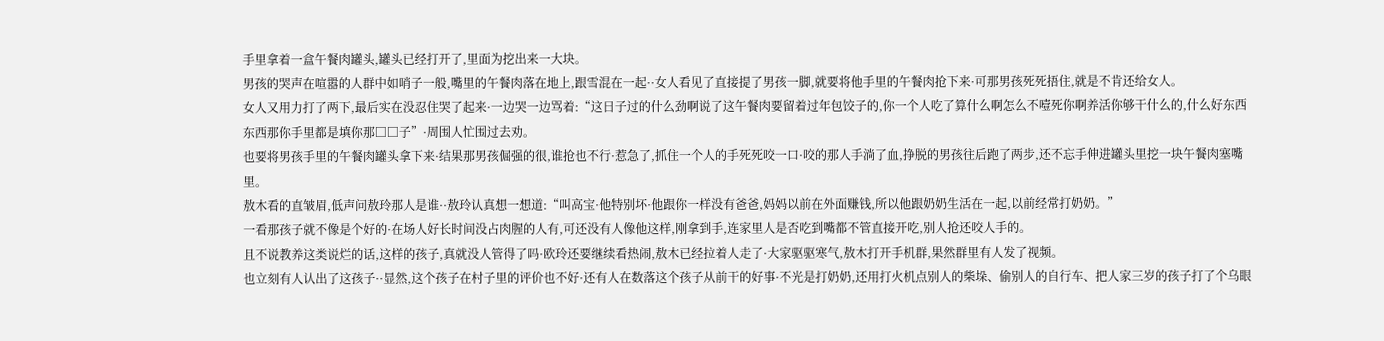手里拿着一盒午餐肉罐头,罐头已经打开了,里面为挖出来一大块。
男孩的哭声在喧嚣的人群中如哨子一般,嘴里的午餐肉落在地上,跟雪混在一起··女人看见了直接提了男孩一脚,就要将他手里的午餐肉抢下来·可那男孩死死捂住,就是不肯还给女人。
女人又用力打了两下,最后实在没忍住哭了起来·一边哭一边骂着:“这日子过的什么劲啊说了这午餐肉要留着过年包饺子的,你一个人吃了算什么啊怎么不噎死你啊养活你够干什么的,什么好东西东西那你手里都是填你那□□子”·周围人忙围过去劝。
也要将男孩手里的午餐肉罐头拿下来·结果那男孩倔强的很,谁抢也不行·惹急了,抓住一个人的手死死咬一口·咬的那人手淌了血,挣脱的男孩往后跑了两步,还不忘手伸进罐头里挖一块午餐肉塞嘴里。
敖木看的直皱眉,低声问敖玲那人是谁··敖玲认真想一想道:“叫高宝·他特别坏·他跟你一样没有爸爸,妈妈以前在外面赚钱,所以他跟奶奶生活在一起,以前经常打奶奶。”
一看那孩子就不像是个好的·在场人好长时间没占肉腥的人有,可还没有人像他这样,刚拿到手,连家里人是否吃到嘴都不管直接开吃,别人抢还咬人手的。
且不说教养这类说烂的话,这样的孩子,真就没人管得了吗·欧玲还要继续看热闹,敖木已经拉着人走了·大家驱驱寒气,敖木打开手机群,果然群里有人发了视频。
也立刻有人认出了这孩子··显然,这个孩子在村子里的评价也不好·还有人在数落这个孩子从前干的好事·不光是打奶奶,还用打火机点别人的柴垛、偷别人的自行车、把人家三岁的孩子打了个乌眼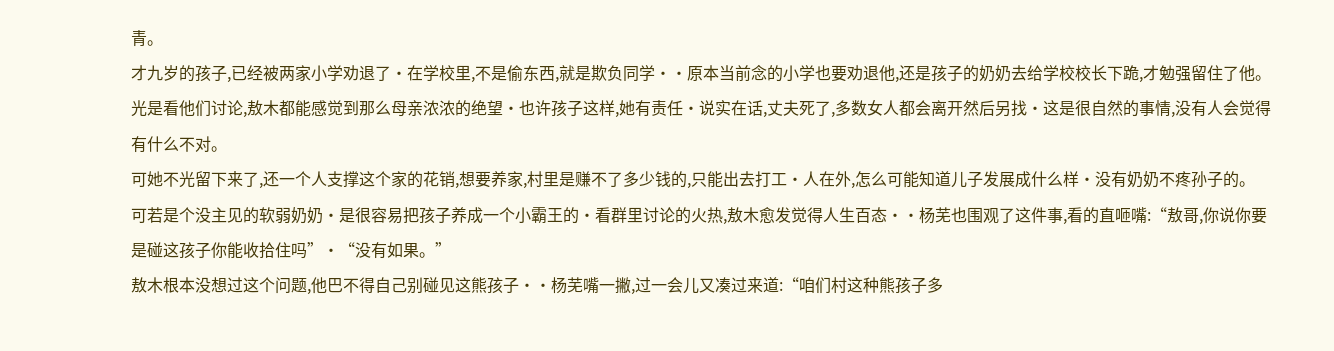青。
才九岁的孩子,已经被两家小学劝退了·在学校里,不是偷东西,就是欺负同学··原本当前念的小学也要劝退他,还是孩子的奶奶去给学校校长下跪,才勉强留住了他。
光是看他们讨论,敖木都能感觉到那么母亲浓浓的绝望·也许孩子这样,她有责任·说实在话,丈夫死了,多数女人都会离开然后另找·这是很自然的事情,没有人会觉得有什么不对。
可她不光留下来了,还一个人支撑这个家的花销,想要养家,村里是赚不了多少钱的,只能出去打工·人在外,怎么可能知道儿子发展成什么样·没有奶奶不疼孙子的。
可若是个没主见的软弱奶奶·是很容易把孩子养成一个小霸王的·看群里讨论的火热,敖木愈发觉得人生百态··杨芜也围观了这件事,看的直咂嘴:“敖哥,你说你要是碰这孩子你能收拾住吗”·“没有如果。”
敖木根本没想过这个问题,他巴不得自己别碰见这熊孩子··杨芜嘴一撇,过一会儿又凑过来道:“咱们村这种熊孩子多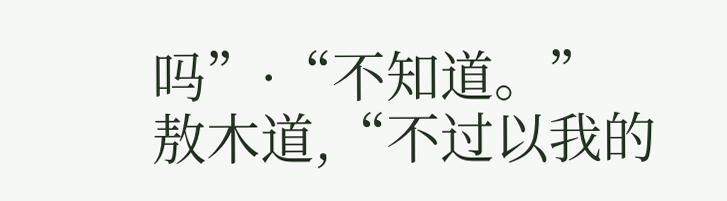吗”·“不知道。”
敖木道,“不过以我的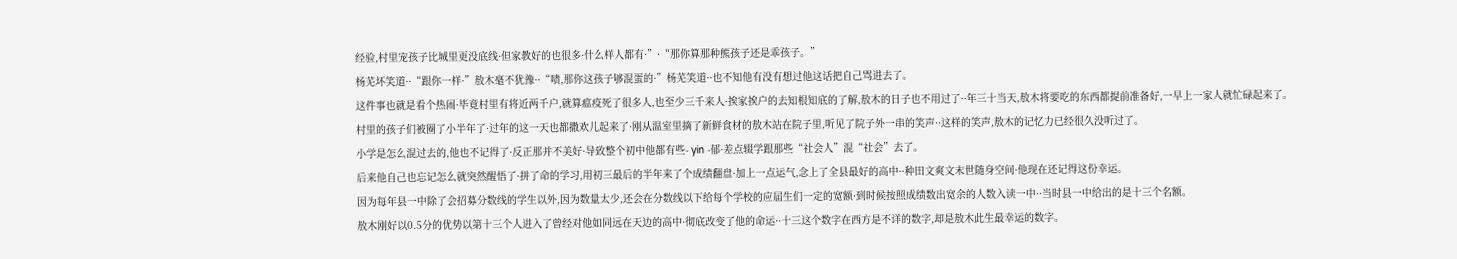经验,村里宠孩子比城里更没底线·但家教好的也很多·什么样人都有·”·“那你算那种熊孩子还是乖孩子。”
杨芜坏笑道··“跟你一样·”敖木毫不犹豫··“啧,那你这孩子够混蛋的·”杨芜笑道··也不知他有没有想过他这话把自己骂进去了。
这件事也就是看个热闹·毕竟村里有将近两千户,就算瘟疫死了很多人,也至少三千来人·挨家挨户的去知根知底的了解,敖木的日子也不用过了··年三十当天,敖木将要吃的东西都提前准备好,一早上一家人就忙碌起来了。
村里的孩子们被圈了小半年了·过年的这一天也都撒欢儿起来了·刚从温室里摘了新鲜食材的敖木站在院子里,听见了院子外一串的笑声··这样的笑声,敖木的记忆力已经很久没听过了。
小学是怎么混过去的,他也不记得了·反正那并不美好·导致整个初中他都有些- yin -郁·差点辍学跟那些“社会人”混“社会”去了。
后来他自己也忘记怎么就突然醒悟了·拼了命的学习,用初三最后的半年来了个成绩翻盘·加上一点运气,念上了全县最好的高中··种田文爽文末世随身空间·他现在还记得这份幸运。
因为每年县一中除了会招募分数线的学生以外,因为数量太少,还会在分数线以下给每个学校的应届生们一定的宽额·到时候按照成绩数出宽余的人数入读一中··当时县一中给出的是十三个名额。
敖木刚好以0.5分的优势以第十三个人进入了曾经对他如同远在天边的高中·彻底改变了他的命运··十三这个数字在西方是不详的数字,却是敖木此生最幸运的数字。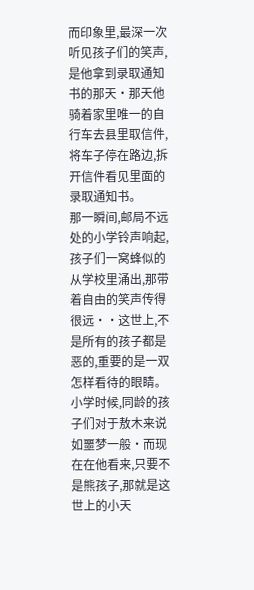而印象里,最深一次听见孩子们的笑声,是他拿到录取通知书的那天·那天他骑着家里唯一的自行车去县里取信件,将车子停在路边,拆开信件看见里面的录取通知书。
那一瞬间,邮局不远处的小学铃声响起,孩子们一窝蜂似的从学校里涌出,那带着自由的笑声传得很远··这世上,不是所有的孩子都是恶的,重要的是一双怎样看待的眼睛。
小学时候,同龄的孩子们对于敖木来说如噩梦一般·而现在在他看来,只要不是熊孩子,那就是这世上的小天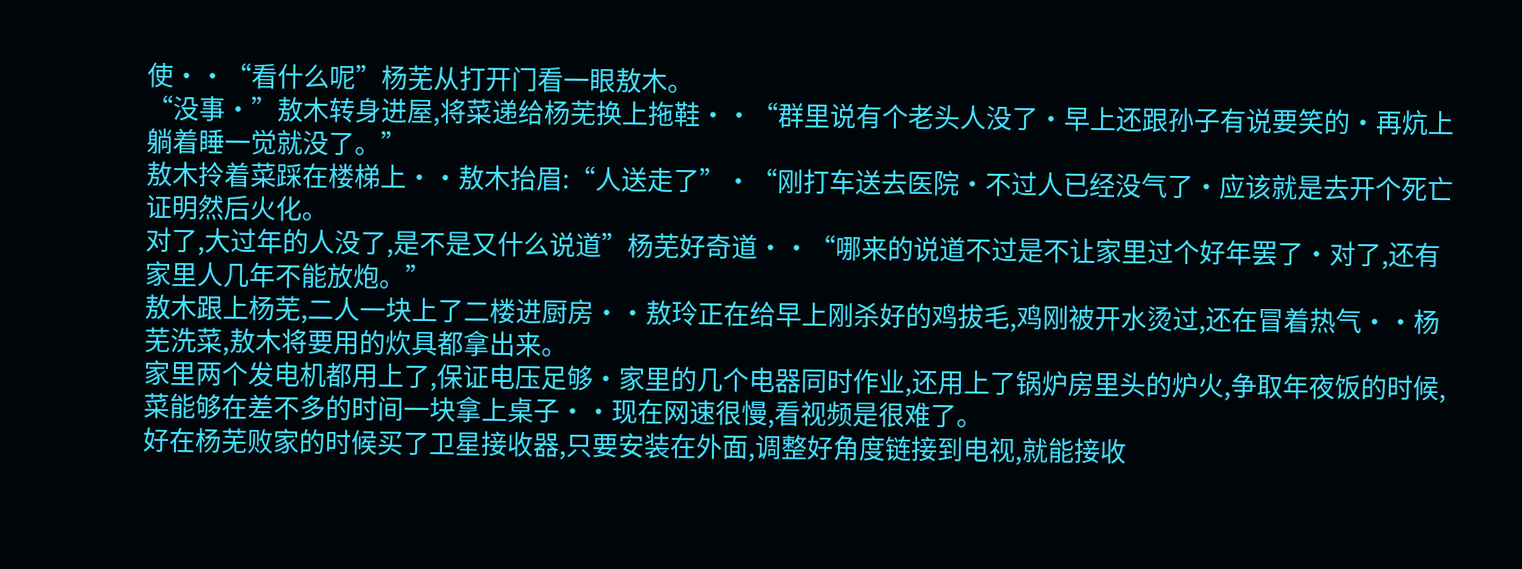使··“看什么呢”杨芜从打开门看一眼敖木。
“没事·”敖木转身进屋,将菜递给杨芜换上拖鞋··“群里说有个老头人没了·早上还跟孙子有说要笑的·再炕上躺着睡一觉就没了。”
敖木拎着菜踩在楼梯上··敖木抬眉:“人送走了”·“刚打车送去医院·不过人已经没气了·应该就是去开个死亡证明然后火化。
对了,大过年的人没了,是不是又什么说道”杨芜好奇道··“哪来的说道不过是不让家里过个好年罢了·对了,还有家里人几年不能放炮。”
敖木跟上杨芜,二人一块上了二楼进厨房··敖玲正在给早上刚杀好的鸡拔毛,鸡刚被开水烫过,还在冒着热气··杨芜洗菜,敖木将要用的炊具都拿出来。
家里两个发电机都用上了,保证电压足够·家里的几个电器同时作业,还用上了锅炉房里头的炉火,争取年夜饭的时候,菜能够在差不多的时间一块拿上桌子··现在网速很慢,看视频是很难了。
好在杨芜败家的时候买了卫星接收器,只要安装在外面,调整好角度链接到电视,就能接收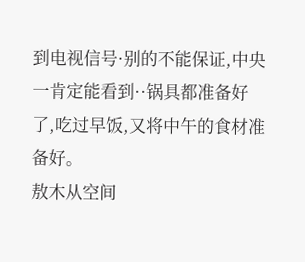到电视信号·别的不能保证,中央一肯定能看到··锅具都准备好了,吃过早饭,又将中午的食材准备好。
敖木从空间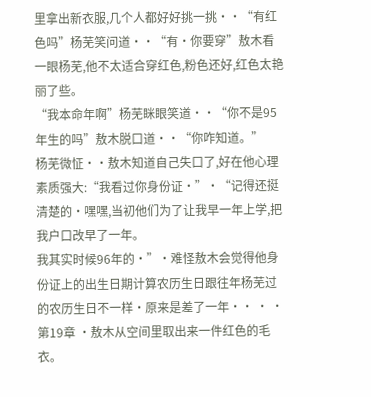里拿出新衣服,几个人都好好挑一挑··“有红色吗”杨芜笑问道··“有·你要穿”敖木看一眼杨芜,他不太适合穿红色,粉色还好,红色太艳丽了些。
“我本命年啊”杨芜眯眼笑道··“你不是95年生的吗”敖木脱口道··“你咋知道。”
杨芜微怔··敖木知道自己失口了,好在他心理素质强大:“我看过你身份证·”·“记得还挺清楚的·嘿嘿,当初他们为了让我早一年上学,把我户口改早了一年。
我其实时候96年的·”·难怪敖木会觉得他身份证上的出生日期计算农历生日跟往年杨芜过的农历生日不一样·原来是差了一年·· · ·第19章 ·敖木从空间里取出来一件红色的毛衣。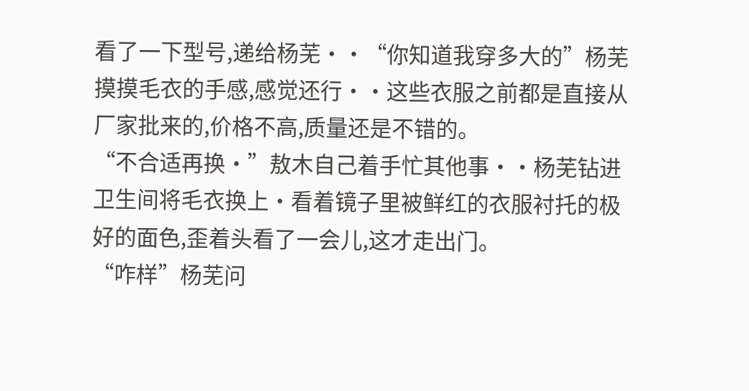看了一下型号,递给杨芜··“你知道我穿多大的”杨芜摸摸毛衣的手感,感觉还行··这些衣服之前都是直接从厂家批来的,价格不高,质量还是不错的。
“不合适再换·”敖木自己着手忙其他事··杨芜钻进卫生间将毛衣换上·看着镜子里被鲜红的衣服衬托的极好的面色,歪着头看了一会儿,这才走出门。
“咋样”杨芜问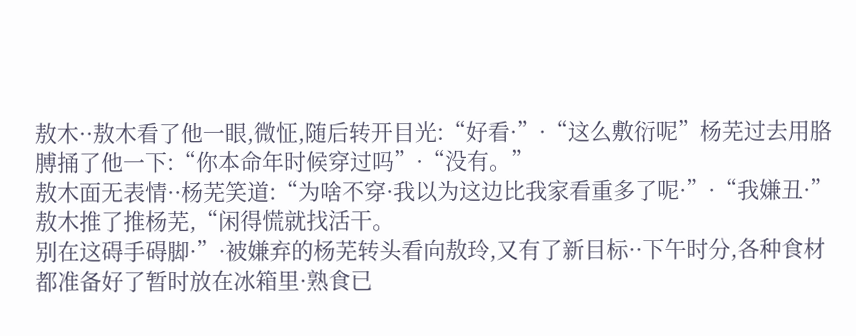敖木··敖木看了他一眼,微怔,随后转开目光:“好看·”·“这么敷衍呢”杨芜过去用胳膊捅了他一下:“你本命年时候穿过吗”·“没有。”
敖木面无表情··杨芜笑道:“为啥不穿·我以为这边比我家看重多了呢·”·“我嫌丑·”敖木推了推杨芜,“闲得慌就找活干。
别在这碍手碍脚·”·被嫌弃的杨芜转头看向敖玲,又有了新目标··下午时分,各种食材都准备好了暂时放在冰箱里·熟食已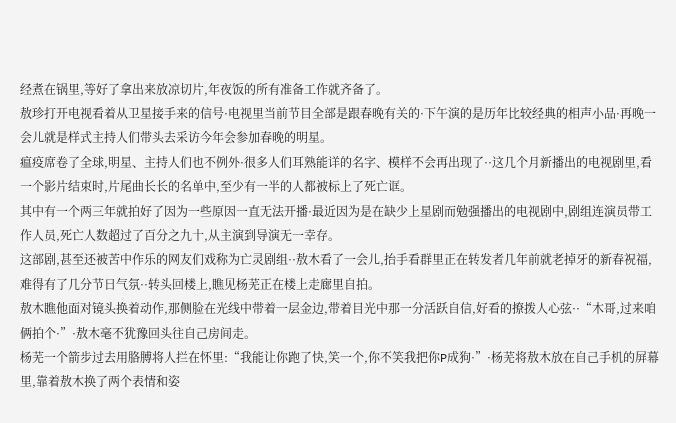经煮在锅里,等好了拿出来放凉切片,年夜饭的所有准备工作就齐备了。
敖珍打开电视看着从卫星接手来的信号·电视里当前节目全部是跟春晚有关的·下午演的是历年比较经典的相声小品·再晚一会儿就是样式主持人们带头去采访今年会参加春晚的明星。
瘟疫席卷了全球,明星、主持人们也不例外·很多人们耳熟能详的名字、模样不会再出现了··这几个月新播出的电视剧里,看一个影片结束时,片尾曲长长的名单中,至少有一半的人都被标上了死亡诓。
其中有一个两三年就拍好了因为一些原因一直无法开播·最近因为是在缺少上星剧而勉强播出的电视剧中,剧组连演员带工作人员,死亡人数超过了百分之九十,从主演到导演无一幸存。
这部剧,甚至还被苦中作乐的网友们戏称为亡灵剧组··敖木看了一会儿,抬手看群里正在转发者几年前就老掉牙的新春祝福,难得有了几分节日气氛··转头回楼上,瞧见杨芜正在楼上走廊里自拍。
敖木瞧他面对镜头换着动作,那侧脸在光线中带着一层金边,带着目光中那一分活跃自信,好看的撩拨人心弦··“木哥,过来咱俩拍个·”·敖木毫不犹豫回头往自己房间走。
杨芜一个箭步过去用胳膊将人拦在怀里:“我能让你跑了快,笑一个,你不笑我把你P成狗·”·杨芜将敖木放在自己手机的屏幕里,靠着敖木换了两个表情和姿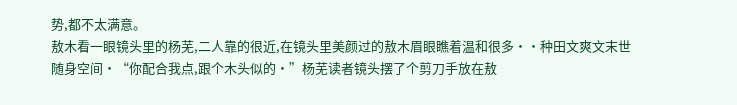势,都不太满意。
敖木看一眼镜头里的杨芜,二人靠的很近,在镜头里美颜过的敖木眉眼瞧着温和很多··种田文爽文末世随身空间·“你配合我点,跟个木头似的·”杨芜读者镜头摆了个剪刀手放在敖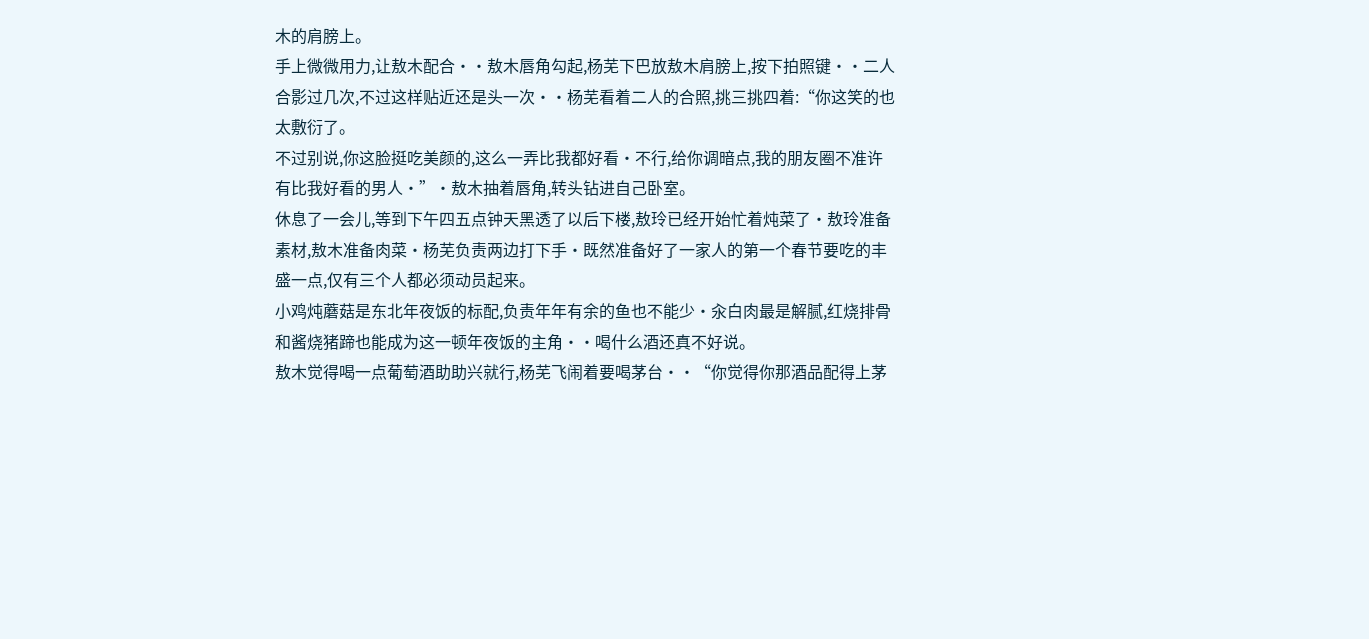木的肩膀上。
手上微微用力,让敖木配合··敖木唇角勾起,杨芜下巴放敖木肩膀上,按下拍照键··二人合影过几次,不过这样贴近还是头一次··杨芜看着二人的合照,挑三挑四着:“你这笑的也太敷衍了。
不过别说,你这脸挺吃美颜的,这么一弄比我都好看·不行,给你调暗点,我的朋友圈不准许有比我好看的男人·”·敖木抽着唇角,转头钻进自己卧室。
休息了一会儿,等到下午四五点钟天黑透了以后下楼,敖玲已经开始忙着炖菜了·敖玲准备素材,敖木准备肉菜·杨芜负责两边打下手·既然准备好了一家人的第一个春节要吃的丰盛一点,仅有三个人都必须动员起来。
小鸡炖蘑菇是东北年夜饭的标配,负责年年有余的鱼也不能少·汆白肉最是解腻,红烧排骨和酱烧猪蹄也能成为这一顿年夜饭的主角··喝什么酒还真不好说。
敖木觉得喝一点葡萄酒助助兴就行,杨芜飞闹着要喝茅台··“你觉得你那酒品配得上茅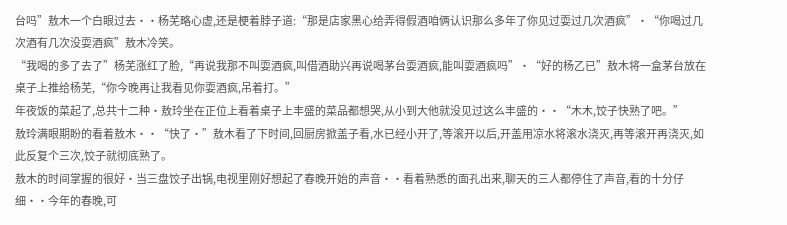台吗”敖木一个白眼过去··杨芜略心虚,还是梗着脖子道:“那是店家黑心给弄得假酒咱俩认识那么多年了你见过耍过几次酒疯”·“你喝过几次酒有几次没耍酒疯”敖木冷笑。
“我喝的多了去了”杨芜涨红了脸,“再说我那不叫耍酒疯,叫借酒助兴再说喝茅台耍酒疯,能叫耍酒疯吗”·“好的杨乙已”敖木将一盒茅台放在桌子上推给杨芜,“你今晚再让我看见你耍酒疯,吊着打。”
年夜饭的菜起了,总共十二种·敖玲坐在正位上看着桌子上丰盛的菜品都想哭,从小到大他就没见过这么丰盛的··“木木,饺子快熟了吧。”
敖玲满眼期盼的看着敖木··“快了·”敖木看了下时间,回厨房掀盖子看,水已经小开了,等滚开以后,开盖用凉水将滚水浇灭,再等滚开再浇灭,如此反复个三次,饺子就彻底熟了。
敖木的时间掌握的很好·当三盘饺子出锅,电视里刚好想起了春晚开始的声音··看着熟悉的面孔出来,聊天的三人都停住了声音,看的十分仔细··今年的春晚,可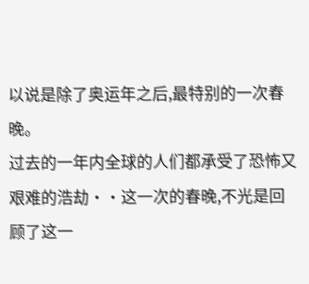以说是除了奥运年之后,最特别的一次春晚。
过去的一年内全球的人们都承受了恐怖又艰难的浩劫··这一次的春晚,不光是回顾了这一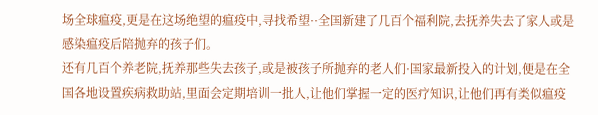场全球瘟疫,更是在这场绝望的瘟疫中,寻找希望··全国新建了几百个福利院,去抚养失去了家人或是感染瘟疫后陪抛弃的孩子们。
还有几百个养老院,抚养那些失去孩子,或是被孩子所抛弃的老人们·国家最新投入的计划,便是在全国各地设置疾病救助站,里面会定期培训一批人,让他们掌握一定的医疗知识,让他们再有类似瘟疫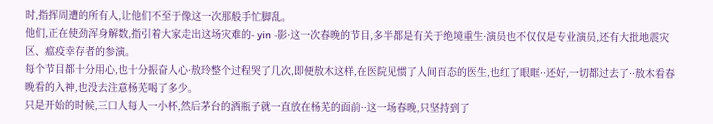时,指挥周遭的所有人,让他们不至于像这一次那般手忙脚乱。
他们,正在使劲浑身解数,指引着大家走出这场灾难的- yin -影·这一次春晚的节目,多半都是有关于绝境重生·演员也不仅仅是专业演员,还有大批地震灾区、瘟疫幸存者的参演。
每个节目都十分用心,也十分振奋人心·敖玲整个过程哭了几次,即便敖木这样,在医院见惯了人间百态的医生,也红了眼眶··还好,一切都过去了··敖木看春晚看的入神,也没去注意杨芜喝了多少。
只是开始的时候,三口人每人一小杯,然后茅台的酒瓶子就一直放在杨芜的面前··这一场春晚,只坚持到了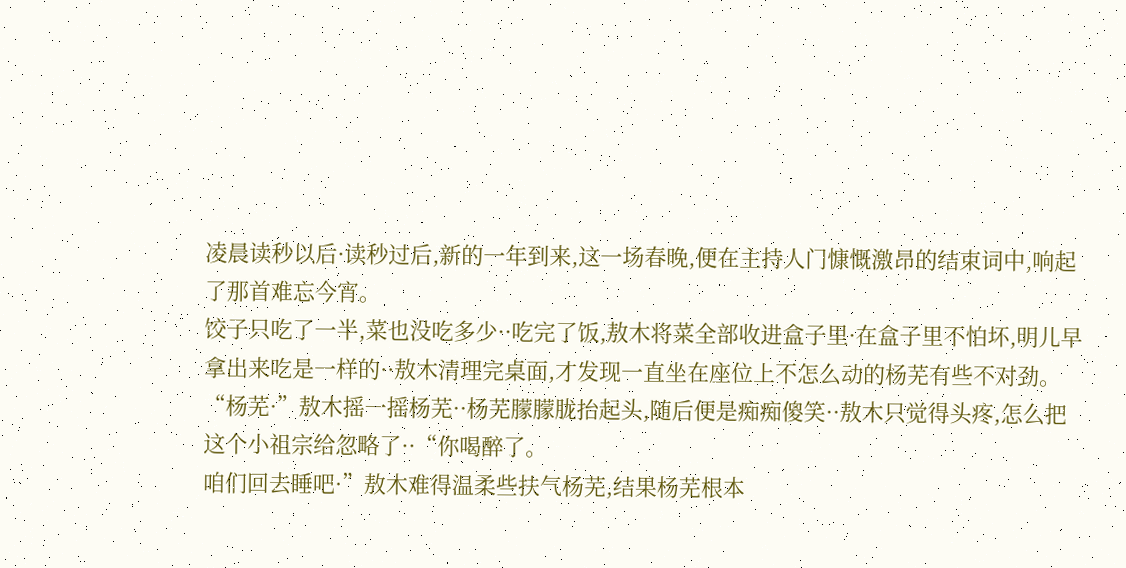凌晨读秒以后·读秒过后,新的一年到来,这一场春晚,便在主持人门慷慨激昂的结束词中,响起了那首难忘今宵。
饺子只吃了一半,菜也没吃多少··吃完了饭,敖木将菜全部收进盒子里·在盒子里不怕坏,明儿早拿出来吃是一样的··敖木清理完桌面,才发现一直坐在座位上不怎么动的杨芜有些不对劲。
“杨芜·”敖木摇一摇杨芜··杨芜朦朦胧抬起头,随后便是痴痴傻笑··敖木只觉得头疼,怎么把这个小祖宗给忽略了··“你喝醉了。
咱们回去睡吧·”敖木难得温柔些扶气杨芜,结果杨芜根本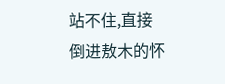站不住,直接倒进敖木的怀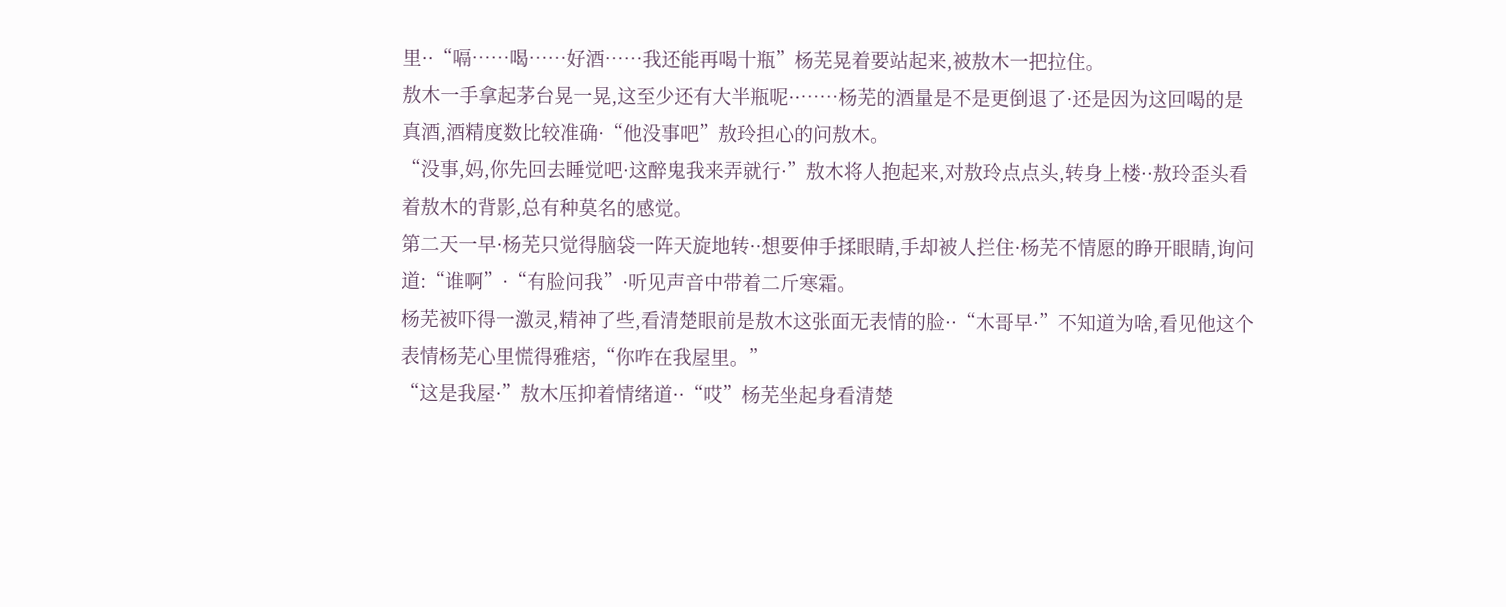里··“嗝……喝……好酒……我还能再喝十瓶”杨芜晃着要站起来,被敖木一把拉住。
敖木一手拿起茅台晃一晃,这至少还有大半瓶呢··……杨芜的酒量是不是更倒退了·还是因为这回喝的是真酒,酒精度数比较准确·“他没事吧”敖玲担心的问敖木。
“没事,妈,你先回去睡觉吧·这醉鬼我来弄就行·”敖木将人抱起来,对敖玲点点头,转身上楼··敖玲歪头看着敖木的背影,总有种莫名的感觉。
第二天一早·杨芜只觉得脑袋一阵天旋地转··想要伸手揉眼睛,手却被人拦住·杨芜不情愿的睁开眼睛,询问道:“谁啊”·“有脸问我”·听见声音中带着二斤寒霜。
杨芜被吓得一激灵,精神了些,看清楚眼前是敖木这张面无表情的脸··“木哥早·”不知道为啥,看见他这个表情杨芜心里慌得雅痞,“你咋在我屋里。”
“这是我屋·”敖木压抑着情绪道··“哎”杨芜坐起身看清楚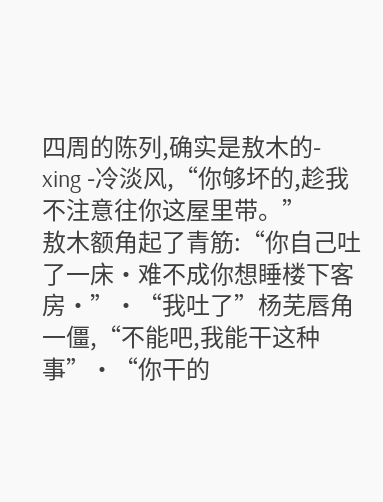四周的陈列,确实是敖木的- xing -冷淡风,“你够坏的,趁我不注意往你这屋里带。”
敖木额角起了青筋:“你自己吐了一床·难不成你想睡楼下客房·”·“我吐了”杨芜唇角一僵,“不能吧,我能干这种事”·“你干的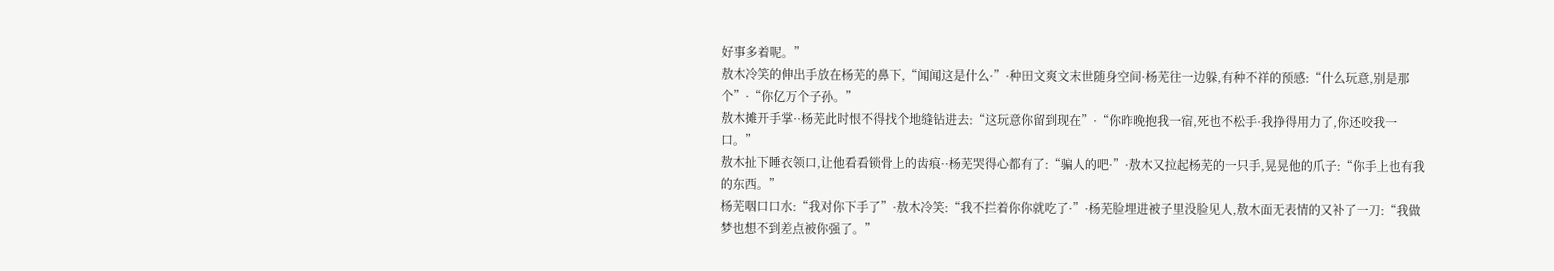好事多着呢。”
敖木冷笑的伸出手放在杨芜的鼻下,“闻闻这是什么·”·种田文爽文末世随身空间·杨芜往一边躲,有种不祥的预感:“什么玩意,别是那个”·“你亿万个子孙。”
敖木摊开手掌··杨芜此时恨不得找个地缝钻进去:“这玩意你留到现在”·“你昨晚抱我一宿,死也不松手·我挣得用力了,你还咬我一口。”
敖木扯下睡衣领口,让他看看锁骨上的齿痕··杨芜哭得心都有了:“骗人的吧·”·敖木又拉起杨芜的一只手,晃晃他的爪子:“你手上也有我的东西。”
杨芜咽口口水:“我对你下手了”·敖木冷笑:“我不拦着你你就吃了·”·杨芜脸埋进被子里没脸见人,敖木面无表情的又补了一刀:“我做梦也想不到差点被你强了。”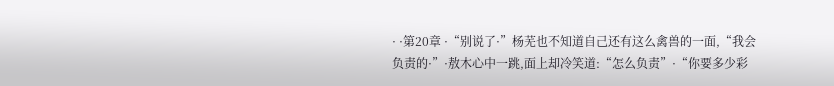· ·第20章 ·“别说了·”杨芜也不知道自己还有这么禽兽的一面,“我会负责的·”·敖木心中一跳,面上却冷笑道:“怎么负责”·“你要多少彩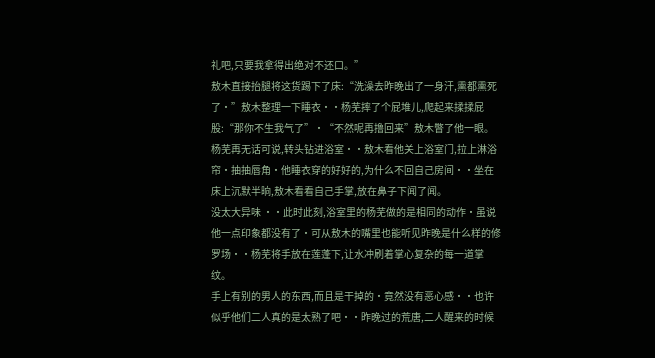礼吧,只要我拿得出绝对不还口。”
敖木直接抬腿将这货踢下了床:“洗澡去昨晚出了一身汗,熏都熏死了·”敖木整理一下睡衣··杨芜摔了个屁堆儿,爬起来揉揉屁股:“那你不生我气了”·“不然呢再撸回来”敖木瞥了他一眼。
杨芜再无话可说,转头钻进浴室··敖木看他关上浴室门,拉上淋浴帘·抽抽唇角·他睡衣穿的好好的,为什么不回自己房间··坐在床上沉默半晌,敖木看看自己手掌,放在鼻子下闻了闻。
没太大异味 ··此时此刻,浴室里的杨芜做的是相同的动作·虽说他一点印象都没有了·可从敖木的嘴里也能听见昨晚是什么样的修罗场··杨芜将手放在莲蓬下,让水冲刷着掌心复杂的每一道掌纹。
手上有别的男人的东西,而且是干掉的·竟然没有恶心感··也许似乎他们二人真的是太熟了吧··昨晚过的荒唐,二人醒来的时候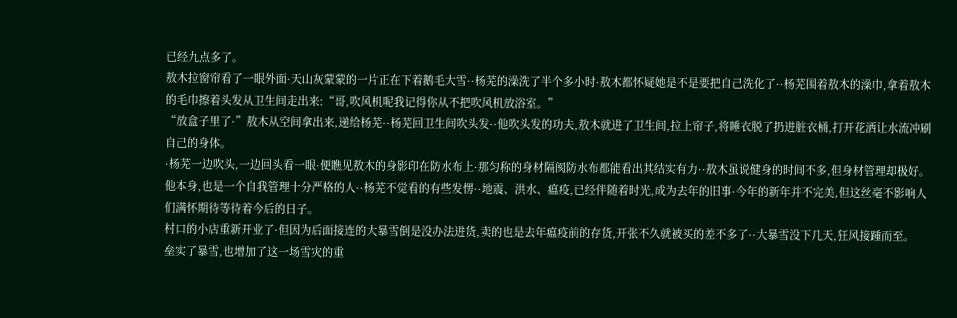已经九点多了。
敖木拉窗帘看了一眼外面·天山灰蒙蒙的一片正在下着鹅毛大雪··杨芜的澡洗了半个多小时·敖木都怀疑她是不是要把自己洗化了··杨芜围着敖木的澡巾,拿着敖木的毛巾擦着头发从卫生间走出来:“哥,吹风机呢我记得你从不把吹风机放浴室。”
“放盒子里了·”敖木从空间拿出来,递给杨芜··杨芜回卫生间吹头发··他吹头发的功夫,敖木就进了卫生间,拉上帘子,将睡衣脱了扔进脏衣桶,打开花洒让水流冲刷自己的身体。
·杨芜一边吹头,一边回头看一眼·便瞧见敖木的身影印在防水布上·那匀称的身材隔阂防水布都能看出其结实有力··敖木虽说健身的时间不多,但身材管理却极好。
他本身,也是一个自我管理十分严格的人··杨芜不觉看的有些发愣··地震、洪水、瘟疫,已经伴随着时光,成为去年的旧事·今年的新年并不完美,但这丝毫不影响人们满怀期待等待着今后的日子。
村口的小店重新开业了·但因为后面接连的大暴雪倒是没办法进货,卖的也是去年瘟疫前的存货,开张不久就被买的差不多了··大暴雪没下几天,狂风接踵而至。
垒实了暴雪,也增加了这一场雪灾的重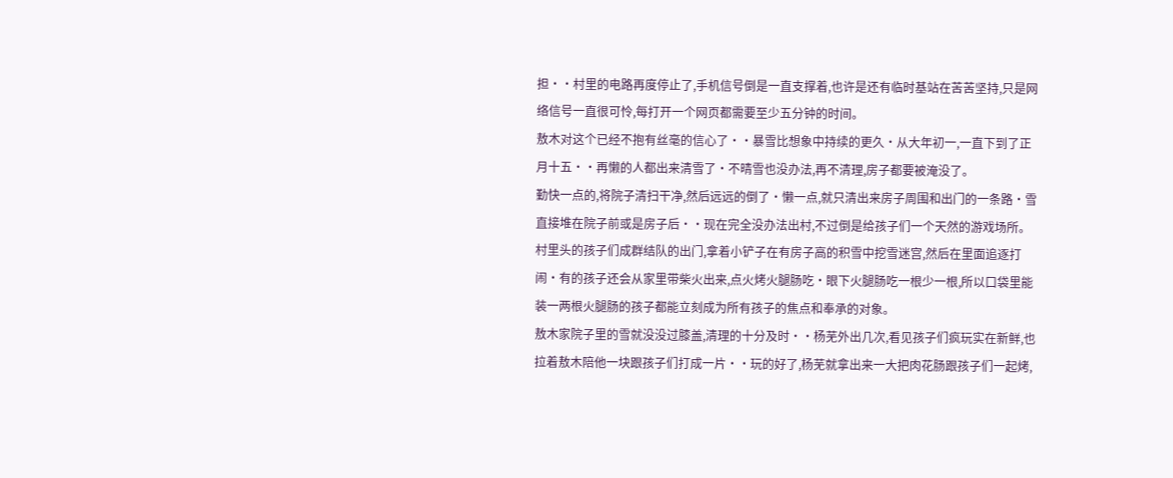担··村里的电路再度停止了,手机信号倒是一直支撑着,也许是还有临时基站在苦苦坚持,只是网络信号一直很可怜,每打开一个网页都需要至少五分钟的时间。
敖木对这个已经不抱有丝毫的信心了··暴雪比想象中持续的更久·从大年初一,一直下到了正月十五··再懒的人都出来清雪了·不晴雪也没办法,再不清理,房子都要被淹没了。
勤快一点的,将院子清扫干净,然后远远的倒了·懒一点,就只清出来房子周围和出门的一条路·雪直接堆在院子前或是房子后··现在完全没办法出村,不过倒是给孩子们一个天然的游戏场所。
村里头的孩子们成群结队的出门,拿着小铲子在有房子高的积雪中挖雪迷宫,然后在里面追逐打闹·有的孩子还会从家里带柴火出来,点火烤火腿肠吃·眼下火腿肠吃一根少一根,所以口袋里能装一两根火腿肠的孩子都能立刻成为所有孩子的焦点和奉承的对象。
敖木家院子里的雪就没没过膝盖,清理的十分及时··杨芜外出几次,看见孩子们疯玩实在新鲜,也拉着敖木陪他一块跟孩子们打成一片··玩的好了,杨芜就拿出来一大把肉花肠跟孩子们一起烤,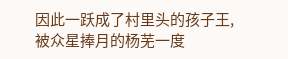因此一跃成了村里头的孩子王,被众星捧月的杨芜一度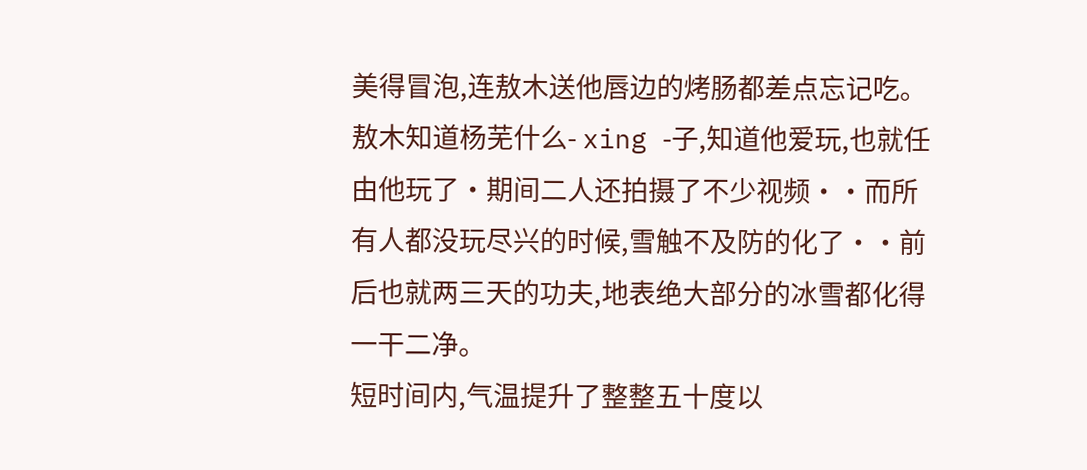美得冒泡,连敖木送他唇边的烤肠都差点忘记吃。
敖木知道杨芜什么- xing -子,知道他爱玩,也就任由他玩了·期间二人还拍摄了不少视频··而所有人都没玩尽兴的时候,雪触不及防的化了··前后也就两三天的功夫,地表绝大部分的冰雪都化得一干二净。
短时间内,气温提升了整整五十度以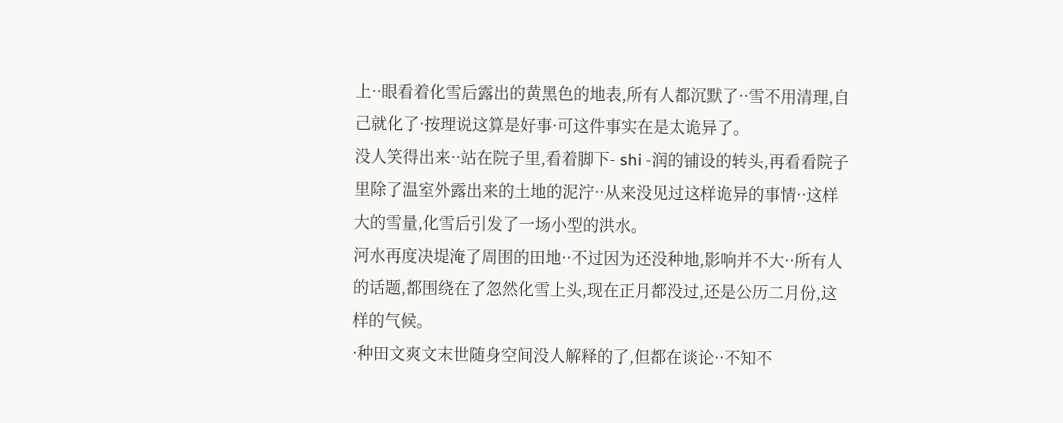上··眼看着化雪后露出的黄黑色的地表,所有人都沉默了··雪不用清理,自己就化了·按理说这算是好事·可这件事实在是太诡异了。
没人笑得出来··站在院子里,看着脚下- shi -润的铺设的转头,再看看院子里除了温室外露出来的土地的泥泞··从来没见过这样诡异的事情··这样大的雪量,化雪后引发了一场小型的洪水。
河水再度决堤淹了周围的田地··不过因为还没种地,影响并不大··所有人的话题,都围绕在了忽然化雪上头,现在正月都没过,还是公历二月份,这样的气候。
·种田文爽文末世随身空间没人解释的了,但都在谈论··不知不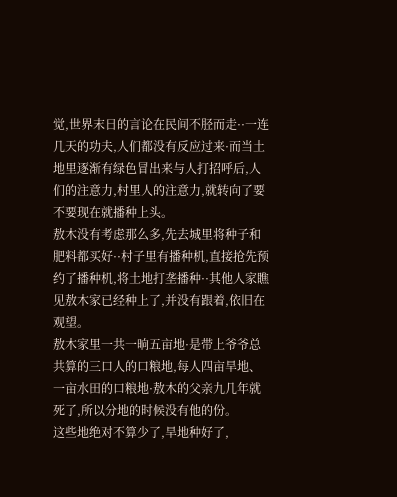觉,世界末日的言论在民间不胫而走··一连几天的功夫,人们都没有反应过来·而当土地里逐渐有绿色冒出来与人打招呼后,人们的注意力,村里人的注意力,就转向了要不要现在就播种上头。
敖木没有考虑那么多,先去城里将种子和肥料都买好··村子里有播种机,直接抢先预约了播种机,将土地打垄播种··其他人家瞧见敖木家已经种上了,并没有跟着,依旧在观望。
敖木家里一共一晌五亩地·是带上爷爷总共算的三口人的口粮地,每人四亩旱地、一亩水田的口粮地·敖木的父亲九几年就死了,所以分地的时候没有他的份。
这些地绝对不算少了,旱地种好了,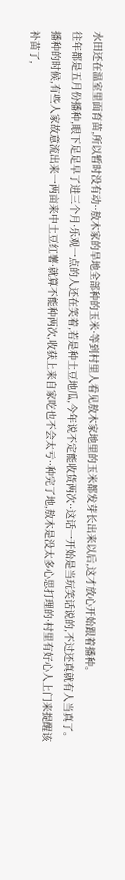水田还在温室里面育苗,所以暂时没有动··敖木家的旱地全部种的玉米·等到村里人看见敖木家地里的玉米都发芽长出来以后,这才放心开始跟着播种。
往年都是五月份播种,眼下足足早了进三个月·乐观一点的人还在笑着,若是种土豆地瓜,今年说不定能收货两次··这话一开始是当玩笑话说的,不过还真就有人当真了。
播种的时候,有些人家故意流出来一两亩来中土豆红薯·就算不能种两次,收获上来自家吃也不会太亏··种完了地,敖木是没太多心思打理的·村里有好心人上门来提醒该补苗了,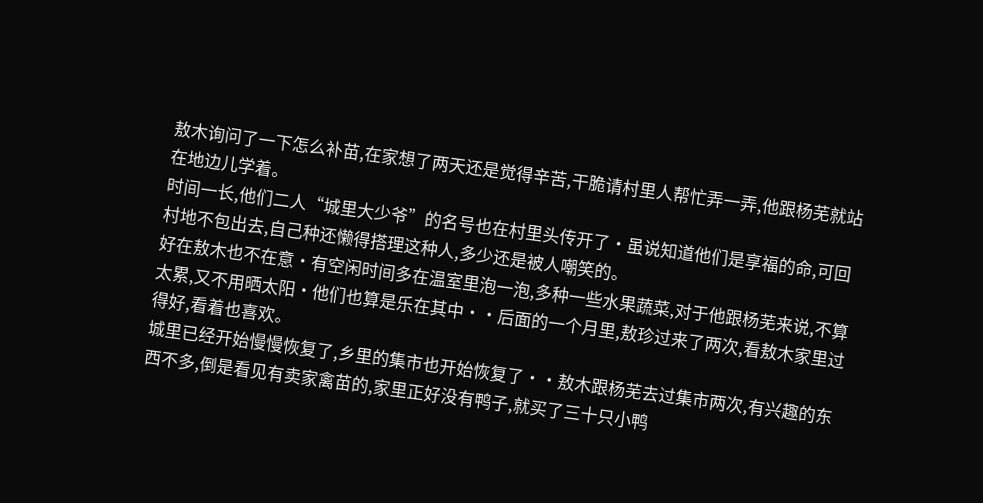敖木询问了一下怎么补苗,在家想了两天还是觉得辛苦,干脆请村里人帮忙弄一弄,他跟杨芜就站在地边儿学着。
时间一长,他们二人“城里大少爷”的名号也在村里头传开了·虽说知道他们是享福的命,可回村地不包出去,自己种还懒得搭理这种人,多少还是被人嘲笑的。
好在敖木也不在意·有空闲时间多在温室里泡一泡,多种一些水果蔬菜,对于他跟杨芜来说,不算太累,又不用晒太阳·他们也算是乐在其中··后面的一个月里,敖珍过来了两次,看敖木家里过得好,看着也喜欢。
城里已经开始慢慢恢复了,乡里的集市也开始恢复了··敖木跟杨芜去过集市两次,有兴趣的东西不多,倒是看见有卖家禽苗的,家里正好没有鸭子,就买了三十只小鸭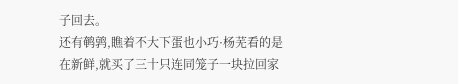子回去。
还有鹌鹑,瞧着不大下蛋也小巧·杨芜看的是在新鲜,就买了三十只连同笼子一块拉回家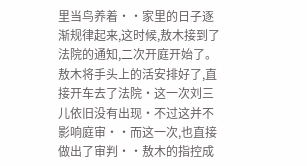里当鸟养着··家里的日子逐渐规律起来,这时候,敖木接到了法院的通知,二次开庭开始了。
敖木将手头上的活安排好了,直接开车去了法院·这一次刘三儿依旧没有出现·不过这并不影响庭审··而这一次,也直接做出了审判··敖木的指控成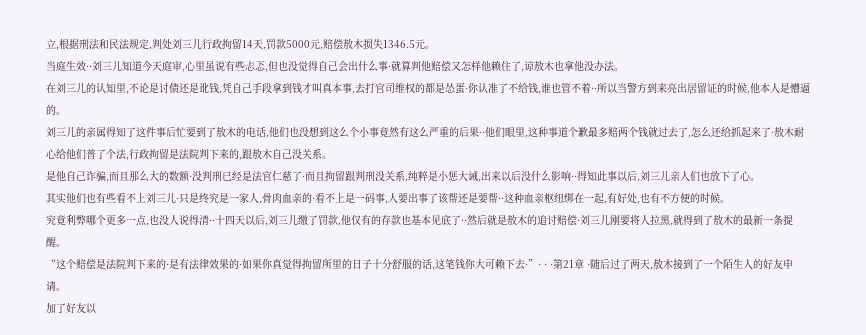立,根据刑法和民法规定,判处刘三儿行政拘留14天,罚款5000元,赔偿敖木损失1346.5元。
当庭生效··刘三儿知道今天庭审,心里虽说有些忐忑,但也没觉得自己会出什么事·就算判他赔偿又怎样他赖住了,谅敖木也拿他没办法。
在刘三儿的认知里,不论是讨债还是讹钱,凭自己手段拿到钱才叫真本事,去打官司维权的都是怂蛋·你认准了不给钱,谁也管不着··所以当警方到来亮出居留证的时候,他本人是懵逼的。
刘三儿的亲属得知了这件事后忙要到了敖木的电话,他们也没想到这么个小事竟然有这么严重的后果··他们眼里,这种事道个歉最多赔两个钱就过去了,怎么还给抓起来了·敖木耐心给他们普了个法,行政拘留是法院判下来的,跟敖木自己没关系。
是他自己诈骗,而且那么大的数额·没判刑已经是法官仁慈了·而且拘留跟判刑没关系,纯粹是小惩大诫,出来以后没什么影响··得知此事以后,刘三儿亲人们也放下了心。
其实他们也有些看不上刘三儿·只是终究是一家人,骨肉血亲的·看不上是一码事,人要出事了该帮还是要帮··这种血亲枢纽绑在一起,有好处,也有不方便的时候。
究竟利弊哪个更多一点,也没人说得清··十四天以后,刘三儿缴了罚款,他仅有的存款也基本见底了··然后就是敖木的追讨赔偿·刘三儿刚要将人拉黑,就得到了敖木的最新一条提醒。
“这个赔偿是法院判下来的·是有法律效果的·如果你真觉得拘留所里的日子十分舒服的话,这笔钱你大可赖下去·”· · ·第21章 ·随后过了两天,敖木接到了一个陌生人的好友申请。
加了好友以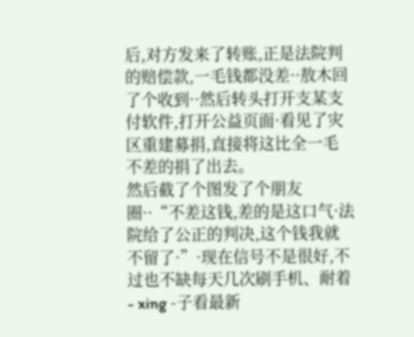后,对方发来了转账,正是法院判的赔偿款,一毛钱都没差··敖木回了个收到··然后转头打开支某支付软件,打开公益页面·看见了灾区重建募捐,直接将这比全一毛不差的捐了出去。
然后截了个图发了个朋友圈··“不差这钱,差的是这口气·法院给了公正的判决,这个钱我就不留了·”·现在信号不是很好,不过也不缺每天几次刷手机、耐着- xing -子看最新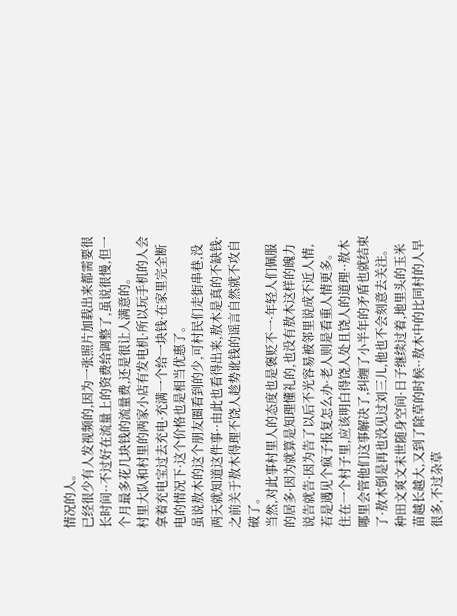情况的人。
已经很少有人发视频的,因为一张照片加载出来都需要很长时间··不过好在流量上的资费给调整了,虽说很慢,但一个月最多花几块钱的流量费,还是很让人满意的。
村里大队和村里的两家小店有发电机·所以玩手机的人会拿着充电宝过去充电·充满一个给一块钱·在家里完全断电的情况下·这个价格也是相当优惠了。
虽说敖木的这个朋友圈看到的少,可村民们走街串巷,没两天就知道这件事··由此也看得出来,敖木是真的不缺钱·之前关于敖木得理不饶人趁势讹钱的谣言自然就不攻自破了。
当然,对此事村里人的态度也是褒贬不一·年轻人们佩服的居多·因为就算是知理懂礼的,也没有敖木这样的魄力说告就告·因为告了以后不光容易被邻里说成不近人情,若是遇见个疯子报复怎么办·老人则是看重人情更多。
住在一个村子里,应该明白得饶人处且饶人的道理··敖木哪里会管他们这事解决了,纠缠了小半年的矛盾也就结束了·敖木倒是再也没见过刘三儿,他也不会刻意去关注。
种田文爽文末世随身空间·日子继续过着,地里头的玉米苗越长越大,又到了除草的时候··敖木中的比同村的人早很多,不过杂草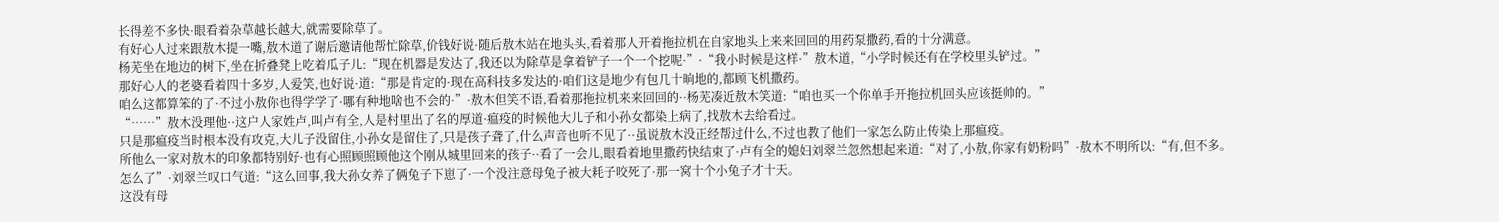长得差不多快·眼看着杂草越长越大,就需要除草了。
有好心人过来跟敖木提一嘴,敖木道了谢后邀请他帮忙除草,价钱好说·随后敖木站在地头头,看着那人开着拖拉机在自家地头上来来回回的用药泵撒药,看的十分满意。
杨芜坐在地边的树下,坐在折叠凳上吃着瓜子儿:“现在机器是发达了,我还以为除草是拿着铲子一个一个挖呢·”·“我小时候是这样·”敖木道,“小学时候还有在学校里头铲过。”
那好心人的老婆看着四十多岁,人爱笑,也好说·道:“那是肯定的·现在高科技多发达的·咱们这是地少有包几十晌地的,都顾飞机撒药。
咱么这都算笨的了·不过小敖你也得学学了·哪有种地啥也不会的·”·敖木但笑不语,看着那拖拉机来来回回的··杨芜凑近敖木笑道:“咱也买一个你单手开拖拉机回头应该挺帅的。”
“……”敖木没理他··这户人家姓卢,叫卢有全,人是村里出了名的厚道·瘟疫的时候他大儿子和小孙女都染上病了,找敖木去给看过。
只是那瘟疫当时根本没有攻克,大儿子没留住,小孙女是留住了,只是孩子聋了,什么声音也听不见了··虽说敖木没正经帮过什么,不过也教了他们一家怎么防止传染上那瘟疫。
所他么一家对敖木的印象都特别好·也有心照顾照顾他这个刚从城里回来的孩子··看了一会儿,眼看着地里撒药快结束了·卢有全的媳妇刘翠兰忽然想起来道:“对了,小敖,你家有奶粉吗”·敖木不明所以:“有,但不多。
怎么了”·刘翠兰叹口气道:“这么回事,我大孙女养了俩兔子下崽了·一个没注意母兔子被大耗子咬死了·那一窝十个小兔子才十天。
这没有母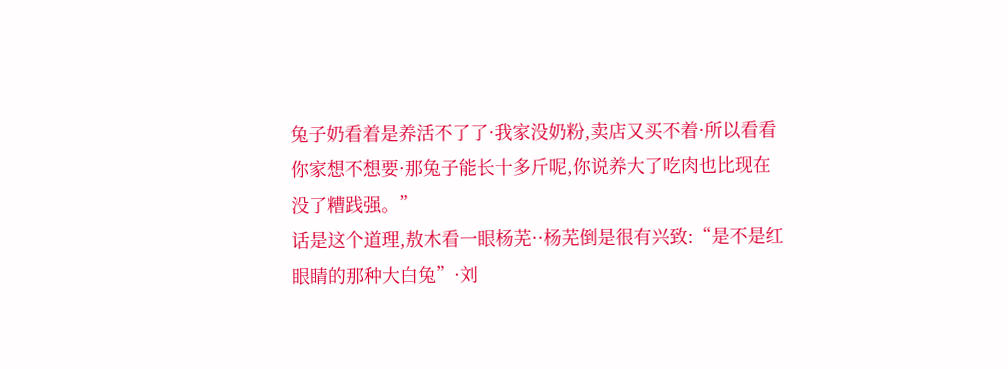兔子奶看着是养活不了了·我家没奶粉,卖店又买不着·所以看看你家想不想要·那兔子能长十多斤呢,你说养大了吃肉也比现在没了糟践强。”
话是这个道理,敖木看一眼杨芜··杨芜倒是很有兴致:“是不是红眼睛的那种大白兔”·刘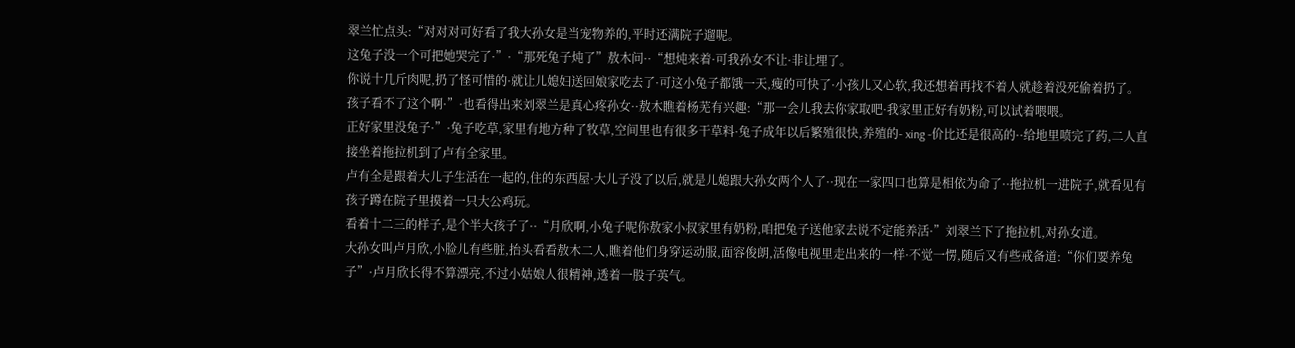翠兰忙点头:“对对对可好看了我大孙女是当宠物养的,平时还满院子遛呢。
这兔子没一个可把她哭完了·”·“那死兔子炖了”敖木问··“想炖来着·可我孙女不让·非让埋了。
你说十几斤肉呢,扔了怪可惜的·就让儿媳妇送回娘家吃去了·可这小兔子都饿一天,瘦的可快了·小孩儿又心软,我还想着再找不着人就趁着没死偷着扔了。
孩子看不了这个啊·”·也看得出来刘翠兰是真心疼孙女··敖木瞧着杨芜有兴趣:“那一会儿我去你家取吧·我家里正好有奶粉,可以试着喂喂。
正好家里没兔子·”·兔子吃草,家里有地方种了牧草,空间里也有很多干草料·兔子成年以后繁殖很快,养殖的- xing -价比还是很高的··给地里喷完了药,二人直接坐着拖拉机到了卢有全家里。
卢有全是跟着大儿子生活在一起的,住的东西屋·大儿子没了以后,就是儿媳跟大孙女两个人了··现在一家四口也算是相依为命了··拖拉机一进院子,就看见有孩子蹲在院子里摸着一只大公鸡玩。
看着十二三的样子,是个半大孩子了··“月欣啊,小兔子呢你敖家小叔家里有奶粉,咱把兔子送他家去说不定能养活·”刘翠兰下了拖拉机,对孙女道。
大孙女叫卢月欣,小脸儿有些脏,抬头看看敖木二人,瞧着他们身穿运动服,面容俊朗,活像电视里走出来的一样·不觉一愣,随后又有些戒备道:“你们要养兔子”·卢月欣长得不算漂亮,不过小姑娘人很精神,透着一股子英气。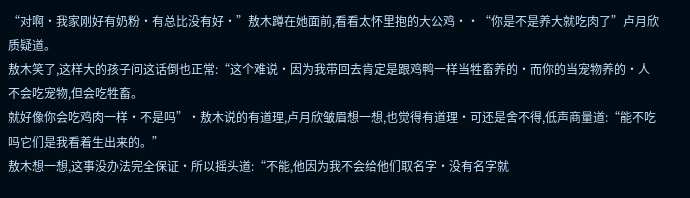“对啊·我家刚好有奶粉·有总比没有好·”敖木蹲在她面前,看看太怀里抱的大公鸡··“你是不是养大就吃肉了”卢月欣质疑道。
敖木笑了,这样大的孩子问这话倒也正常:“这个难说·因为我带回去肯定是跟鸡鸭一样当牲畜养的·而你的当宠物养的·人不会吃宠物,但会吃牲畜。
就好像你会吃鸡肉一样·不是吗”·敖木说的有道理,卢月欣皱眉想一想,也觉得有道理·可还是舍不得,低声商量道:“能不吃吗它们是我看着生出来的。”
敖木想一想,这事没办法完全保证·所以摇头道:“不能,他因为我不会给他们取名字·没有名字就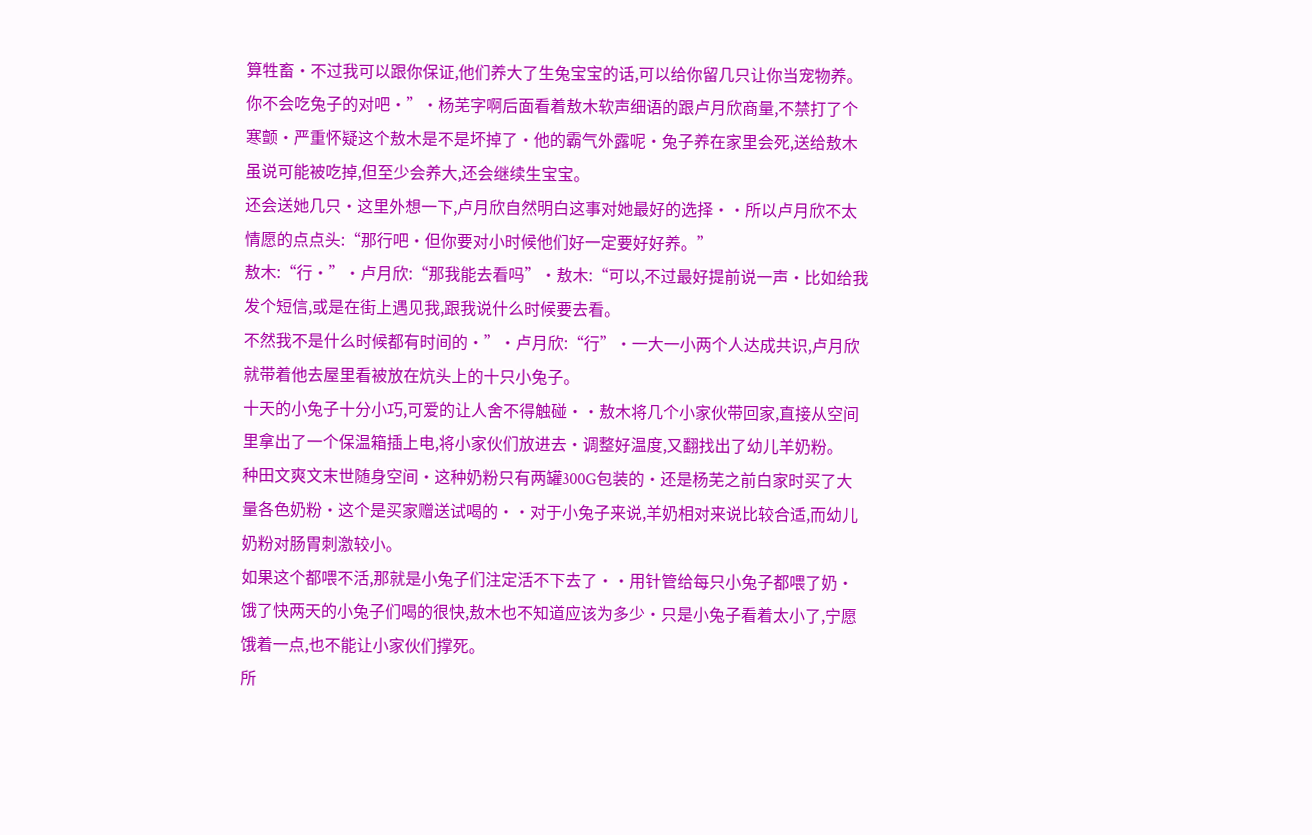算牲畜·不过我可以跟你保证,他们养大了生兔宝宝的话,可以给你留几只让你当宠物养。
你不会吃兔子的对吧·”·杨芜字啊后面看着敖木软声细语的跟卢月欣商量,不禁打了个寒颤·严重怀疑这个敖木是不是坏掉了·他的霸气外露呢·兔子养在家里会死,送给敖木虽说可能被吃掉,但至少会养大,还会继续生宝宝。
还会送她几只·这里外想一下,卢月欣自然明白这事对她最好的选择··所以卢月欣不太情愿的点点头:“那行吧·但你要对小时候他们好一定要好好养。”
敖木:“行·”·卢月欣:“那我能去看吗”·敖木:“可以,不过最好提前说一声·比如给我发个短信,或是在街上遇见我,跟我说什么时候要去看。
不然我不是什么时候都有时间的·”·卢月欣:“行”·一大一小两个人达成共识,卢月欣就带着他去屋里看被放在炕头上的十只小兔子。
十天的小兔子十分小巧,可爱的让人舍不得触碰··敖木将几个小家伙带回家,直接从空间里拿出了一个保温箱插上电,将小家伙们放进去·调整好温度,又翻找出了幼儿羊奶粉。
种田文爽文末世随身空间·这种奶粉只有两罐300G包装的·还是杨芜之前白家时买了大量各色奶粉·这个是买家赠送试喝的··对于小兔子来说,羊奶相对来说比较合适,而幼儿奶粉对肠胃刺激较小。
如果这个都喂不活,那就是小兔子们注定活不下去了··用针管给每只小兔子都喂了奶·饿了快两天的小兔子们喝的很快,敖木也不知道应该为多少·只是小兔子看着太小了,宁愿饿着一点,也不能让小家伙们撑死。
所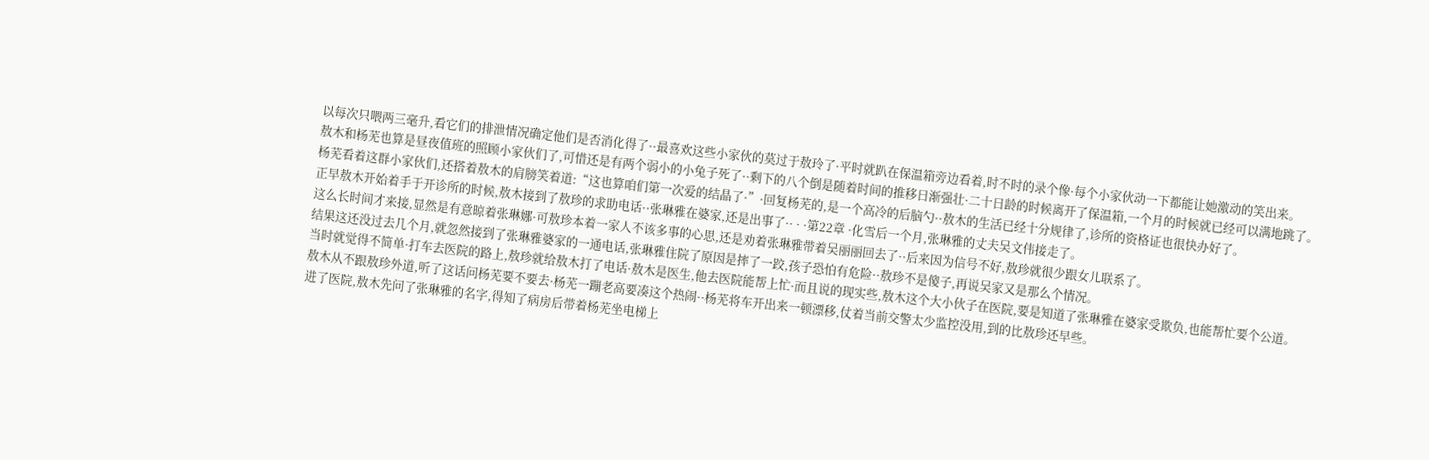以每次只喂两三毫升,看它们的排泄情况确定他们是否消化得了··最喜欢这些小家伙的莫过于敖玲了·平时就趴在保温箱旁边看着,时不时的录个像·每个小家伙动一下都能让她激动的笑出来。
敖木和杨芜也算是昼夜值班的照顾小家伙们了,可惜还是有两个弱小的小兔子死了··剩下的八个倒是随着时间的推移日渐强壮·二十日龄的时候离开了保温箱,一个月的时候就已经可以满地跳了。
杨芜看着这群小家伙们,还搭着敖木的肩膀笑着道:“这也算咱们第一次爱的结晶了·”·回复杨芜的,是一个高冷的后脑勺··敖木的生活已经十分规律了,诊所的资格证也很快办好了。
正早敖木开始着手于开诊所的时候,敖木接到了敖珍的求助电话··张琳雅在婆家,还是出事了·· · ·第22章 ·化雪后一个月,张琳雅的丈夫吴文伟接走了。
这么长时间才来接,显然是有意晾着张琳娜·可敖珍本着一家人不该多事的心思,还是劝着张琳雅带着吴丽丽回去了··后来因为信号不好,敖珍就很少跟女儿联系了。
结果这还没过去几个月,就忽然接到了张琳雅婆家的一通电话,张琳雅住院了原因是摔了一跤,孩子恐怕有危险··敖珍不是傻子,再说吴家又是那么个情况。
当时就觉得不简单·打车去医院的路上,敖珍就给敖木打了电话·敖木是医生,他去医院能帮上忙·而且说的现实些,敖木这个大小伙子在医院,要是知道了张琳雅在婆家受欺负,也能帮忙要个公道。
敖木从不跟敖珍外道,听了这话问杨芜要不要去·杨芜一蹦老高要凑这个热闹··杨芜将车开出来一顿漂移,仗着当前交警太少监控没用,到的比敖珍还早些。
进了医院,敖木先问了张琳雅的名字,得知了病房后带着杨芜坐电梯上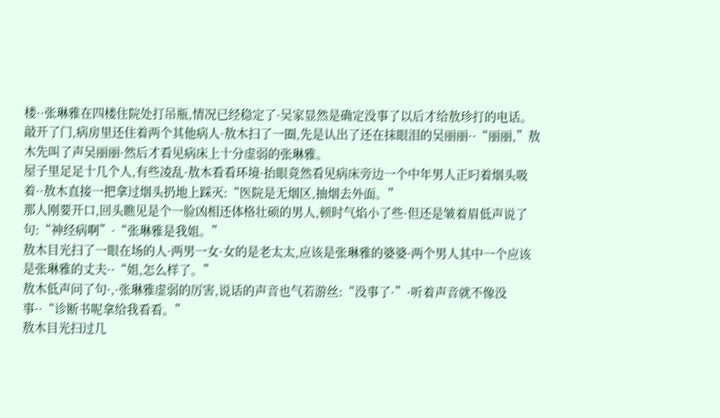楼··张琳雅在四楼住院处打吊瓶,情况已经稳定了·吴家显然是确定没事了以后才给敖珍打的电话。
敲开了门,病房里还住着两个其他病人·敖木扫了一圈,先是认出了还在抹眼泪的吴丽丽··“丽丽,”敖木先叫了声吴丽丽·然后才看见病床上十分虚弱的张琳雅。
屋子里足足十几个人,有些凌乱·敖木看看环境·抬眼竟然看见病床旁边一个中年男人正叼着烟头吸着··敖木直接一把拿过烟头扔地上踩灭:“医院是无烟区,抽烟去外面。”
那人刚要开口,回头瞧见是个一脸凶相还体格壮硕的男人,顿时气焰小了些·但还是皱着眉低声说了句:“神经病啊”·“张琳雅是我姐。”
敖木目光扫了一眼在场的人·两男一女·女的是老太太,应该是张琳雅的婆婆·两个男人其中一个应该是张琳雅的丈夫··“姐,怎么样了。”
敖木低声问了句·,·张琳雅虚弱的厉害,说话的声音也气若游丝:“没事了·”·听着声音就不像没事··“诊断书呢拿给我看看。”
敖木目光扫过几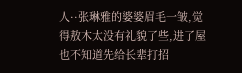人··张琳雅的婆婆眉毛一皱,觉得敖木太没有礼貌了些,进了屋也不知道先给长辈打招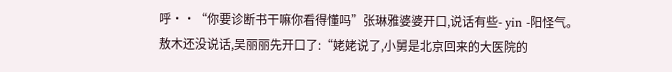呼··“你要诊断书干嘛你看得懂吗”张琳雅婆婆开口,说话有些- yin -阳怪气。
敖木还没说话,吴丽丽先开口了:“姥姥说了,小舅是北京回来的大医院的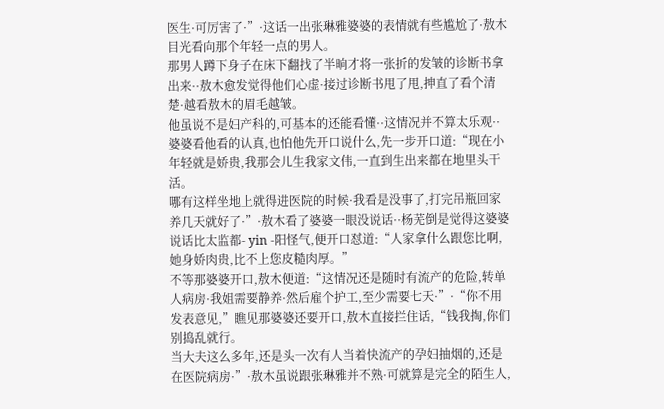医生·可厉害了·”·这话一出张琳雅婆婆的表情就有些尴尬了·敖木目光看向那个年轻一点的男人。
那男人蹲下身子在床下翻找了半晌才将一张折的发皱的诊断书拿出来··敖木愈发觉得他们心虚·接过诊断书甩了甩,抻直了看个清楚·越看敖木的眉毛越皱。
他虽说不是妇产科的,可基本的还能看懂··这情况并不算太乐观··婆婆看他看的认真,也怕他先开口说什么,先一步开口道:“现在小年轻就是娇贵,我那会儿生我家文伟,一直到生出来都在地里头干活。
哪有这样坐地上就得进医院的时候·我看是没事了,打完吊瓶回家养几天就好了·”·敖木看了婆婆一眼没说话··杨芜倒是觉得这婆婆说话比太监都- yin -阳怪气,便开口怼道:“人家拿什么跟您比啊,她身娇肉贵,比不上您皮糙肉厚。”
不等那婆婆开口,敖木便道:“这情况还是随时有流产的危险,转单人病房·我姐需要静养·然后雇个护工,至少需要七天·”·“你不用发表意见,”瞧见那婆婆还要开口,敖木直接拦住话,“钱我掏,你们别捣乱就行。
当大夫这么多年,还是头一次有人当着快流产的孕妇抽烟的,还是在医院病房·”·敖木虽说跟张琳雅并不熟·可就算是完全的陌生人,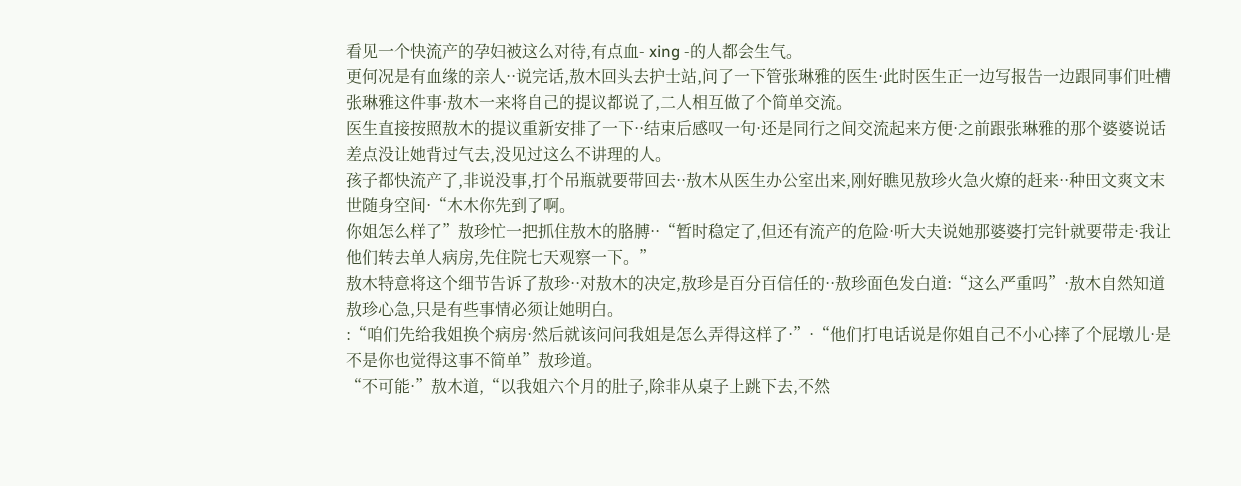看见一个快流产的孕妇被这么对待,有点血- xing -的人都会生气。
更何况是有血缘的亲人··说完话,敖木回头去护士站,问了一下管张琳雅的医生·此时医生正一边写报告一边跟同事们吐槽张琳雅这件事·敖木一来将自己的提议都说了,二人相互做了个简单交流。
医生直接按照敖木的提议重新安排了一下··结束后感叹一句·还是同行之间交流起来方便·之前跟张琳雅的那个婆婆说话差点没让她背过气去,没见过这么不讲理的人。
孩子都快流产了,非说没事,打个吊瓶就要带回去··敖木从医生办公室出来,刚好瞧见敖珍火急火燎的赶来··种田文爽文末世随身空间·“木木你先到了啊。
你姐怎么样了”敖珍忙一把抓住敖木的胳膊··“暂时稳定了,但还有流产的危险·听大夫说她那婆婆打完针就要带走·我让他们转去单人病房,先住院七天观察一下。”
敖木特意将这个细节告诉了敖珍··对敖木的决定,敖珍是百分百信任的··敖珍面色发白道:“这么严重吗”·敖木自然知道敖珍心急,只是有些事情必须让她明白。
:“咱们先给我姐换个病房·然后就该问问我姐是怎么弄得这样了·”·“他们打电话说是你姐自己不小心摔了个屁墩儿·是不是你也觉得这事不简单”敖珍道。
“不可能·”敖木道,“以我姐六个月的肚子,除非从桌子上跳下去,不然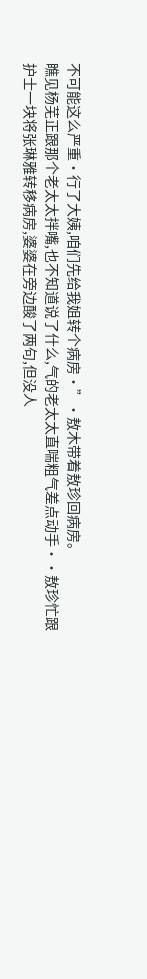不可能这么严重·行了大姨,咱们先给我姐转个病房·”·敖木带着敖珍回病房。
瞧见杨芜正跟那个老太太拌嘴,也不知道说了什么,气的老太太直喘粗气差点动手··敖珍忙跟护士一块将张琳雅转移病房,婆婆在旁边酸了两句,但没人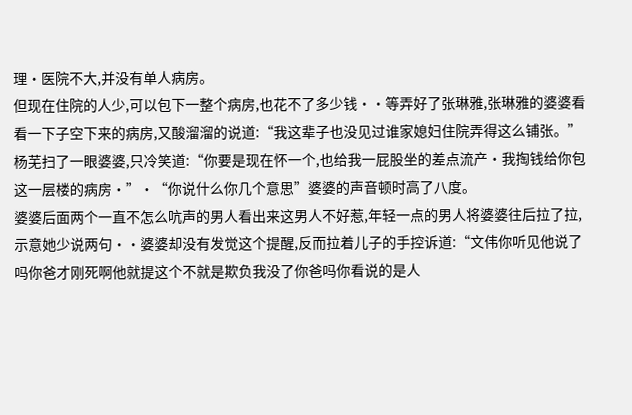理·医院不大,并没有单人病房。
但现在住院的人少,可以包下一整个病房,也花不了多少钱··等弄好了张琳雅,张琳雅的婆婆看看一下子空下来的病房,又酸溜溜的说道:“我这辈子也没见过谁家媳妇住院弄得这么铺张。”
杨芜扫了一眼婆婆,只冷笑道:“你要是现在怀一个,也给我一屁股坐的差点流产·我掏钱给你包这一层楼的病房·”·“你说什么你几个意思”婆婆的声音顿时高了八度。
婆婆后面两个一直不怎么吭声的男人看出来这男人不好惹,年轻一点的男人将婆婆往后拉了拉,示意她少说两句··婆婆却没有发觉这个提醒,反而拉着儿子的手控诉道:“文伟你听见他说了吗你爸才刚死啊他就提这个不就是欺负我没了你爸吗你看说的是人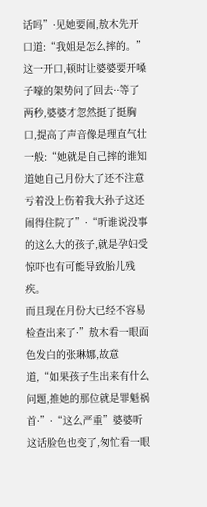话吗”·见她要闹,敖木先开口道:“我姐是怎么摔的。”
这一开口,顿时让婆婆要开嗓子嚎的架势问了回去··等了两秒,婆婆才忽然挺了挺胸口,提高了声音像是理直气壮一般:“她就是自己摔的谁知道她自己月份大了还不注意亏着没上伤着我大孙子这还闹得住院了”·“听谁说没事的这么大的孩子,就是孕妇受惊吓也有可能导致胎儿残疾。
而且现在月份大已经不容易检查出来了·”敖木看一眼面色发白的张琳娜,故意道,“如果孩子生出来有什么问题,推她的那位就是罪魁祸首·”·“这么严重”婆婆听这话脸色也变了,匆忙看一眼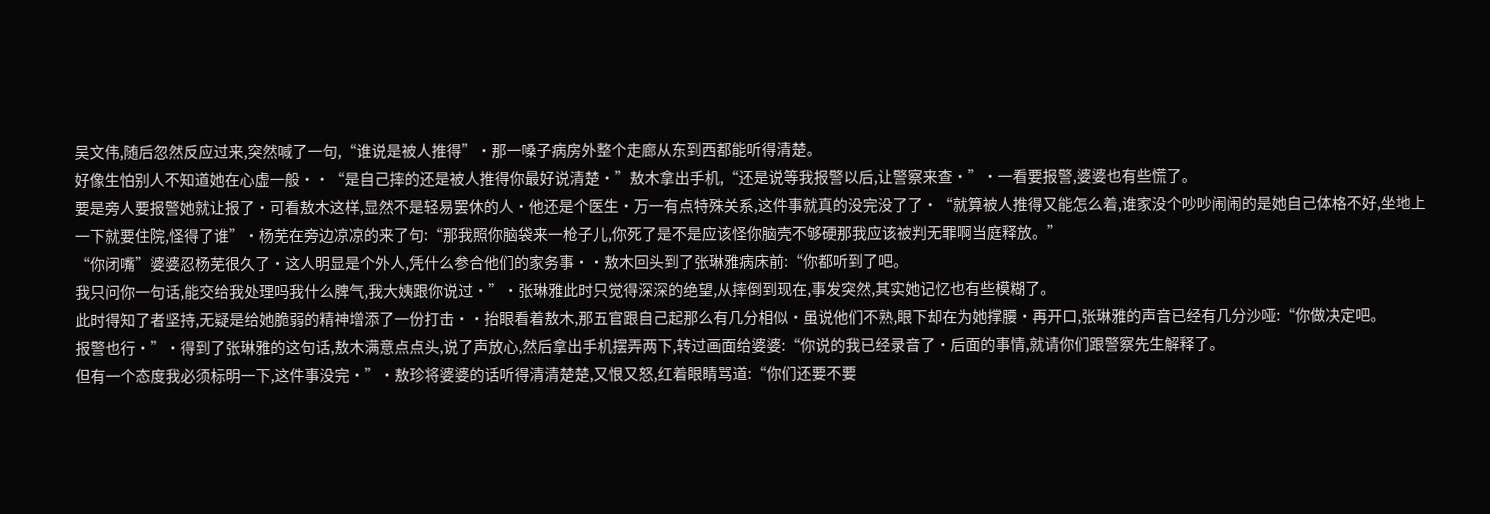吴文伟,随后忽然反应过来,突然喊了一句,“谁说是被人推得”·那一嗓子病房外整个走廊从东到西都能听得清楚。
好像生怕别人不知道她在心虚一般··“是自己摔的还是被人推得你最好说清楚·”敖木拿出手机,“还是说等我报警以后,让警察来查·”·一看要报警,婆婆也有些慌了。
要是旁人要报警她就让报了·可看敖木这样,显然不是轻易罢休的人·他还是个医生·万一有点特殊关系,这件事就真的没完没了了·“就算被人推得又能怎么着,谁家没个吵吵闹闹的是她自己体格不好,坐地上一下就要住院,怪得了谁”·杨芜在旁边凉凉的来了句:“那我照你脑袋来一枪子儿,你死了是不是应该怪你脑壳不够硬那我应该被判无罪啊当庭释放。”
“你闭嘴”婆婆忍杨芜很久了·这人明显是个外人,凭什么参合他们的家务事··敖木回头到了张琳雅病床前:“你都听到了吧。
我只问你一句话,能交给我处理吗我什么脾气,我大姨跟你说过·”·张琳雅此时只觉得深深的绝望,从摔倒到现在,事发突然,其实她记忆也有些模糊了。
此时得知了者坚持,无疑是给她脆弱的精神增添了一份打击··抬眼看着敖木,那五官跟自己起那么有几分相似·虽说他们不熟,眼下却在为她撑腰·再开口,张琳雅的声音已经有几分沙哑:“你做决定吧。
报警也行·”·得到了张琳雅的这句话,敖木满意点点头,说了声放心,然后拿出手机摆弄两下,转过画面给婆婆:“你说的我已经录音了·后面的事情,就请你们跟警察先生解释了。
但有一个态度我必须标明一下,这件事没完·”·敖珍将婆婆的话听得清清楚楚,又恨又怒,红着眼睛骂道:“你们还要不要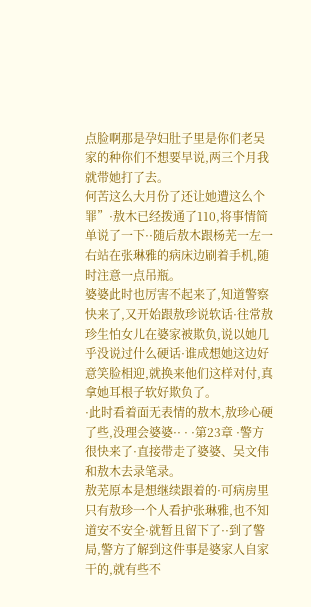点脸啊那是孕妇肚子里是你们老吴家的种你们不想要早说,两三个月我就带她打了去。
何苦这么大月份了还让她遭这么个罪”·敖木已经拨通了110,将事情简单说了一下··随后敖木跟杨芜一左一右站在张琳雅的病床边刷着手机,随时注意一点吊瓶。
婆婆此时也厉害不起来了,知道警察快来了,又开始跟敖珍说软话·往常敖珍生怕女儿在婆家被欺负,说以她几乎没说过什么硬话·谁成想她这边好意笑脸相迎,就换来他们这样对付,真拿她耳根子软好欺负了。
·此时看着面无表情的敖木,敖珍心硬了些,没理会婆婆·· · ·第23章 ·警方很快来了·直接带走了婆婆、吴文伟和敖木去录笔录。
敖芜原本是想继续跟着的·可病房里只有敖珍一个人看护张琳雅,也不知道安不安全·就暂且留下了··到了警局,警方了解到这件事是婆家人自家干的,就有些不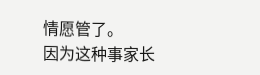情愿管了。
因为这种事家长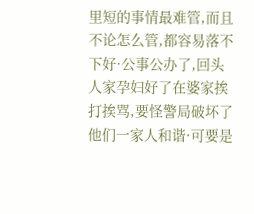里短的事情最难管,而且不论怎么管,都容易落不下好·公事公办了,回头人家孕妇好了在婆家挨打挨骂,要怪警局破坏了他们一家人和谐·可要是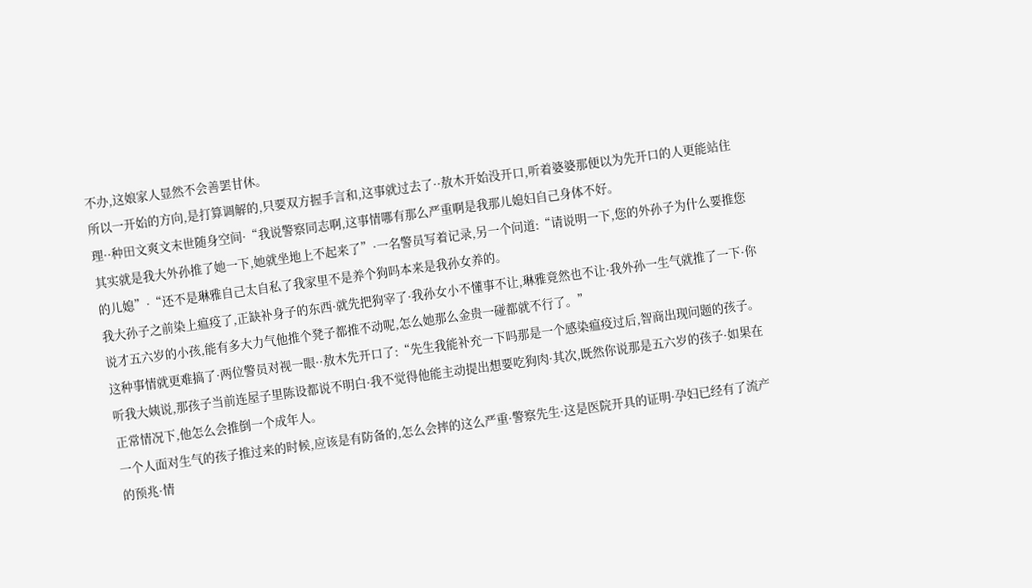不办,这娘家人显然不会善罢甘休。
所以一开始的方向,是打算调解的,只要双方握手言和,这事就过去了··敖木开始没开口,听着婆婆那便以为先开口的人更能站住理··种田文爽文末世随身空间·“我说警察同志啊,这事情哪有那么严重啊是我那儿媳妇自己身体不好。
其实就是我大外孙推了她一下,她就坐地上不起来了”·一名警员写着记录,另一个问道:“请说明一下,您的外孙子为什么要推您的儿媳”·“还不是琳雅自己太自私了我家里不是养个狗吗本来是我孙女养的。
我大孙子之前染上瘟疫了,正缺补身子的东西·就先把狗宰了·我孙女小不懂事不让,琳雅竟然也不让·我外孙一生气就推了一下·你说才五六岁的小孩,能有多大力气他推个凳子都推不动呢,怎么她那么金贵一碰都就不行了。”
这种事情就更难搞了·两位警员对视一眼··敖木先开口了:“先生我能补充一下吗那是一个感染瘟疫过后,智商出现问题的孩子。
听我大姨说,那孩子当前连屋子里陈设都说不明白·我不觉得他能主动提出想要吃狗肉·其次,既然你说那是五六岁的孩子·如果在正常情况下,他怎么会推倒一个成年人。
一个人面对生气的孩子推过来的时候,应该是有防备的,怎么会摔的这么严重·警察先生·这是医院开具的证明·孕妇已经有了流产的预兆·情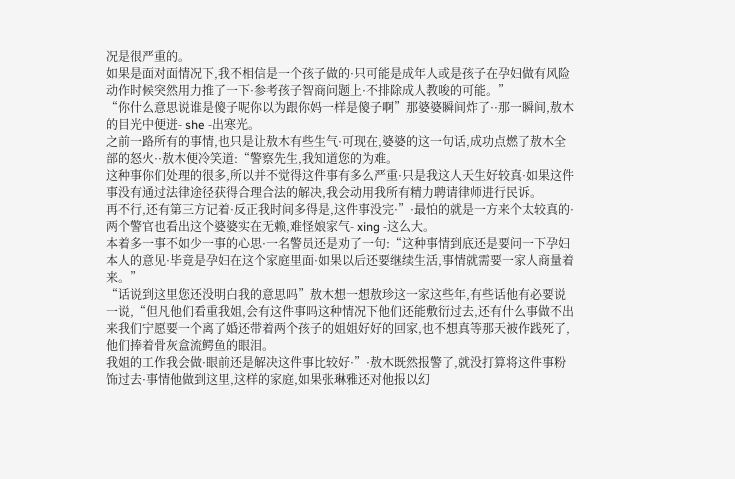况是很严重的。
如果是面对面情况下,我不相信是一个孩子做的·只可能是成年人或是孩子在孕妇做有风险动作时候突然用力推了一下·参考孩子智商问题上·不排除成人教唆的可能。”
“你什么意思说谁是傻子呢你以为跟你妈一样是傻子啊”那婆婆瞬间炸了··那一瞬间,敖木的目光中便迸- she -出寒光。
之前一路所有的事情,也只是让敖木有些生气·可现在,婆婆的这一句话,成功点燃了敖木全部的怒火··敖木便冷笑道:“警察先生,我知道您的为难。
这种事你们处理的很多,所以并不觉得这件事有多么严重·只是我这人天生好较真·如果这件事没有通过法律途径获得合理合法的解决,我会动用我所有精力聘请律师进行民诉。
再不行,还有第三方记着·反正我时间多得是,这件事没完·”·最怕的就是一方来个太较真的·两个警官也看出这个婆婆实在无赖,难怪娘家气- xing -这么大。
本着多一事不如少一事的心思·一名警员还是劝了一句:“这种事情到底还是要问一下孕妇本人的意见·毕竟是孕妇在这个家庭里面·如果以后还要继续生活,事情就需要一家人商量着来。”
“话说到这里您还没明白我的意思吗”敖木想一想敖珍这一家这些年,有些话他有必要说一说,“但凡他们看重我姐,会有这件事吗这种情况下他们还能敷衍过去,还有什么事做不出来我们宁愿要一个离了婚还带着两个孩子的姐姐好好的回家,也不想真等那天被作践死了,他们捧着骨灰盒流鳄鱼的眼泪。
我姐的工作我会做·眼前还是解决这件事比较好·”·敖木既然报警了,就没打算将这件事粉饰过去·事情他做到这里,这样的家庭,如果张琳雅还对他报以幻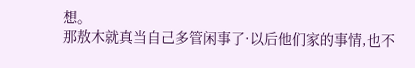想。
那敖木就真当自己多管闲事了·以后他们家的事情,也不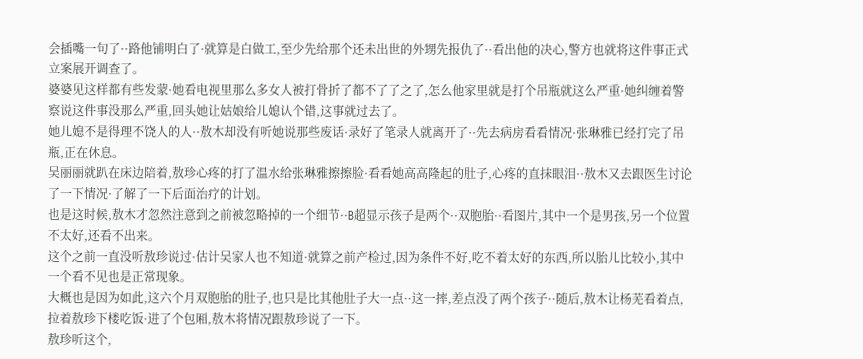会插嘴一句了··路他铺明白了·就算是白做工,至少先给那个还未出世的外甥先报仇了··看出他的决心,警方也就将这件事正式立案展开调查了。
婆婆见这样都有些发蒙·她看电视里那么多女人被打骨折了都不了了之了,怎么他家里就是打个吊瓶就这么严重·她纠缠着警察说这件事没那么严重,回头她让姑娘给儿媳认个错,这事就过去了。
她儿媳不是得理不饶人的人··敖木却没有听她说那些废话·录好了笔录人就离开了··先去病房看看情况·张琳雅已经打完了吊瓶,正在休息。
吴丽丽就趴在床边陪着,敖珍心疼的打了温水给张琳雅擦擦脸·看看她高高隆起的肚子,心疼的直抹眼泪··敖木又去跟医生讨论了一下情况·了解了一下后面治疗的计划。
也是这时候,敖木才忽然注意到之前被忽略掉的一个细节··B超显示孩子是两个··双胞胎··看图片,其中一个是男孩,另一个位置不太好,还看不出来。
这个之前一直没听敖珍说过·估计吴家人也不知道·就算之前产检过,因为条件不好,吃不着太好的东西,所以胎儿比较小,其中一个看不见也是正常现象。
大概也是因为如此,这六个月双胞胎的肚子,也只是比其他肚子大一点··这一摔,差点没了两个孩子··随后,敖木让杨芜看着点,拉着敖珍下楼吃饭·进了个包厢,敖木将情况跟敖珍说了一下。
敖珍听这个,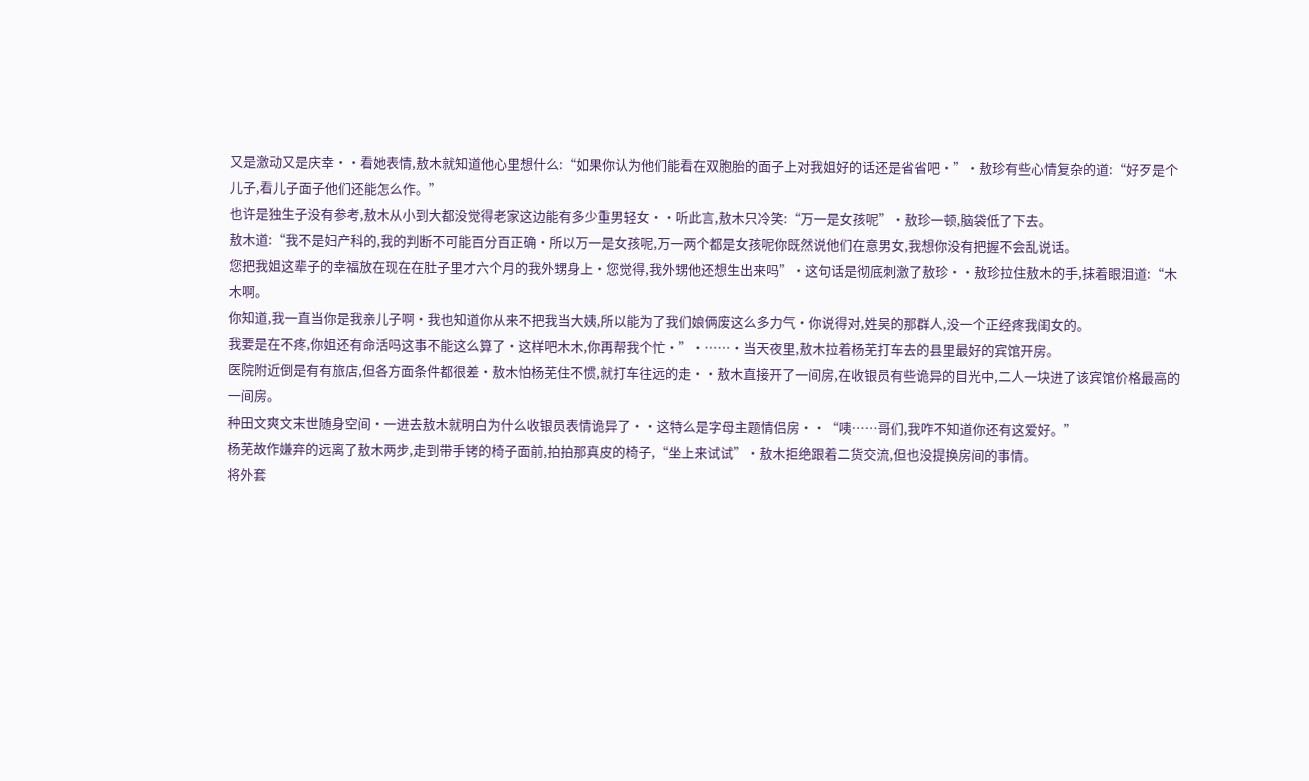又是激动又是庆幸··看她表情,敖木就知道他心里想什么:“如果你认为他们能看在双胞胎的面子上对我姐好的话还是省省吧·”·敖珍有些心情复杂的道:“好歹是个儿子,看儿子面子他们还能怎么作。”
也许是独生子没有参考,敖木从小到大都没觉得老家这边能有多少重男轻女··听此言,敖木只冷笑:“万一是女孩呢”·敖珍一顿,脑袋低了下去。
敖木道:“我不是妇产科的,我的判断不可能百分百正确·所以万一是女孩呢,万一两个都是女孩呢你既然说他们在意男女,我想你没有把握不会乱说话。
您把我姐这辈子的幸福放在现在在肚子里才六个月的我外甥身上·您觉得,我外甥他还想生出来吗”·这句话是彻底刺激了敖珍··敖珍拉住敖木的手,抹着眼泪道:“木木啊。
你知道,我一直当你是我亲儿子啊·我也知道你从来不把我当大姨,所以能为了我们娘俩废这么多力气·你说得对,姓吴的那群人,没一个正经疼我闺女的。
我要是在不疼,你姐还有命活吗这事不能这么算了·这样吧木木,你再帮我个忙·”·……·当天夜里,敖木拉着杨芜打车去的县里最好的宾馆开房。
医院附近倒是有有旅店,但各方面条件都很差·敖木怕杨芜住不惯,就打车往远的走··敖木直接开了一间房,在收银员有些诡异的目光中,二人一块进了该宾馆价格最高的一间房。
种田文爽文末世随身空间·一进去敖木就明白为什么收银员表情诡异了··这特么是字母主题情侣房··“咦……哥们,我咋不知道你还有这爱好。”
杨芜故作嫌弃的远离了敖木两步,走到带手铐的椅子面前,拍拍那真皮的椅子,“坐上来试试”·敖木拒绝跟着二货交流,但也没提换房间的事情。
将外套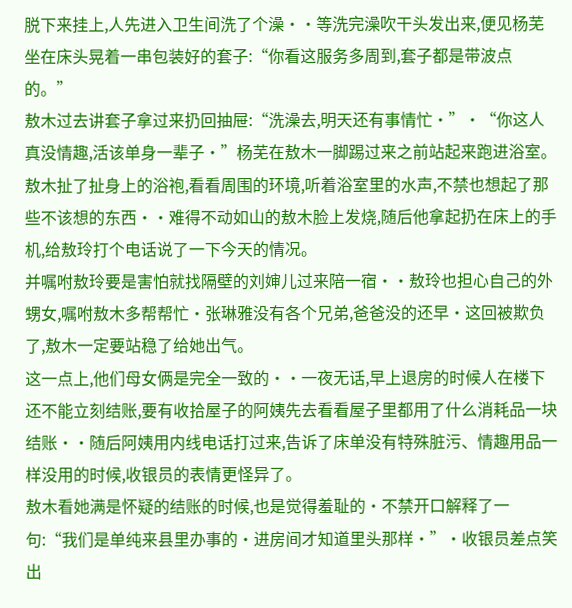脱下来挂上,人先进入卫生间洗了个澡··等洗完澡吹干头发出来,便见杨芜坐在床头晃着一串包装好的套子:“你看这服务多周到,套子都是带波点的。”
敖木过去讲套子拿过来扔回抽屉:“洗澡去,明天还有事情忙·”·“你这人真没情趣,活该单身一辈子·”杨芜在敖木一脚踢过来之前站起来跑进浴室。
敖木扯了扯身上的浴袍,看看周围的环境,听着浴室里的水声,不禁也想起了那些不该想的东西··难得不动如山的敖木脸上发烧,随后他拿起扔在床上的手机,给敖玲打个电话说了一下今天的情况。
并嘱咐敖玲要是害怕就找隔壁的刘婶儿过来陪一宿··敖玲也担心自己的外甥女,嘱咐敖木多帮帮忙·张琳雅没有各个兄弟,爸爸没的还早·这回被欺负了,敖木一定要站稳了给她出气。
这一点上,他们母女俩是完全一致的··一夜无话,早上退房的时候人在楼下还不能立刻结账,要有收拾屋子的阿姨先去看看屋子里都用了什么消耗品一块结账··随后阿姨用内线电话打过来,告诉了床单没有特殊脏污、情趣用品一样没用的时候,收银员的表情更怪异了。
敖木看她满是怀疑的结账的时候,也是觉得羞耻的·不禁开口解释了一句:“我们是单纯来县里办事的·进房间才知道里头那样·”·收银员差点笑出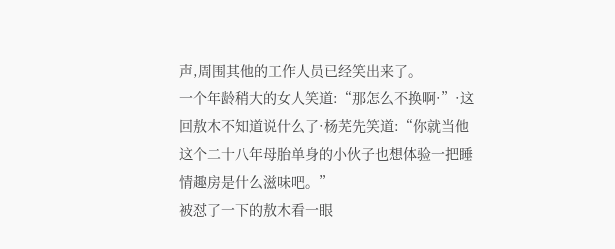声,周围其他的工作人员已经笑出来了。
一个年龄稍大的女人笑道:“那怎么不换啊·”·这回敖木不知道说什么了·杨芜先笑道:“你就当他这个二十八年母胎单身的小伙子也想体验一把睡情趣房是什么滋味吧。”
被怼了一下的敖木看一眼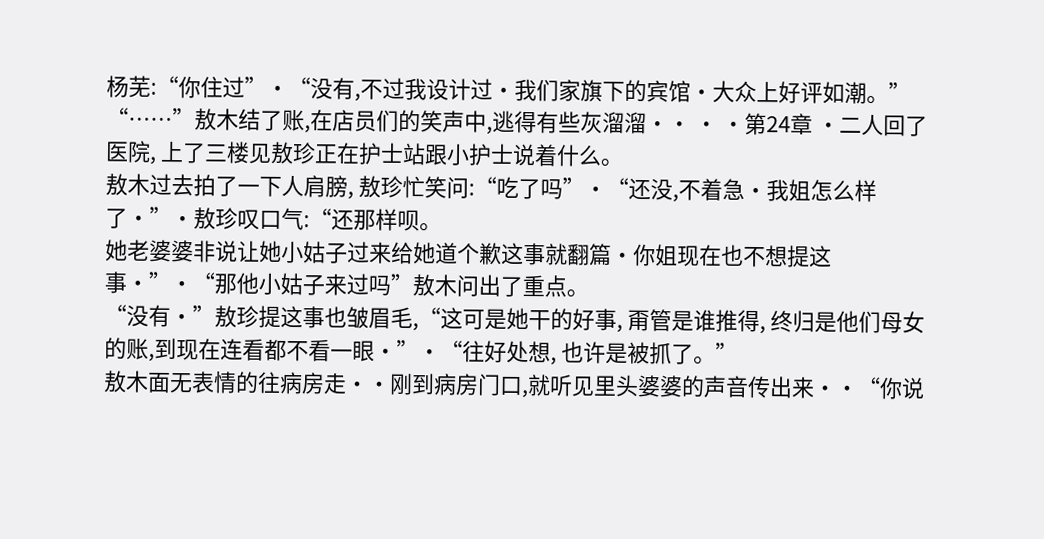杨芜:“你住过”·“没有,不过我设计过·我们家旗下的宾馆·大众上好评如潮。”
“……”敖木结了账,在店员们的笑声中,逃得有些灰溜溜·· · ·第24章 ·二人回了医院, 上了三楼见敖珍正在护士站跟小护士说着什么。
敖木过去拍了一下人肩膀, 敖珍忙笑问:“吃了吗”·“还没,不着急·我姐怎么样了·”·敖珍叹口气:“还那样呗。
她老婆婆非说让她小姑子过来给她道个歉这事就翻篇·你姐现在也不想提这事·”·“那他小姑子来过吗”敖木问出了重点。
“没有·”敖珍提这事也皱眉毛,“这可是她干的好事, 甭管是谁推得, 终归是他们母女的账,到现在连看都不看一眼·”·“往好处想, 也许是被抓了。”
敖木面无表情的往病房走··刚到病房门口,就听见里头婆婆的声音传出来··“你说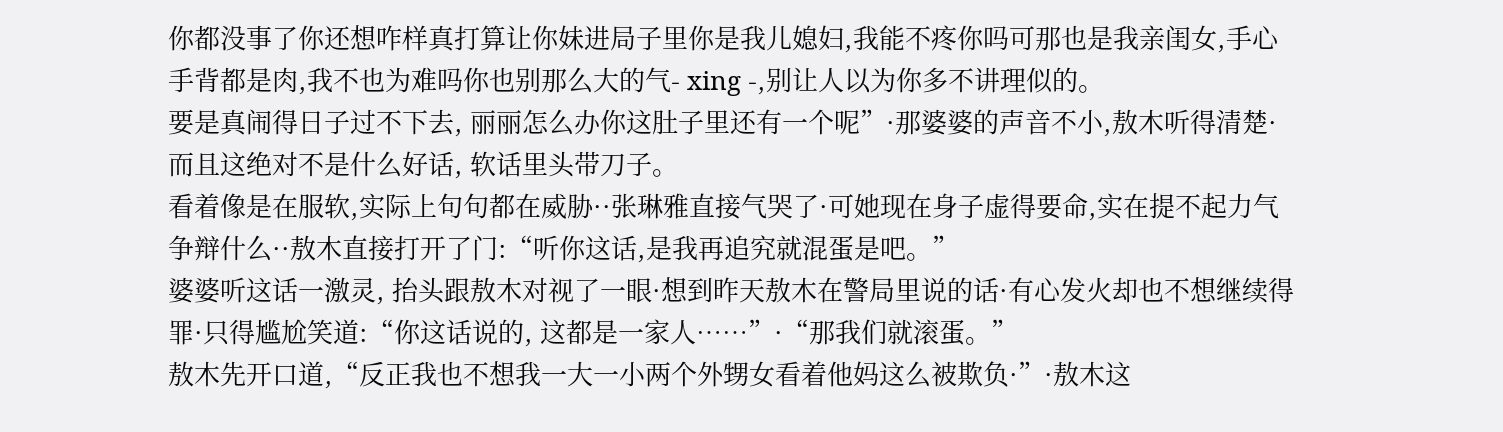你都没事了你还想咋样真打算让你妹进局子里你是我儿媳妇,我能不疼你吗可那也是我亲闺女,手心手背都是肉,我不也为难吗你也别那么大的气- xing -,别让人以为你多不讲理似的。
要是真闹得日子过不下去, 丽丽怎么办你这肚子里还有一个呢”·那婆婆的声音不小,敖木听得清楚·而且这绝对不是什么好话, 软话里头带刀子。
看着像是在服软,实际上句句都在威胁··张琳雅直接气哭了·可她现在身子虚得要命,实在提不起力气争辩什么··敖木直接打开了门:“听你这话,是我再追究就混蛋是吧。”
婆婆听这话一激灵, 抬头跟敖木对视了一眼·想到昨天敖木在警局里说的话·有心发火却也不想继续得罪·只得尴尬笑道:“你这话说的, 这都是一家人……”·“那我们就滚蛋。”
敖木先开口道,“反正我也不想我一大一小两个外甥女看着他妈这么被欺负·”·敖木这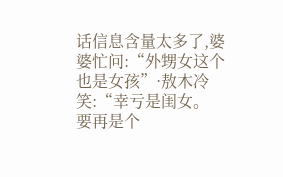话信息含量太多了,婆婆忙问:“外甥女这个也是女孩”·敖木冷笑:“幸亏是闺女。
要再是个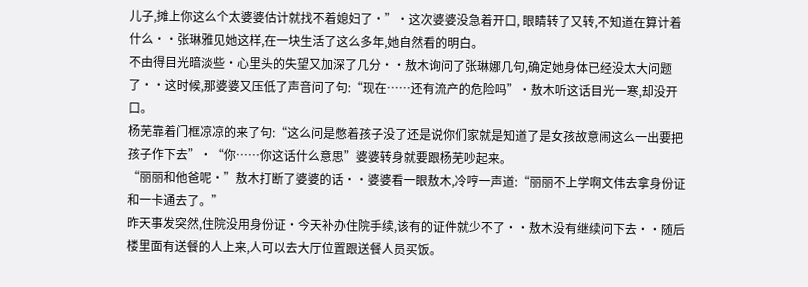儿子,摊上你这么个太婆婆估计就找不着媳妇了·”·这次婆婆没急着开口, 眼睛转了又转,不知道在算计着什么··张琳雅见她这样,在一块生活了这么多年,她自然看的明白。
不由得目光暗淡些·心里头的失望又加深了几分··敖木询问了张琳娜几句,确定她身体已经没太大问题了··这时候,那婆婆又压低了声音问了句:“现在……还有流产的危险吗”·敖木听这话目光一寒,却没开口。
杨芜靠着门框凉凉的来了句:“这么问是憋着孩子没了还是说你们家就是知道了是女孩故意闹这么一出要把孩子作下去”·“你……你这话什么意思”婆婆转身就要跟杨芜吵起来。
“丽丽和他爸呢·”敖木打断了婆婆的话··婆婆看一眼敖木,冷哼一声道:“丽丽不上学啊文伟去拿身份证和一卡通去了。”
昨天事发突然,住院没用身份证·今天补办住院手续,该有的证件就少不了··敖木没有继续问下去··随后楼里面有送餐的人上来,人可以去大厅位置跟送餐人员买饭。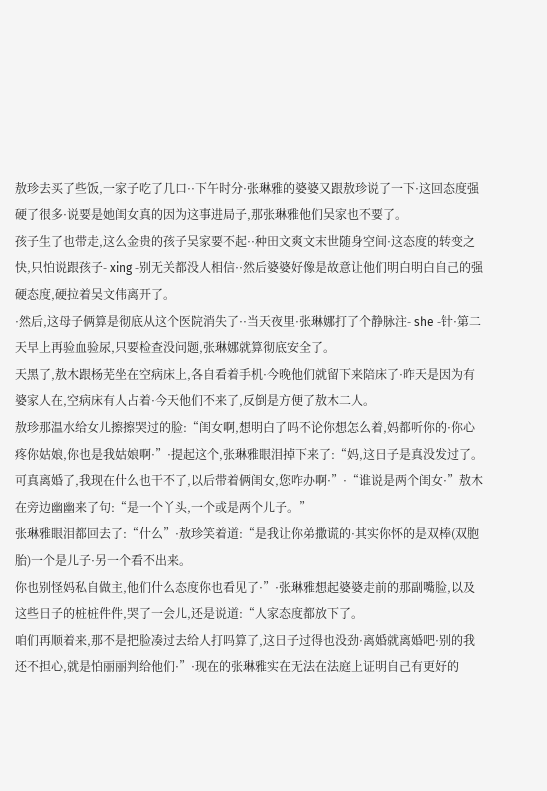敖珍去买了些饭,一家子吃了几口··下午时分·张琳雅的婆婆又跟敖珍说了一下·这回态度强硬了很多·说要是她闺女真的因为这事进局子,那张琳雅他们吴家也不要了。
孩子生了也带走,这么金贵的孩子吴家要不起··种田文爽文末世随身空间·这态度的转变之快,只怕说跟孩子- xing -别无关都没人相信··然后婆婆好像是故意让他们明白明白自己的强硬态度,硬拉着吴文伟离开了。
·然后,这母子俩算是彻底从这个医院消失了··当天夜里·张琳娜打了个静脉注- she -针·第二天早上再验血验尿,只要检查没问题,张琳娜就算彻底安全了。
天黑了,敖木跟杨芜坐在空病床上,各自看着手机·今晚他们就留下来陪床了·昨天是因为有婆家人在,空病床有人占着·今天他们不来了,反倒是方便了敖木二人。
敖珍那温水给女儿擦擦哭过的脸:“闺女啊,想明白了吗不论你想怎么着,妈都听你的·你心疼你姑娘,你也是我姑娘啊·”·提起这个,张琳雅眼泪掉下来了:“妈,这日子是真没发过了。
可真离婚了,我现在什么也干不了,以后带着俩闺女,您咋办啊·”·“谁说是两个闺女·”敖木在旁边幽幽来了句:“是一个丫头,一个或是两个儿子。”
张琳雅眼泪都回去了:“什么”·敖珍笑着道:“是我让你弟撒谎的·其实你怀的是双棒(双胞胎)一个是儿子·另一个看不出来。
你也别怪妈私自做主,他们什么态度你也看见了·”·张琳雅想起婆婆走前的那副嘴脸,以及这些日子的桩桩件件,哭了一会儿,还是说道:“人家态度都放下了。
咱们再顺着来,那不是把脸凑过去给人打吗算了,这日子过得也没劲·离婚就离婚吧·别的我还不担心,就是怕丽丽判给他们·”·现在的张琳雅实在无法在法庭上证明自己有更好的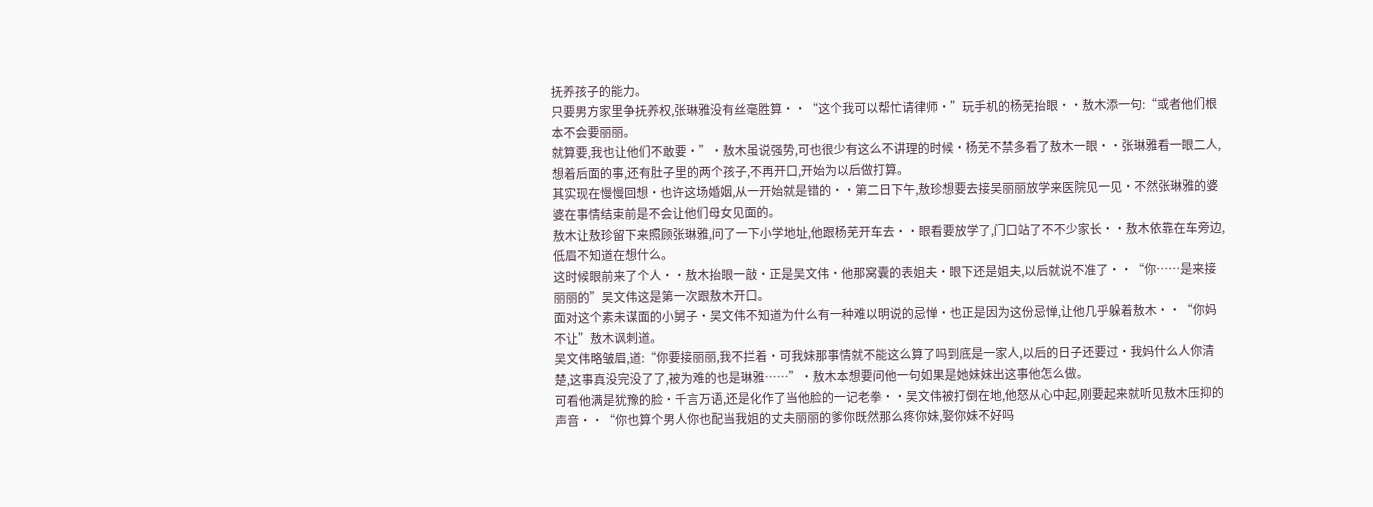抚养孩子的能力。
只要男方家里争抚养权,张琳雅没有丝毫胜算··“这个我可以帮忙请律师·”玩手机的杨芜抬眼··敖木添一句:“或者他们根本不会要丽丽。
就算要,我也让他们不敢要·”·敖木虽说强势,可也很少有这么不讲理的时候·杨芜不禁多看了敖木一眼··张琳雅看一眼二人,想着后面的事,还有肚子里的两个孩子,不再开口,开始为以后做打算。
其实现在慢慢回想·也许这场婚姻,从一开始就是错的··第二日下午,敖珍想要去接吴丽丽放学来医院见一见·不然张琳雅的婆婆在事情结束前是不会让他们母女见面的。
敖木让敖珍留下来照顾张琳雅,问了一下小学地址,他跟杨芜开车去··眼看要放学了,门口站了不不少家长··敖木依靠在车旁边,低眉不知道在想什么。
这时候眼前来了个人··敖木抬眼一敲·正是吴文伟·他那窝囊的表姐夫·眼下还是姐夫,以后就说不准了··“你……是来接丽丽的”吴文伟这是第一次跟敖木开口。
面对这个素未谋面的小舅子·吴文伟不知道为什么有一种难以明说的忌惮·也正是因为这份忌惮,让他几乎躲着敖木··“你妈不让”敖木讽刺道。
吴文伟略皱眉,道:“你要接丽丽,我不拦着·可我妹那事情就不能这么算了吗到底是一家人,以后的日子还要过·我妈什么人你清楚,这事真没完没了了,被为难的也是琳雅……”·敖木本想要问他一句如果是她妹妹出这事他怎么做。
可看他满是犹豫的脸·千言万语,还是化作了当他脸的一记老拳··吴文伟被打倒在地,他怒从心中起,刚要起来就听见敖木压抑的声音··“你也算个男人你也配当我姐的丈夫丽丽的爹你既然那么疼你妹,娶你妹不好吗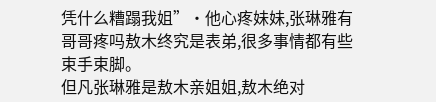凭什么糟蹋我姐”·他心疼妹妹,张琳雅有哥哥疼吗敖木终究是表弟,很多事情都有些束手束脚。
但凡张琳雅是敖木亲姐姐,敖木绝对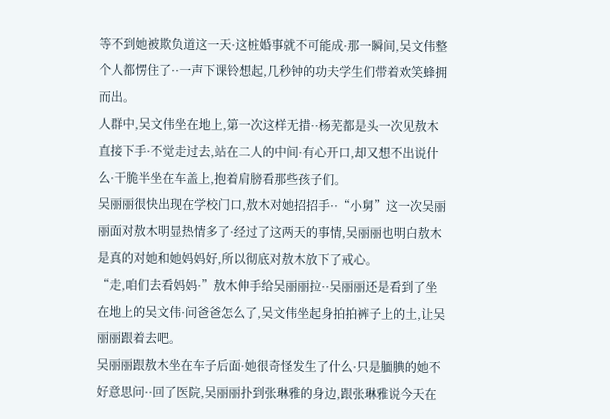等不到她被欺负道这一天·这桩婚事就不可能成·那一瞬间,吴文伟整个人都愣住了··一声下课铃想起,几秒钟的功夫学生们带着欢笑蜂拥而出。
人群中,吴文伟坐在地上,第一次这样无措··杨芜都是头一次见敖木直接下手·不觉走过去,站在二人的中间·有心开口,却又想不出说什么·干脆半坐在车盖上,抱着肩膀看那些孩子们。
吴丽丽很快出现在学校门口,敖木对她招招手··“小舅”这一次吴丽丽面对敖木明显热情多了·经过了这两天的事情,吴丽丽也明白敖木是真的对她和她妈妈好,所以彻底对敖木放下了戒心。
“走,咱们去看妈妈·”敖木伸手给吴丽丽拉··吴丽丽还是看到了坐在地上的吴文伟·问爸爸怎么了,吴文伟坐起身拍拍裤子上的土,让吴丽丽跟着去吧。
吴丽丽跟敖木坐在车子后面·她很奇怪发生了什么·只是腼腆的她不好意思问··回了医院,吴丽丽扑到张琳雅的身边,跟张琳雅说今天在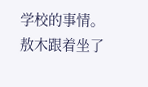学校的事情。
敖木跟着坐了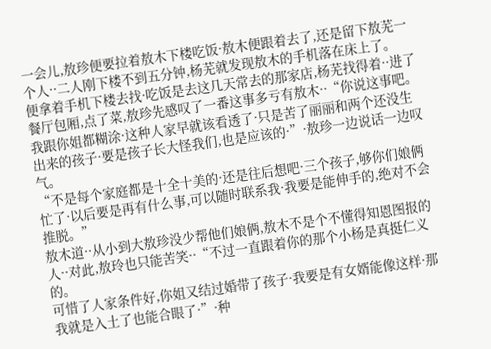一会儿,敖珍便要拉着敖木下楼吃饭·敖木便跟着去了,还是留下敖芜一个人··二人刚下楼不到五分钟,杨芜就发现敖木的手机落在床上了。
便拿着手机下楼去找·吃饭是去这几天常去的那家店,杨芜找得着··进了餐厅包厢,点了菜,敖珍先感叹了一番这事多亏有敖木··“你说这事吧。
我跟你姐都糊涂·这种人家早就该看透了·只是苦了丽丽和两个还没生出来的孩子·要是孩子长大怪我们,也是应该的·”·敖珍一边说话一边叹气。
“不是每个家庭都是十全十美的·还是往后想吧·三个孩子,够你们娘俩忙了·以后要是再有什么事,可以随时联系我·我要是能伸手的,绝对不会推脱。”
敖木道··从小到大敖珍没少帮他们娘俩,敖木不是个不懂得知恩图报的人··对此,敖玲也只能苦笑··“不过一直跟着你的那个小杨是真挺仁义的。
可惜了人家条件好,你姐又结过婚带了孩子·我要是有女婿能像这样·那我就是入土了也能合眼了·”·种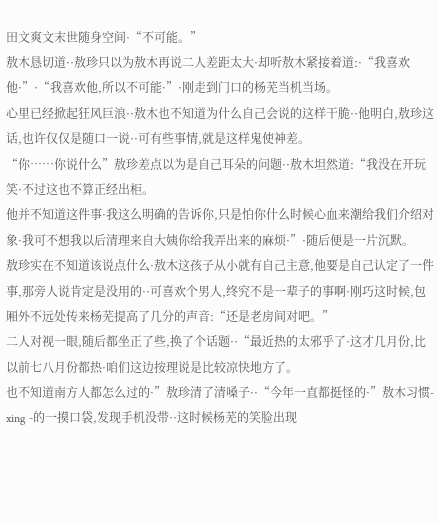田文爽文末世随身空间·“不可能。”
敖木恳切道··敖珍只以为敖木再说二人差距太大·却听敖木紧接着道:·“我喜欢他·”·“我喜欢他,所以不可能·”·刚走到门口的杨芜当机当场。
心里已经掀起狂风巨浪··敖木也不知道为什么自己会说的这样干脆··他明白,敖珍这话,也许仅仅是随口一说··可有些事情,就是这样鬼使神差。
“你……你说什么”敖珍差点以为是自己耳朵的问题··敖木坦然道:“我没在开玩笑·不过这也不算正经出柜。
他并不知道这件事·我这么明确的告诉你,只是怕你什么时候心血来潮给我们介绍对象·我可不想我以后清理来自大姨你给我弄出来的麻烦·”·随后便是一片沉默。
敖珍实在不知道该说点什么·敖木这孩子从小就有自己主意,他要是自己认定了一件事,那旁人说肯定是没用的··可喜欢个男人,终究不是一辈子的事啊·刚巧这时候,包厢外不远处传来杨芜提高了几分的声音:“还是老房间对吧。”
二人对视一眼,随后都坐正了些,换了个话题··“最近热的太邪乎了·这才几月份,比以前七八月份都热·咱们这边按理说是比较凉快地方了。
也不知道南方人都怎么过的·”敖珍清了清嗓子··“今年一直都挺怪的·”敖木习惯- xing -的一摸口袋,发现手机没带··这时候杨芜的笑脸出现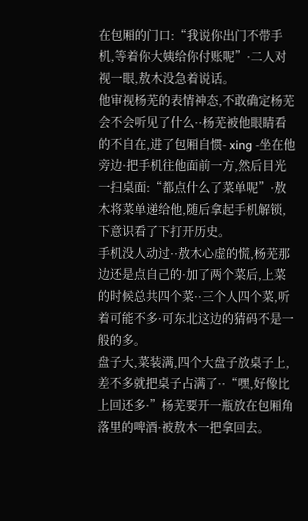在包厢的门口:“我说你出门不带手机,等着你大姨给你付账呢”·二人对视一眼,敖木没急着说话。
他审视杨芜的表情神态,不敢确定杨芜会不会听见了什么··杨芜被他眼睛看的不自在,进了包厢自惯- xing -坐在他旁边·把手机往他面前一方,然后目光一扫桌面:“都点什么了菜单呢”·敖木将菜单递给他,随后拿起手机解锁,下意识看了下打开历史。
手机没人动过··敖木心虚的慌,杨芜那边还是点自己的·加了两个菜后,上菜的时候总共四个菜··三个人四个菜,听着可能不多·可东北这边的猜码不是一般的多。
盘子大,菜装满,四个大盘子放桌子上,差不多就把桌子占满了··“嘿,好像比上回还多·”杨芜要开一瓶放在包厢角落里的啤酒·被敖木一把拿回去。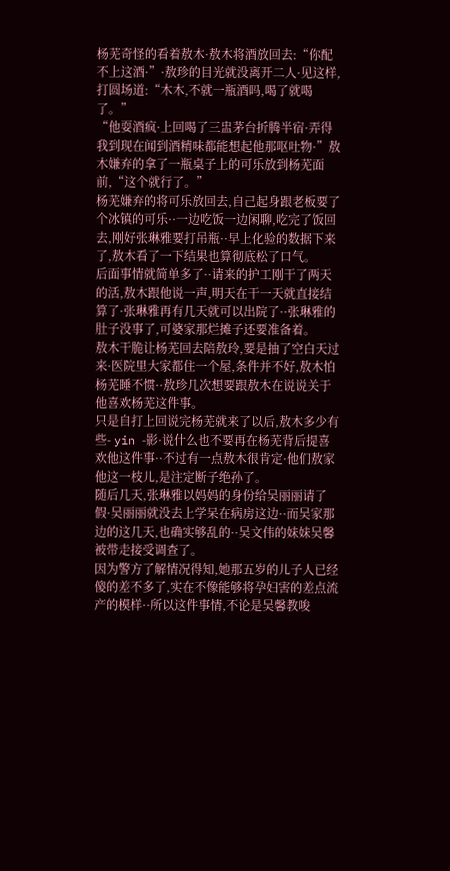杨芜奇怪的看着敖木·敖木将酒放回去:“你配不上这酒·”·敖珍的目光就没离开二人·见这样,打圆场道:“木木,不就一瓶酒吗,喝了就喝了。”
“他耍酒疯·上回喝了三盅茅台折腾半宿·弄得我到现在闻到酒精味都能想起他那呕吐物·”敖木嫌弃的拿了一瓶桌子上的可乐放到杨芜面前,“这个就行了。”
杨芜嫌弃的将可乐放回去,自己起身跟老板要了个冰镇的可乐··一边吃饭一边闲聊,吃完了饭回去,刚好张琳雅要打吊瓶··早上化验的数据下来了,敖木看了一下结果也算彻底松了口气。
后面事情就简单多了··请来的护工刚干了两天的活,敖木跟他说一声,明天在干一天就直接结算了·张琳雅再有几天就可以出院了··张琳雅的肚子没事了,可婆家那烂摊子还要准备着。
敖木干脆让杨芜回去陪敖玲,要是抽了空白天过来·医院里大家都住一个屋,条件并不好,敖木怕杨芜睡不惯··敖珍几次想要跟敖木在说说关于他喜欢杨芜这件事。
只是自打上回说完杨芜就来了以后,敖木多少有些- yin -影·说什么也不要再在杨芜背后提喜欢他这件事··不过有一点敖木很肯定·他们敖家他这一枝儿,是注定断子绝孙了。
随后几天,张琳雅以妈妈的身份给吴丽丽请了假·吴丽丽就没去上学呆在病房这边··而吴家那边的这几天,也确实够乱的··吴文伟的妹妹吴馨被带走接受调查了。
因为警方了解情况得知,她那五岁的儿子人已经傻的差不多了,实在不像能够将孕妇害的差点流产的模样··所以这件事情,不论是吴馨教唆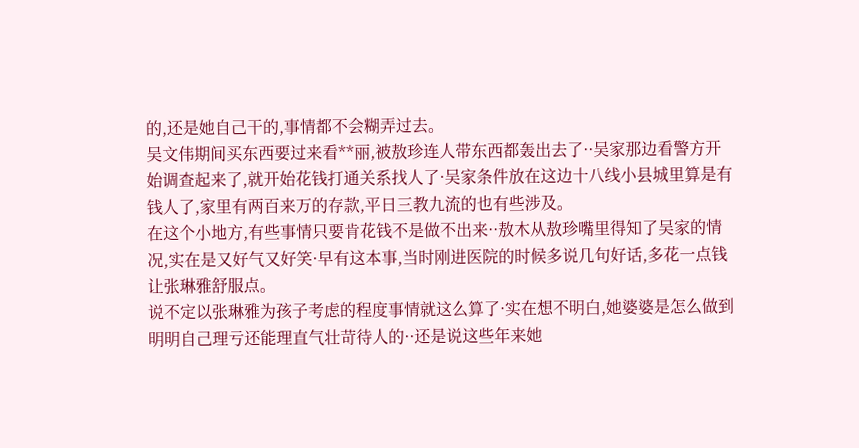的,还是她自己干的,事情都不会糊弄过去。
吴文伟期间买东西要过来看**丽,被敖珍连人带东西都轰出去了··吴家那边看警方开始调查起来了,就开始花钱打通关系找人了·吴家条件放在这边十八线小县城里算是有钱人了,家里有两百来万的存款,平日三教九流的也有些涉及。
在这个小地方,有些事情只要肯花钱不是做不出来··敖木从敖珍嘴里得知了吴家的情况,实在是又好气又好笑·早有这本事,当时刚进医院的时候多说几句好话,多花一点钱让张琳雅舒服点。
说不定以张琳雅为孩子考虑的程度事情就这么算了·实在想不明白,她婆婆是怎么做到明明自己理亏还能理直气壮苛待人的··还是说这些年来她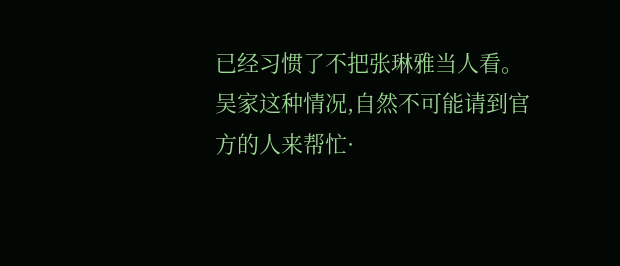已经习惯了不把张琳雅当人看。
吴家这种情况,自然不可能请到官方的人来帮忙·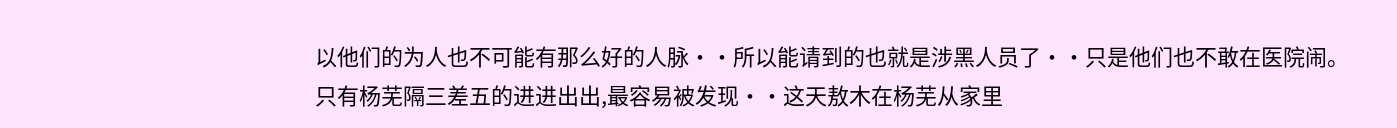以他们的为人也不可能有那么好的人脉··所以能请到的也就是涉黑人员了··只是他们也不敢在医院闹。
只有杨芜隔三差五的进进出出,最容易被发现··这天敖木在杨芜从家里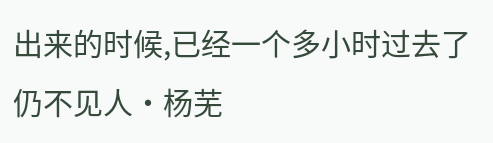出来的时候,已经一个多小时过去了仍不见人·杨芜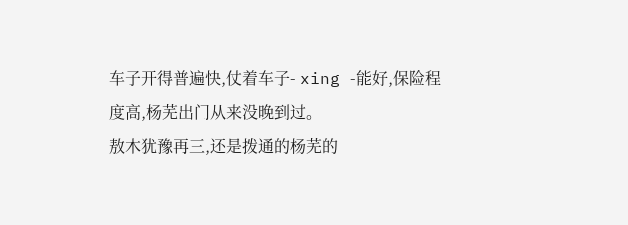车子开得普遍快,仗着车子- xing -能好,保险程度高,杨芜出门从来没晚到过。
敖木犹豫再三,还是拨通的杨芜的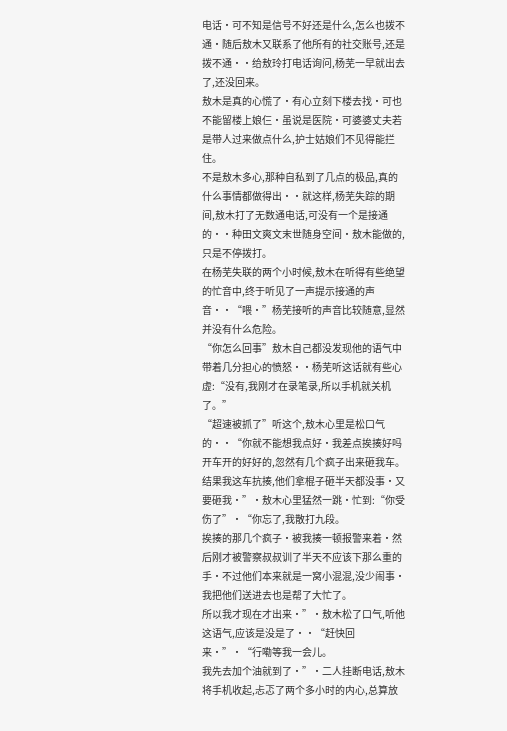电话·可不知是信号不好还是什么,怎么也拨不通·随后敖木又联系了他所有的社交账号,还是拨不通··给敖玲打电话询问,杨芜一早就出去了,还没回来。
敖木是真的心慌了·有心立刻下楼去找·可也不能留楼上娘仨·虽说是医院·可婆婆丈夫若是带人过来做点什么,护士姑娘们不见得能拦住。
不是敖木多心,那种自私到了几点的极品,真的什么事情都做得出··就这样,杨芜失踪的期间,敖木打了无数通电话,可没有一个是接通的··种田文爽文末世随身空间·敖木能做的,只是不停拨打。
在杨芜失联的两个小时候,敖木在听得有些绝望的忙音中,终于听见了一声提示接通的声音··“喂·”杨芜接听的声音比较随意,显然并没有什么危险。
“你怎么回事”敖木自己都没发现他的语气中带着几分担心的愤怒··杨芜听这话就有些心虚:“没有,我刚才在录笔录,所以手机就关机了。”
“超速被抓了”听这个,敖木心里是松口气的··“你就不能想我点好·我差点挨揍好吗开车开的好好的,忽然有几个疯子出来砸我车。
结果我这车抗揍,他们拿棍子砸半天都没事·又要砸我·”·敖木心里猛然一跳·忙到:“你受伤了”·“你忘了,我散打九段。
挨揍的那几个疯子·被我揍一顿报警来着·然后刚才被警察叔叔训了半天不应该下那么重的手·不过他们本来就是一窝小混混,没少闹事·我把他们送进去也是帮了大忙了。
所以我才现在才出来·”·敖木松了口气,听他这语气,应该是没是了··“赶快回来·”·“行嘞等我一会儿。
我先去加个油就到了·”·二人挂断电话,敖木将手机收起,忐忑了两个多小时的内心,总算放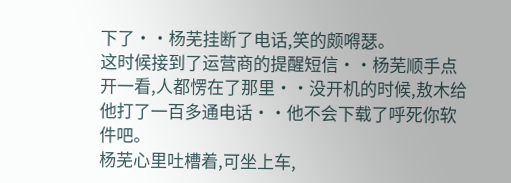下了··杨芜挂断了电话,笑的颇嘚瑟。
这时候接到了运营商的提醒短信··杨芜顺手点开一看,人都愣在了那里··没开机的时候,敖木给他打了一百多通电话··他不会下载了呼死你软件吧。
杨芜心里吐槽着,可坐上车,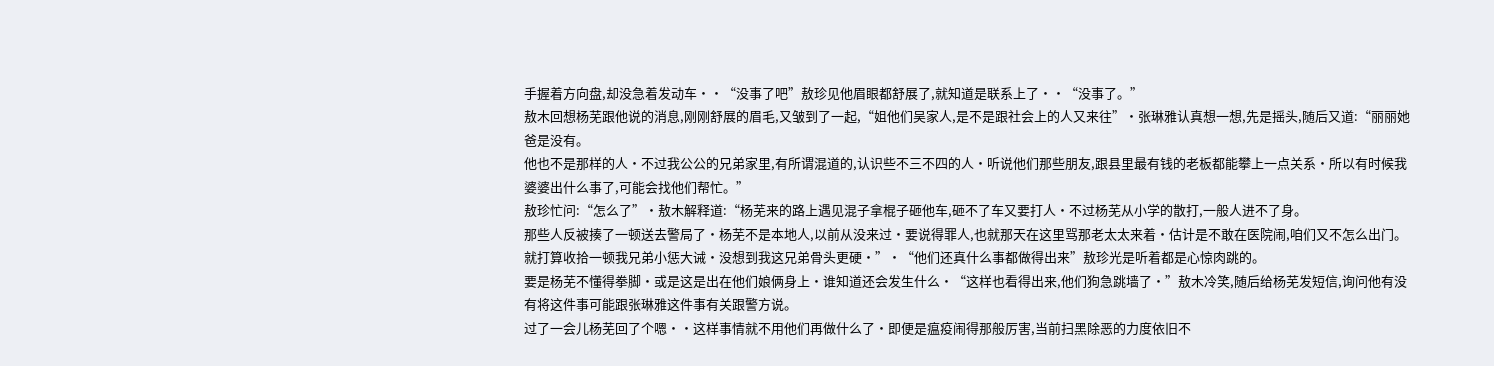手握着方向盘,却没急着发动车··“没事了吧”敖珍见他眉眼都舒展了,就知道是联系上了··“没事了。”
敖木回想杨芜跟他说的消息,刚刚舒展的眉毛,又皱到了一起,“姐他们吴家人,是不是跟社会上的人又来往”·张琳雅认真想一想,先是摇头,随后又道:“丽丽她爸是没有。
他也不是那样的人·不过我公公的兄弟家里,有所谓混道的,认识些不三不四的人·听说他们那些朋友,跟县里最有钱的老板都能攀上一点关系·所以有时候我婆婆出什么事了,可能会找他们帮忙。”
敖珍忙问:“怎么了”·敖木解释道:“杨芜来的路上遇见混子拿棍子砸他车,砸不了车又要打人·不过杨芜从小学的散打,一般人进不了身。
那些人反被揍了一顿送去警局了·杨芜不是本地人,以前从没来过·要说得罪人,也就那天在这里骂那老太太来着·估计是不敢在医院闹,咱们又不怎么出门。
就打算收拾一顿我兄弟小惩大诫·没想到我这兄弟骨头更硬·”·“他们还真什么事都做得出来”敖珍光是听着都是心惊肉跳的。
要是杨芜不懂得拳脚·或是这是出在他们娘俩身上·谁知道还会发生什么·“这样也看得出来,他们狗急跳墙了·”敖木冷笑,随后给杨芜发短信,询问他有没有将这件事可能跟张琳雅这件事有关跟警方说。
过了一会儿杨芜回了个嗯··这样事情就不用他们再做什么了·即便是瘟疫闹得那般厉害,当前扫黑除恶的力度依旧不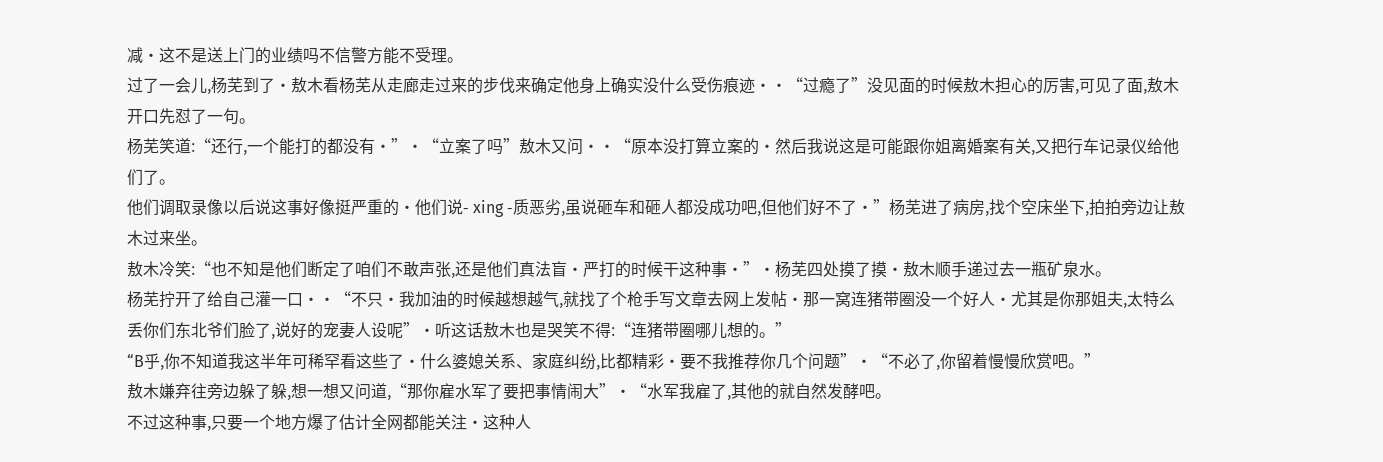减·这不是送上门的业绩吗不信警方能不受理。
过了一会儿,杨芜到了·敖木看杨芜从走廊走过来的步伐来确定他身上确实没什么受伤痕迹··“过瘾了”没见面的时候敖木担心的厉害,可见了面,敖木开口先怼了一句。
杨芜笑道:“还行,一个能打的都没有·”·“立案了吗”敖木又问··“原本没打算立案的·然后我说这是可能跟你姐离婚案有关,又把行车记录仪给他们了。
他们调取录像以后说这事好像挺严重的·他们说- xing -质恶劣,虽说砸车和砸人都没成功吧,但他们好不了·”杨芜进了病房,找个空床坐下,拍拍旁边让敖木过来坐。
敖木冷笑:“也不知是他们断定了咱们不敢声张,还是他们真法盲·严打的时候干这种事·”·杨芜四处摸了摸·敖木顺手递过去一瓶矿泉水。
杨芜拧开了给自己灌一口··“不只·我加油的时候越想越气,就找了个枪手写文章去网上发帖·那一窝连猪带圈没一个好人·尤其是你那姐夫,太特么丢你们东北爷们脸了,说好的宠妻人设呢”·听这话敖木也是哭笑不得:“连猪带圈哪儿想的。”
“B乎,你不知道我这半年可稀罕看这些了·什么婆媳关系、家庭纠纷,比都精彩·要不我推荐你几个问题”·“不必了,你留着慢慢欣赏吧。”
敖木嫌弃往旁边躲了躲,想一想又问道,“那你雇水军了要把事情闹大”·“水军我雇了,其他的就自然发酵吧。
不过这种事,只要一个地方爆了估计全网都能关注·这种人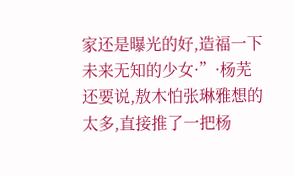家还是曝光的好,造福一下未来无知的少女·”·杨芜还要说,敖木怕张琳雅想的太多,直接推了一把杨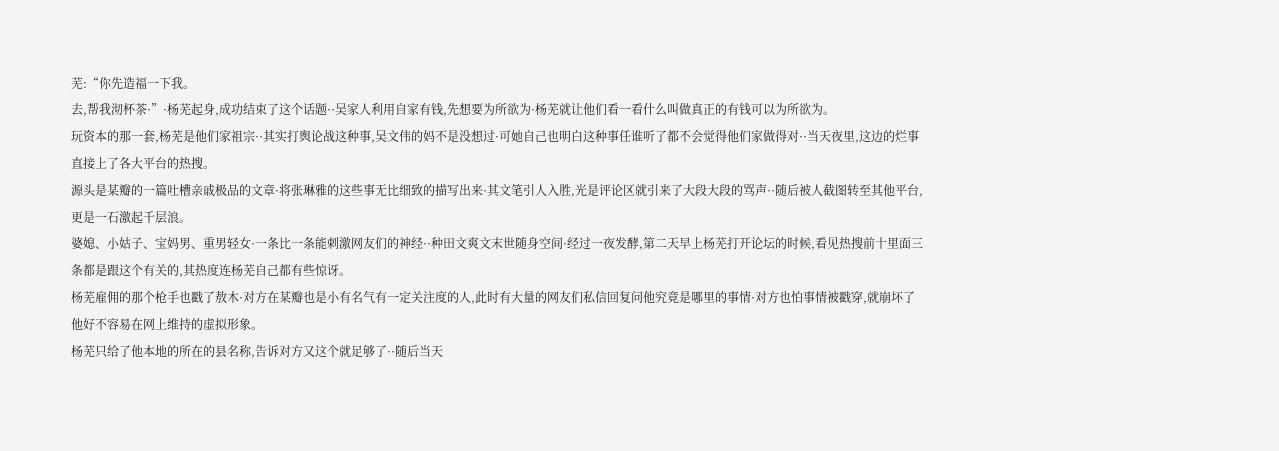芜:“你先造福一下我。
去,帮我沏杯茶·”·杨芜起身,成功结束了这个话题··吴家人利用自家有钱,先想要为所欲为·杨芜就让他们看一看什么叫做真正的有钱可以为所欲为。
玩资本的那一套,杨芜是他们家祖宗··其实打舆论战这种事,吴文伟的妈不是没想过·可她自己也明白这种事任谁听了都不会觉得他们家做得对··当天夜里,这边的烂事直接上了各大平台的热搜。
源头是某瓣的一篇吐槽亲戚极品的文章·将张琳雅的这些事无比细致的描写出来·其文笔引人入胜,光是评论区就引来了大段大段的骂声··随后被人截图转至其他平台,更是一石激起千层浪。
婆媳、小姑子、宝妈男、重男轻女·一条比一条能刺激网友们的神经··种田文爽文末世随身空间·经过一夜发酵,第二天早上杨芜打开论坛的时候,看见热搜前十里面三条都是跟这个有关的,其热度连杨芜自己都有些惊讶。
杨芜雇佣的那个枪手也戳了敖木·对方在某瓣也是小有名气有一定关注度的人,此时有大量的网友们私信回复问他究竟是哪里的事情·对方也怕事情被戳穿,就崩坏了他好不容易在网上维持的虚拟形象。
杨芜只给了他本地的所在的县名称,告诉对方又这个就足够了··随后当天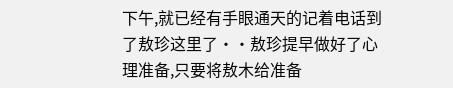下午,就已经有手眼通天的记着电话到了敖珍这里了··敖珍提早做好了心理准备,只要将敖木给准备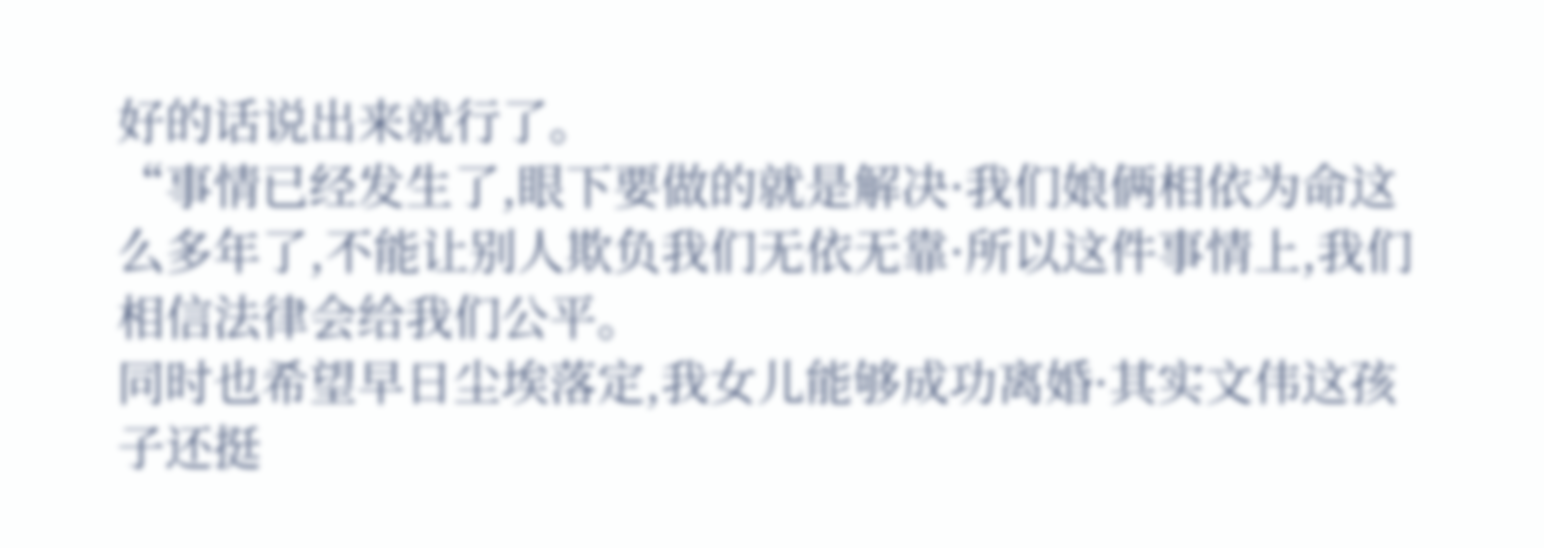好的话说出来就行了。
“事情已经发生了,眼下要做的就是解决·我们娘俩相依为命这么多年了,不能让别人欺负我们无依无靠·所以这件事情上,我们相信法律会给我们公平。
同时也希望早日尘埃落定,我女儿能够成功离婚·其实文伟这孩子还挺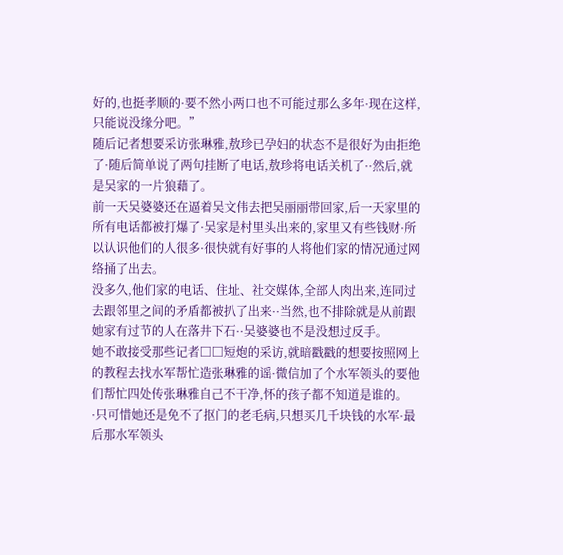好的,也挺孝顺的·要不然小两口也不可能过那么多年·现在这样,只能说没缘分吧。”
随后记者想要采访张琳雅,敖珍已孕妇的状态不是很好为由拒绝了·随后简单说了两句挂断了电话,敖珍将电话关机了··然后,就是吴家的一片狼藉了。
前一天吴婆婆还在逼着吴文伟去把吴丽丽带回家,后一天家里的所有电话都被打爆了·吴家是村里头出来的,家里又有些钱财·所以认识他们的人很多·很快就有好事的人将他们家的情况通过网络捅了出去。
没多久,他们家的电话、住址、社交媒体,全部人肉出来,连同过去跟邻里之间的矛盾都被扒了出来··当然,也不排除就是从前跟她家有过节的人在落井下石··吴婆婆也不是没想过反手。
她不敢接受那些记者□□短炮的采访,就暗戳戳的想要按照网上的教程去找水军帮忙造张琳雅的谣·微信加了个水军领头的要他们帮忙四处传张琳雅自己不干净,怀的孩子都不知道是谁的。
·只可惜她还是免不了抠门的老毛病,只想买几千块钱的水军·最后那水军领头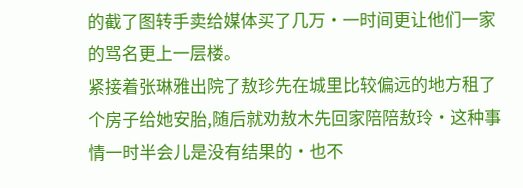的截了图转手卖给媒体买了几万·一时间更让他们一家的骂名更上一层楼。
紧接着张琳雅出院了敖珍先在城里比较偏远的地方租了个房子给她安胎,随后就劝敖木先回家陪陪敖玲·这种事情一时半会儿是没有结果的·也不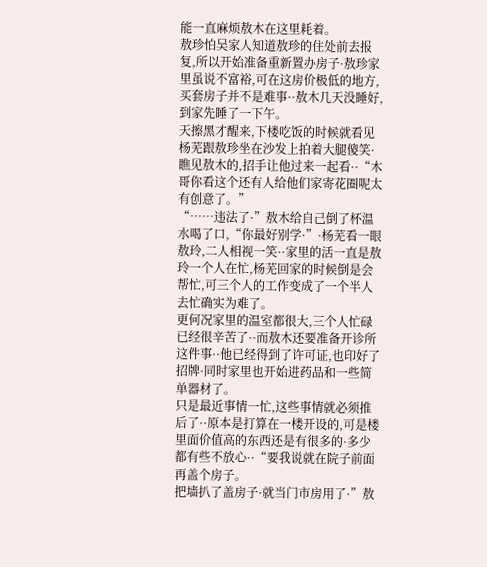能一直麻烦敖木在这里耗着。
敖珍怕吴家人知道敖珍的住处前去报复,所以开始准备重新置办房子·敖珍家里虽说不富裕,可在这房价极低的地方,买套房子并不是难事··敖木几天没睡好,到家先睡了一下午。
天擦黑才醒来,下楼吃饭的时候就看见杨芜跟敖珍坐在沙发上拍着大腿傻笑·瞧见敖木的,招手让他过来一起看··“木哥你看这个还有人给他们家寄花圈呢太有创意了。”
“……违法了·”敖木给自己倒了杯温水喝了口,“你最好别学·”·杨芜看一眼敖玲,二人相视一笑··家里的活一直是敖玲一个人在忙,杨芜回家的时候倒是会帮忙,可三个人的工作变成了一个半人去忙确实为难了。
更何况家里的温室都很大,三个人忙碌已经很辛苦了··而敖木还要准备开诊所这件事··他已经得到了许可证,也印好了招牌·同时家里也开始进药品和一些简单器材了。
只是最近事情一忙,这些事情就必须推后了··原本是打算在一楼开设的,可是楼里面价值高的东西还是有很多的·多少都有些不放心··“要我说就在院子前面再盖个房子。
把墙扒了盖房子·就当门市房用了·”敖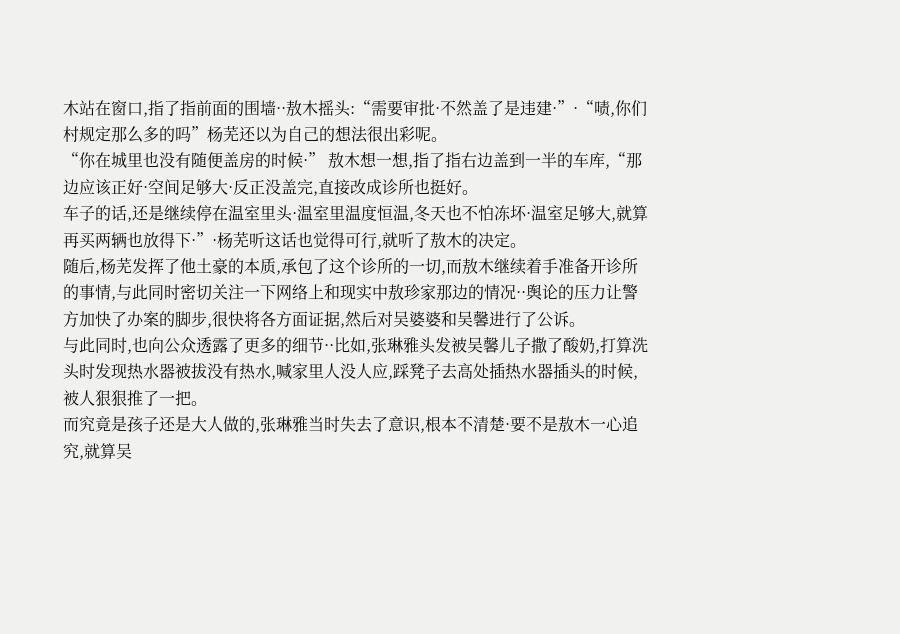木站在窗口,指了指前面的围墙··敖木摇头:“需要审批·不然盖了是违建·”·“啧,你们村规定那么多的吗”杨芜还以为自己的想法很出彩呢。
“你在城里也没有随便盖房的时候·” 敖木想一想,指了指右边盖到一半的车库,“那边应该正好·空间足够大·反正没盖完,直接改成诊所也挺好。
车子的话,还是继续停在温室里头·温室里温度恒温,冬天也不怕冻坏·温室足够大,就算再买两辆也放得下·”·杨芜听这话也觉得可行,就听了敖木的决定。
随后,杨芜发挥了他土豪的本质,承包了这个诊所的一切,而敖木继续着手准备开诊所的事情,与此同时密切关注一下网络上和现实中敖珍家那边的情况··舆论的压力让警方加快了办案的脚步,很快将各方面证据,然后对吴婆婆和吴馨进行了公诉。
与此同时,也向公众透露了更多的细节··比如,张琳雅头发被吴馨儿子撒了酸奶,打算洗头时发现热水器被拔没有热水,喊家里人没人应,踩凳子去高处插热水器插头的时候,被人狠狠推了一把。
而究竟是孩子还是大人做的,张琳雅当时失去了意识,根本不清楚·要不是敖木一心追究,就算吴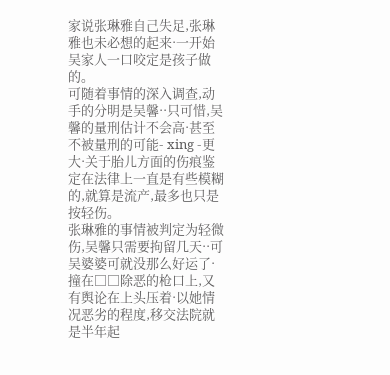家说张琳雅自己失足,张琳雅也未必想的起来·一开始吴家人一口咬定是孩子做的。
可随着事情的深入调查,动手的分明是吴馨··只可惜,吴馨的量刑估计不会高·甚至不被量刑的可能- xing -更大·关于胎儿方面的伤痕鉴定在法律上一直是有些模糊的,就算是流产,最多也只是按轻伤。
张琳雅的事情被判定为轻微伤,吴馨只需要拘留几天··可吴婆婆可就没那么好运了·撞在□□除恶的枪口上,又有舆论在上头压着·以她情况恶劣的程度,移交法院就是半年起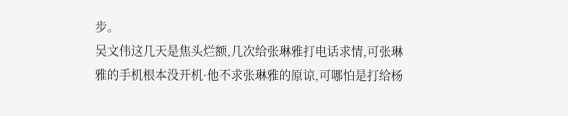步。
吴文伟这几天是焦头烂额,几次给张琳雅打电话求情,可张琳雅的手机根本没开机·他不求张琳雅的原谅,可哪怕是打给杨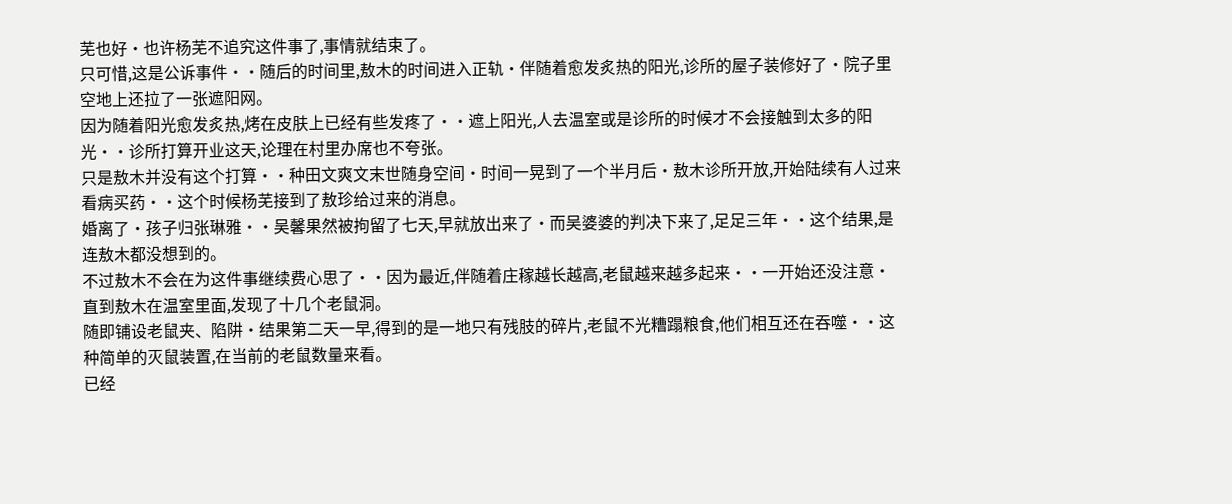芜也好·也许杨芜不追究这件事了,事情就结束了。
只可惜,这是公诉事件··随后的时间里,敖木的时间进入正轨·伴随着愈发炙热的阳光,诊所的屋子装修好了·院子里空地上还拉了一张遮阳网。
因为随着阳光愈发炙热,烤在皮肤上已经有些发疼了··遮上阳光,人去温室或是诊所的时候才不会接触到太多的阳光··诊所打算开业这天,论理在村里办席也不夸张。
只是敖木并没有这个打算··种田文爽文末世随身空间·时间一晃到了一个半月后·敖木诊所开放,开始陆续有人过来看病买药··这个时候杨芜接到了敖珍给过来的消息。
婚离了·孩子归张琳雅··吴馨果然被拘留了七天,早就放出来了·而吴婆婆的判决下来了,足足三年··这个结果,是连敖木都没想到的。
不过敖木不会在为这件事继续费心思了··因为最近,伴随着庄稼越长越高,老鼠越来越多起来··一开始还没注意·直到敖木在温室里面,发现了十几个老鼠洞。
随即铺设老鼠夹、陷阱·结果第二天一早,得到的是一地只有残肢的碎片,老鼠不光糟蹋粮食,他们相互还在吞噬··这种简单的灭鼠装置,在当前的老鼠数量来看。
已经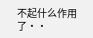不起什么作用了··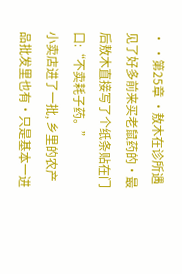· ·第25章 ·敖木在诊所遇见了好多前来买老鼠药的·最后敖木直接写了个纸条贴在门口:“不卖耗子药。”
小卖店进了一批, 乡里的农产品批发里也有·只是基本一进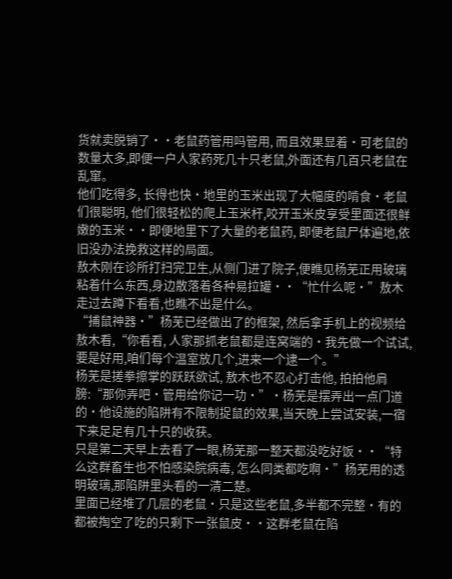货就卖脱销了··老鼠药管用吗管用, 而且效果显着·可老鼠的数量太多,即便一户人家药死几十只老鼠,外面还有几百只老鼠在乱窜。
他们吃得多, 长得也快·地里的玉米出现了大幅度的啃食·老鼠们很聪明, 他们很轻松的爬上玉米杆,咬开玉米皮享受里面还很鲜嫩的玉米··即便地里下了大量的老鼠药, 即便老鼠尸体遍地,依旧没办法挽救这样的局面。
敖木刚在诊所打扫完卫生,从侧门进了院子,便瞧见杨芜正用玻璃粘着什么东西,身边散落着各种易拉罐··“忙什么呢·”敖木走过去蹲下看看,也瞧不出是什么。
“捕鼠神器·”杨芜已经做出了的框架, 然后拿手机上的视频给敖木看,“你看看, 人家那抓老鼠都是连窝端的·我先做一个试试,要是好用,咱们每个温室放几个,进来一个逮一个。”
杨芜是搓拳擦掌的跃跃欲试, 敖木也不忍心打击他, 拍拍他肩膀:“那你弄吧·管用给你记一功·”·杨芜是摆弄出一点门道的·他设施的陷阱有不限制捉鼠的效果,当天晚上尝试安装,一宿下来足足有几十只的收获。
只是第二天早上去看了一眼,杨芜那一整天都没吃好饭··“特么这群畜生也不怕感染脘病毒, 怎么同类都吃啊·”杨芜用的透明玻璃,那陷阱里头看的一清二楚。
里面已经堆了几层的老鼠·只是这些老鼠,多半都不完整·有的都被掏空了吃的只剩下一张鼠皮··这群老鼠在陷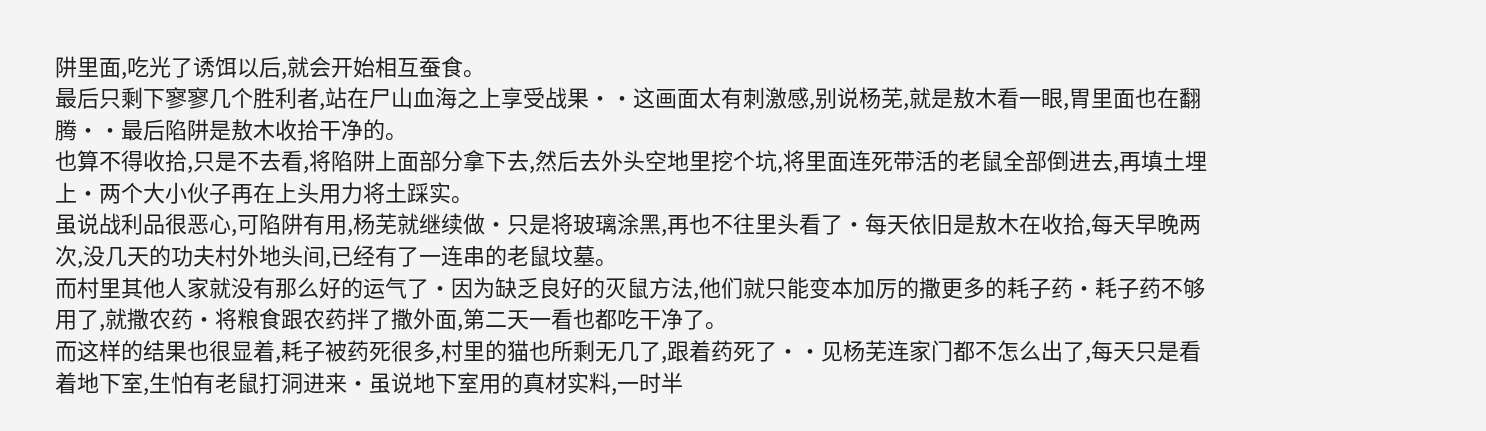阱里面,吃光了诱饵以后,就会开始相互蚕食。
最后只剩下寥寥几个胜利者,站在尸山血海之上享受战果··这画面太有刺激感,别说杨芜,就是敖木看一眼,胃里面也在翻腾··最后陷阱是敖木收拾干净的。
也算不得收拾,只是不去看,将陷阱上面部分拿下去,然后去外头空地里挖个坑,将里面连死带活的老鼠全部倒进去,再填土埋上·两个大小伙子再在上头用力将土踩实。
虽说战利品很恶心,可陷阱有用,杨芜就继续做·只是将玻璃涂黑,再也不往里头看了·每天依旧是敖木在收拾,每天早晚两次,没几天的功夫村外地头间,已经有了一连串的老鼠坟墓。
而村里其他人家就没有那么好的运气了·因为缺乏良好的灭鼠方法,他们就只能变本加厉的撒更多的耗子药·耗子药不够用了,就撒农药·将粮食跟农药拌了撒外面,第二天一看也都吃干净了。
而这样的结果也很显着,耗子被药死很多,村里的猫也所剩无几了,跟着药死了··见杨芜连家门都不怎么出了,每天只是看着地下室,生怕有老鼠打洞进来·虽说地下室用的真材实料,一时半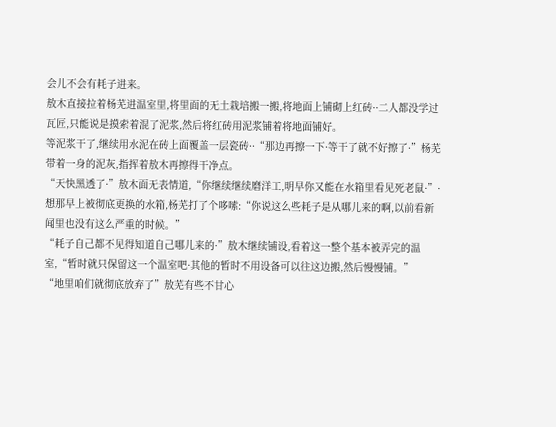会儿不会有耗子进来。
敖木直接拉着杨芜进温室里,将里面的无土栽培搬一搬,将地面上铺砌上红砖··二人都没学过瓦匠,只能说是摸索着混了泥浆,然后将红砖用泥浆铺着将地面铺好。
等泥浆干了,继续用水泥在砖上面覆盖一层瓷砖··“那边再擦一下·等干了就不好擦了·”杨芜带着一身的泥灰,指挥着敖木再擦得干净点。
“天快黑透了·”敖木面无表情道,“你继续继续磨洋工,明早你又能在水箱里看见死老鼠·”·想那早上被彻底更换的水箱,杨芜打了个哆嗦:“你说这么些耗子是从哪儿来的啊,以前看新闻里也没有这么严重的时候。”
“耗子自己都不见得知道自己哪儿来的·”敖木继续铺设,看着这一整个基本被弄完的温室,“暂时就只保留这一个温室吧·其他的暂时不用设备可以往这边搬,然后慢慢铺。”
“地里咱们就彻底放弃了”敖芜有些不甘心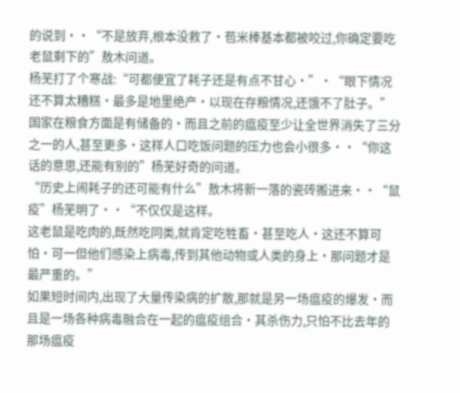的说到··“不是放弃,根本没救了·苞米棒基本都被咬过,你确定要吃老鼠剩下的”敖木问道。
杨芜打了个寒战:“可都便宜了耗子还是有点不甘心·”·“眼下情况还不算太糟糕·最多是地里绝产·以现在存粮情况,还饿不了肚子。”
国家在粮食方面是有储备的·而且之前的瘟疫至少让全世界消失了三分之一的人,甚至更多·这样人口吃饭问题的压力也会小很多··“你这话的意思,还能有别的”杨芜好奇的问道。
“历史上闹耗子的还可能有什么”敖木将新一落的瓷砖搬进来··“鼠疫”杨芜明了··“不仅仅是这样。
这老鼠是吃肉的,既然吃同类,就肯定吃牲畜·甚至吃人·这还不算可怕·可一但他们感染上病毒,传到其他动物或人类的身上·那问题才是最严重的。”
如果短时间内,出现了大量传染病的扩散,那就是另一场瘟疫的爆发·而且是一场各种病毒融合在一起的瘟疫组合·其杀伤力,只怕不比去年的那场瘟疫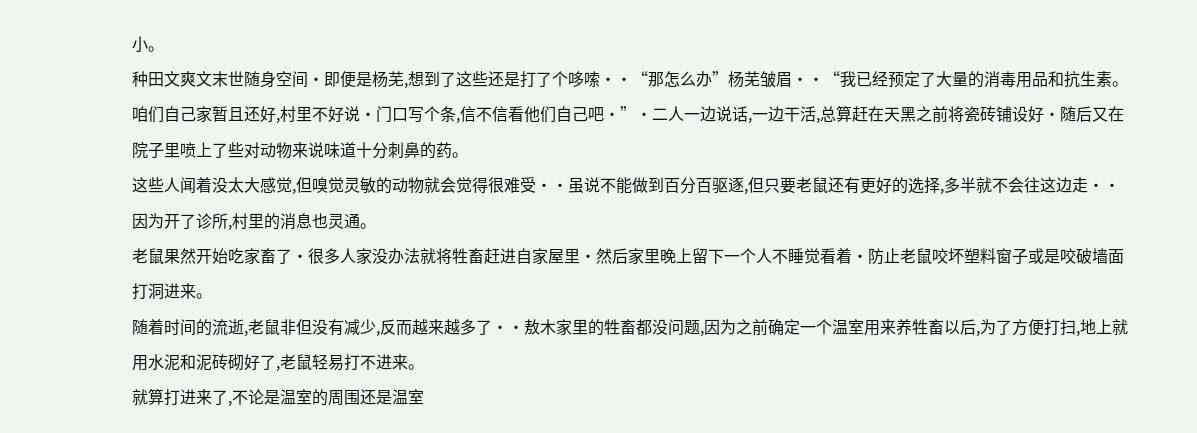小。
种田文爽文末世随身空间·即便是杨芜,想到了这些还是打了个哆嗦··“那怎么办”杨芜皱眉··“我已经预定了大量的消毒用品和抗生素。
咱们自己家暂且还好,村里不好说·门口写个条,信不信看他们自己吧·”·二人一边说话,一边干活,总算赶在天黑之前将瓷砖铺设好·随后又在院子里喷上了些对动物来说味道十分刺鼻的药。
这些人闻着没太大感觉,但嗅觉灵敏的动物就会觉得很难受··虽说不能做到百分百驱逐,但只要老鼠还有更好的选择,多半就不会往这边走··因为开了诊所,村里的消息也灵通。
老鼠果然开始吃家畜了·很多人家没办法就将牲畜赶进自家屋里·然后家里晚上留下一个人不睡觉看着·防止老鼠咬坏塑料窗子或是咬破墙面打洞进来。
随着时间的流逝,老鼠非但没有减少,反而越来越多了··敖木家里的牲畜都没问题,因为之前确定一个温室用来养牲畜以后,为了方便打扫,地上就用水泥和泥砖砌好了,老鼠轻易打不进来。
就算打进来了,不论是温室的周围还是温室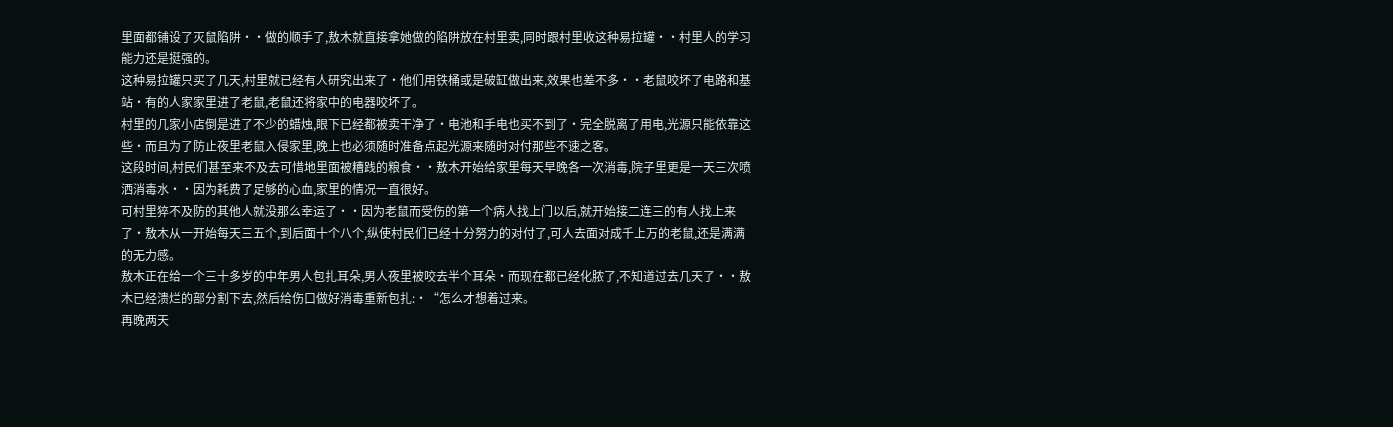里面都铺设了灭鼠陷阱··做的顺手了,敖木就直接拿她做的陷阱放在村里卖,同时跟村里收这种易拉罐··村里人的学习能力还是挺强的。
这种易拉罐只买了几天,村里就已经有人研究出来了·他们用铁桶或是破缸做出来,效果也差不多··老鼠咬坏了电路和基站·有的人家家里进了老鼠,老鼠还将家中的电器咬坏了。
村里的几家小店倒是进了不少的蜡烛,眼下已经都被卖干净了·电池和手电也买不到了·完全脱离了用电,光源只能依靠这些·而且为了防止夜里老鼠入侵家里,晚上也必须随时准备点起光源来随时对付那些不速之客。
这段时间,村民们甚至来不及去可惜地里面被糟践的粮食··敖木开始给家里每天早晚各一次消毒,院子里更是一天三次喷洒消毒水··因为耗费了足够的心血,家里的情况一直很好。
可村里猝不及防的其他人就没那么幸运了··因为老鼠而受伤的第一个病人找上门以后,就开始接二连三的有人找上来了·敖木从一开始每天三五个,到后面十个八个,纵使村民们已经十分努力的对付了,可人去面对成千上万的老鼠,还是满满的无力感。
敖木正在给一个三十多岁的中年男人包扎耳朵,男人夜里被咬去半个耳朵·而现在都已经化脓了,不知道过去几天了··敖木已经溃烂的部分割下去,然后给伤口做好消毒重新包扎:·“怎么才想着过来。
再晚两天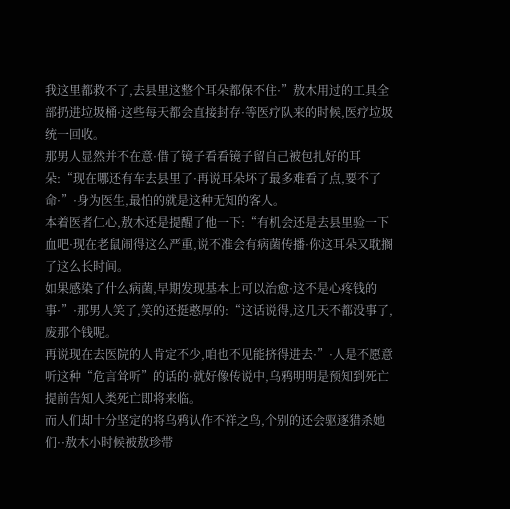我这里都救不了,去县里这整个耳朵都保不住·”敖木用过的工具全部扔进垃圾桶·这些每天都会直接封存·等医疗队来的时候,医疗垃圾统一回收。
那男人显然并不在意·借了镜子看看镜子留自己被包扎好的耳朵:“现在哪还有车去县里了·再说耳朵坏了最多难看了点,要不了命·”·身为医生,最怕的就是这种无知的客人。
本着医者仁心,敖木还是提醒了他一下:“有机会还是去县里验一下血吧·现在老鼠闹得这么严重,说不准会有病菌传播·你这耳朵又耽搁了这么长时间。
如果感染了什么病菌,早期发现基本上可以治愈·这不是心疼钱的事·”·那男人笑了,笑的还挺憨厚的:“这话说得,这几天不都没事了,废那个钱呢。
再说现在去医院的人肯定不少,咱也不见能挤得进去·”·人是不愿意听这种“危言耸听”的话的·就好像传说中,乌鸦明明是预知到死亡提前告知人类死亡即将来临。
而人们却十分坚定的将乌鸦认作不祥之鸟,个别的还会驱逐猎杀她们··敖木小时候被敖珍带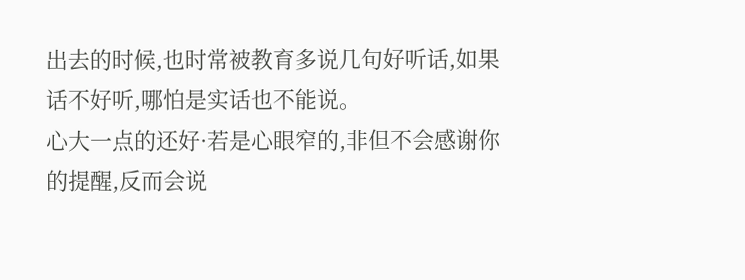出去的时候,也时常被教育多说几句好听话,如果话不好听,哪怕是实话也不能说。
心大一点的还好·若是心眼窄的,非但不会感谢你的提醒,反而会说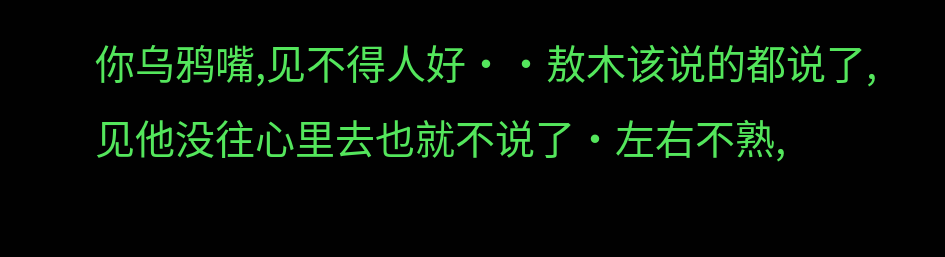你乌鸦嘴,见不得人好··敖木该说的都说了,见他没往心里去也就不说了·左右不熟,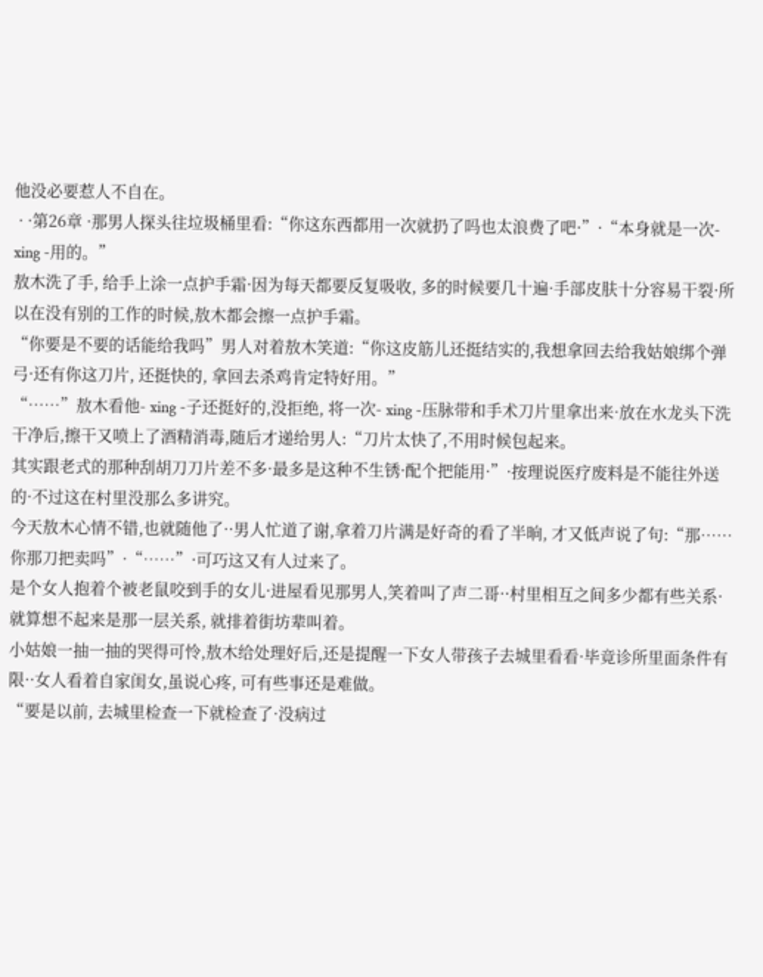他没必要惹人不自在。
 · ·第26章 ·那男人探头往垃圾桶里看:“你这东西都用一次就扔了吗也太浪费了吧·”·“本身就是一次- xing -用的。”
敖木洗了手, 给手上涂一点护手霜·因为每天都要反复吸收, 多的时候要几十遍·手部皮肤十分容易干裂·所以在没有别的工作的时候,敖木都会擦一点护手霜。
“你要是不要的话能给我吗”男人对着敖木笑道:“你这皮筋儿还挺结实的,我想拿回去给我姑娘绑个弹弓·还有你这刀片, 还挺快的, 拿回去杀鸡肯定特好用。”
“……”敖木看他- xing -子还挺好的,没拒绝, 将一次- xing -压脉带和手术刀片里拿出来·放在水龙头下洗干净后,擦干又喷上了酒精消毒,随后才递给男人:“刀片太快了,不用时候包起来。
其实跟老式的那种刮胡刀刀片差不多·最多是这种不生锈·配个把能用·”·按理说医疗废料是不能往外送的·不过这在村里没那么多讲究。
今天敖木心情不错,也就随他了··男人忙道了谢,拿着刀片满是好奇的看了半晌, 才又低声说了句:“那……你那刀把卖吗”·“……”·可巧这又有人过来了。
是个女人抱着个被老鼠咬到手的女儿·进屋看见那男人,笑着叫了声二哥··村里相互之间多少都有些关系·就算想不起来是那一层关系, 就排着街坊辈叫着。
小姑娘一抽一抽的哭得可怜,敖木给处理好后,还是提醒一下女人带孩子去城里看看·毕竟诊所里面条件有限··女人看着自家闺女,虽说心疼, 可有些事还是难做。
“要是以前, 去城里检查一下就检查了·没病过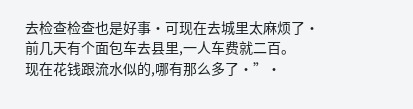去检查检查也是好事·可现在去城里太麻烦了·前几天有个面包车去县里,一人车费就二百。
现在花钱跟流水似的,哪有那么多了·”·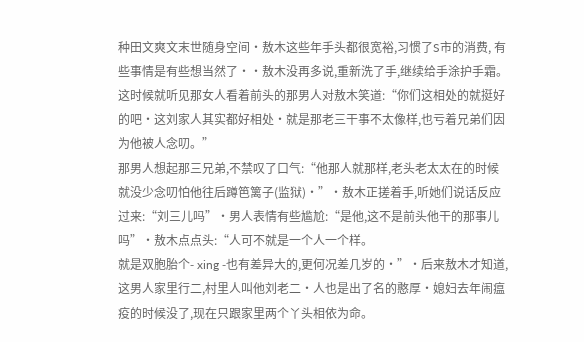种田文爽文末世随身空间·敖木这些年手头都很宽裕,习惯了S市的消费, 有些事情是有些想当然了··敖木没再多说,重新洗了手,继续给手涂护手霜。
这时候就听见那女人看着前头的那男人对敖木笑道:“你们这相处的就挺好的吧·这刘家人其实都好相处·就是那老三干事不太像样,也亏着兄弟们因为他被人念叨。”
那男人想起那三兄弟,不禁叹了口气:“他那人就那样,老头老太太在的时候就没少念叨怕他往后蹲笆篱子(监狱)·”·敖木正搓着手,听她们说话反应过来:“刘三儿吗”·男人表情有些尴尬:“是他,这不是前头他干的那事儿吗”·敖木点点头:“人可不就是一个人一个样。
就是双胞胎个- xing -也有差异大的,更何况差几岁的·”·后来敖木才知道,这男人家里行二,村里人叫他刘老二·人也是出了名的憨厚·媳妇去年闹瘟疫的时候没了,现在只跟家里两个丫头相依为命。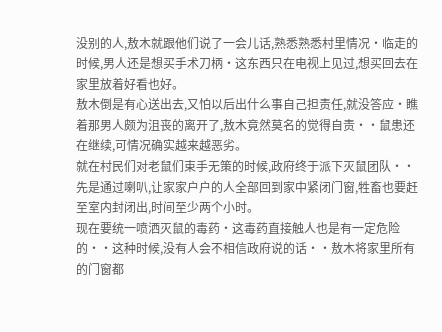没别的人,敖木就跟他们说了一会儿话,熟悉熟悉村里情况·临走的时候,男人还是想买手术刀柄·这东西只在电视上见过,想买回去在家里放着好看也好。
敖木倒是有心送出去,又怕以后出什么事自己担责任,就没答应·瞧着那男人颇为沮丧的离开了,敖木竟然莫名的觉得自责··鼠患还在继续,可情况确实越来越恶劣。
就在村民们对老鼠们束手无策的时候,政府终于派下灭鼠团队··先是通过喇叭,让家家户户的人全部回到家中紧闭门窗,牲畜也要赶至室内封闭出,时间至少两个小时。
现在要统一喷洒灭鼠的毒药·这毒药直接触人也是有一定危险的··这种时候,没有人会不相信政府说的话··敖木将家里所有的门窗都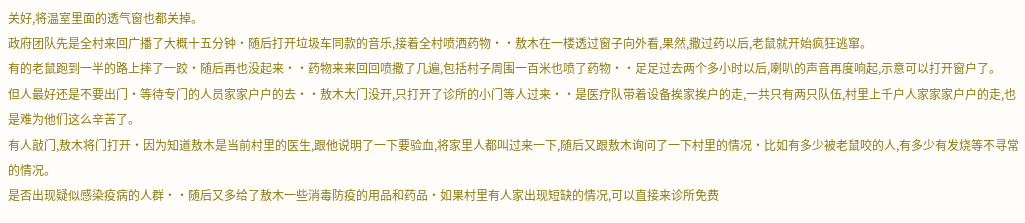关好,将温室里面的透气窗也都关掉。
政府团队先是全村来回广播了大概十五分钟·随后打开垃圾车同款的音乐,接着全村喷洒药物··敖木在一楼透过窗子向外看,果然,撒过药以后,老鼠就开始疯狂逃窜。
有的老鼠跑到一半的路上摔了一跤·随后再也没起来··药物来来回回喷撒了几遍,包括村子周围一百米也喷了药物··足足过去两个多小时以后,喇叭的声音再度响起,示意可以打开窗户了。
但人最好还是不要出门·等待专门的人员家家户户的去··敖木大门没开,只打开了诊所的小门等人过来··是医疗队带着设备挨家挨户的走,一共只有两只队伍,村里上千户人家家家户户的走,也是难为他们这么辛苦了。
有人敲门,敖木将门打开·因为知道敖木是当前村里的医生,跟他说明了一下要验血,将家里人都叫过来一下,随后又跟敖木询问了一下村里的情况·比如有多少被老鼠咬的人,有多少有发烧等不寻常的情况。
是否出现疑似感染疫病的人群··随后又多给了敖木一些消毒防疫的用品和药品·如果村里有人家出现短缺的情况,可以直接来诊所免费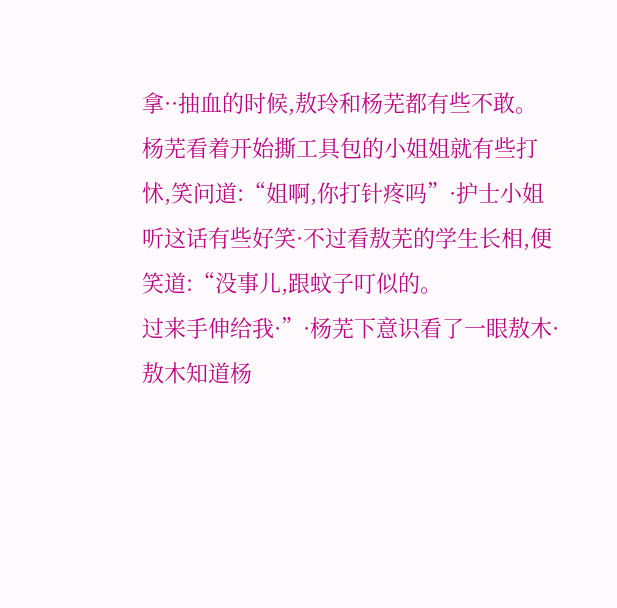拿··抽血的时候,敖玲和杨芜都有些不敢。
杨芜看着开始撕工具包的小姐姐就有些打怵,笑问道:“姐啊,你打针疼吗”·护士小姐听这话有些好笑·不过看敖芜的学生长相,便笑道:“没事儿,跟蚊子叮似的。
过来手伸给我·”·杨芜下意识看了一眼敖木·敖木知道杨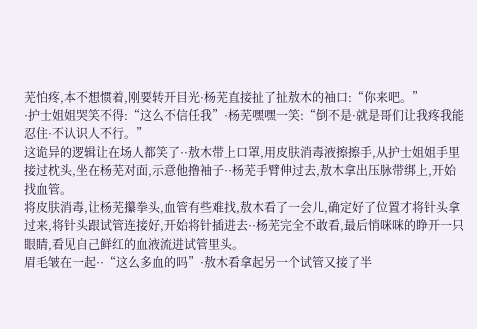芜怕疼,本不想惯着,刚要转开目光·杨芜直接扯了扯敖木的袖口:“你来吧。”
·护士姐姐哭笑不得:“这么不信任我”·杨芜嘿嘿一笑:“倒不是·就是哥们让我疼我能忍住·不认识人不行。”
这诡异的逻辑让在场人都笑了··敖木带上口罩,用皮肤消毒液擦擦手,从护士姐姐手里接过枕头,坐在杨芜对面,示意他撸袖子··杨芜手臂伸过去,敖木拿出压脉带绑上,开始找血管。
将皮肤消毒,让杨芜攥拳头,血管有些难找,敖木看了一会儿,确定好了位置才将针头拿过来,将针头跟试管连接好,开始将针插进去··杨芜完全不敢看,最后悄咪咪的睁开一只眼睛,看见自己鲜红的血液流进试管里头。
眉毛皱在一起··“这么多血的吗”·敖木看拿起另一个试管又接了半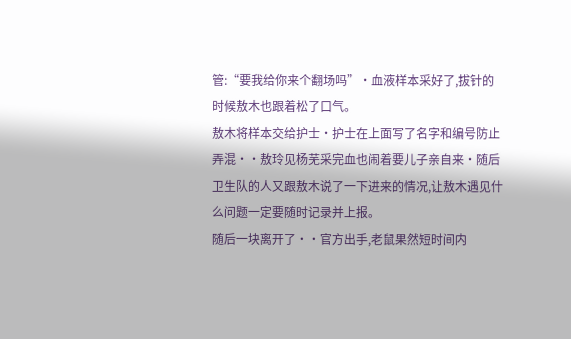管:“要我给你来个翻场吗”·血液样本采好了,拔针的时候敖木也跟着松了口气。
敖木将样本交给护士·护士在上面写了名字和编号防止弄混··敖玲见杨芜采完血也闹着要儿子亲自来·随后卫生队的人又跟敖木说了一下进来的情况,让敖木遇见什么问题一定要随时记录并上报。
随后一块离开了··官方出手,老鼠果然短时间内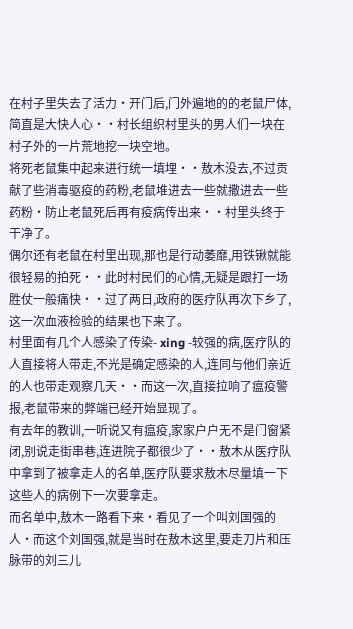在村子里失去了活力·开门后,门外遍地的的老鼠尸体,简直是大快人心··村长组织村里头的男人们一块在村子外的一片荒地挖一块空地。
将死老鼠集中起来进行统一填埋··敖木没去,不过贡献了些消毒驱疫的药粉,老鼠堆进去一些就撒进去一些药粉·防止老鼠死后再有疫病传出来··村里头终于干净了。
偶尔还有老鼠在村里出现,那也是行动萎靡,用铁锹就能很轻易的拍死··此时村民们的心情,无疑是跟打一场胜仗一般痛快··过了两日,政府的医疗队再次下乡了,这一次血液检验的结果也下来了。
村里面有几个人感染了传染- xing -较强的病,医疗队的人直接将人带走,不光是确定感染的人,连同与他们亲近的人也带走观察几天··而这一次,直接拉响了瘟疫警报,老鼠带来的弊端已经开始显现了。
有去年的教训,一听说又有瘟疫,家家户户无不是门窗紧闭,别说走街串巷,连进院子都很少了··敖木从医疗队中拿到了被拿走人的名单,医疗队要求敖木尽量填一下这些人的病例下一次要拿走。
而名单中,敖木一路看下来·看见了一个叫刘国强的人·而这个刘国强,就是当时在敖木这里,要走刀片和压脉带的刘三儿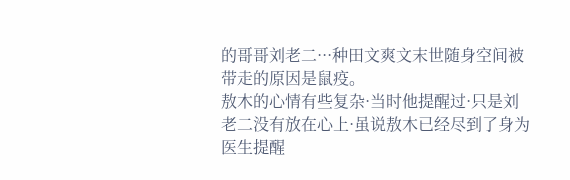的哥哥刘老二···种田文爽文末世随身空间被带走的原因是鼠疫。
敖木的心情有些复杂·当时他提醒过·只是刘老二没有放在心上·虽说敖木已经尽到了身为医生提醒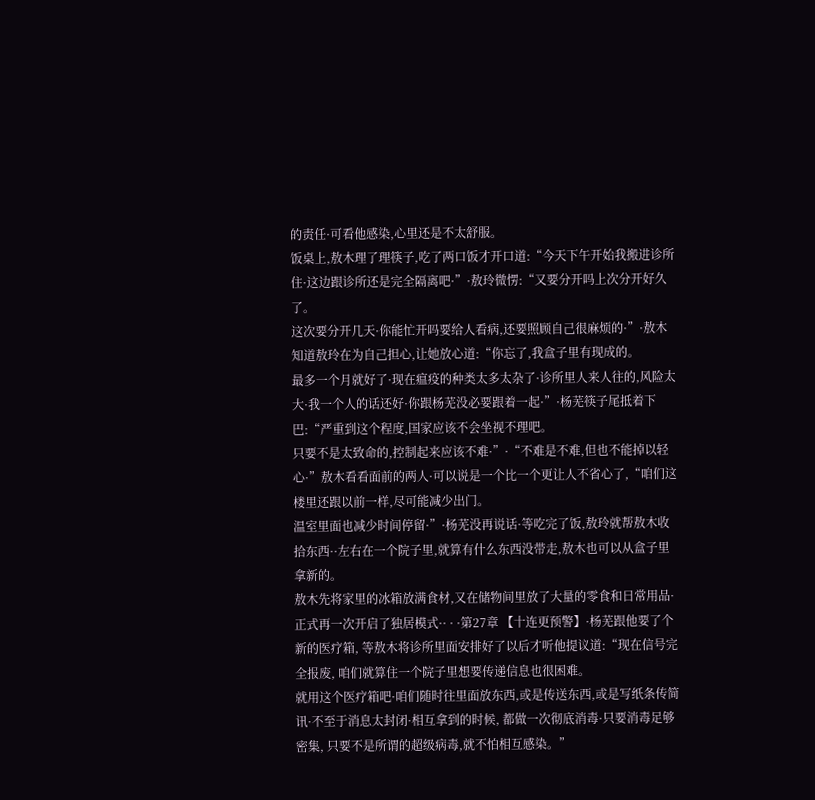的责任·可看他感染,心里还是不太舒服。
饭桌上,敖木理了理筷子,吃了两口饭才开口道:“今天下午开始我搬进诊所住·这边跟诊所还是完全隔离吧·”·敖玲微愣:“又要分开吗上次分开好久了。
这次要分开几天·你能忙开吗要给人看病,还要照顾自己很麻烦的·”·敖木知道敖玲在为自己担心,让她放心道:“你忘了,我盒子里有现成的。
最多一个月就好了·现在瘟疫的种类太多太杂了·诊所里人来人往的,风险太大·我一个人的话还好·你跟杨芜没必要跟着一起·”·杨芜筷子尾抵着下巴:“严重到这个程度,国家应该不会坐视不理吧。
只要不是太致命的,控制起来应该不难·”·“不难是不难,但也不能掉以轻心·”敖木看看面前的两人·可以说是一个比一个更让人不省心了,“咱们这楼里还跟以前一样,尽可能减少出门。
温室里面也减少时间停留·”·杨芜没再说话·等吃完了饭,敖玲就帮敖木收拾东西··左右在一个院子里,就算有什么东西没带走,敖木也可以从盒子里拿新的。
敖木先将家里的冰箱放满食材,又在储物间里放了大量的零食和日常用品·正式再一次开启了独居模式·· · ·第27章 【十连更预警】·杨芜跟他要了个新的医疗箱, 等敖木将诊所里面安排好了以后才听他提议道:“现在信号完全报废, 咱们就算住一个院子里想要传递信息也很困难。
就用这个医疗箱吧·咱们随时往里面放东西,或是传送东西,或是写纸条传简讯·不至于消息太封闭·相互拿到的时候, 都做一次彻底消毒·只要消毒足够密集, 只要不是所谓的超级病毒,就不怕相互感染。”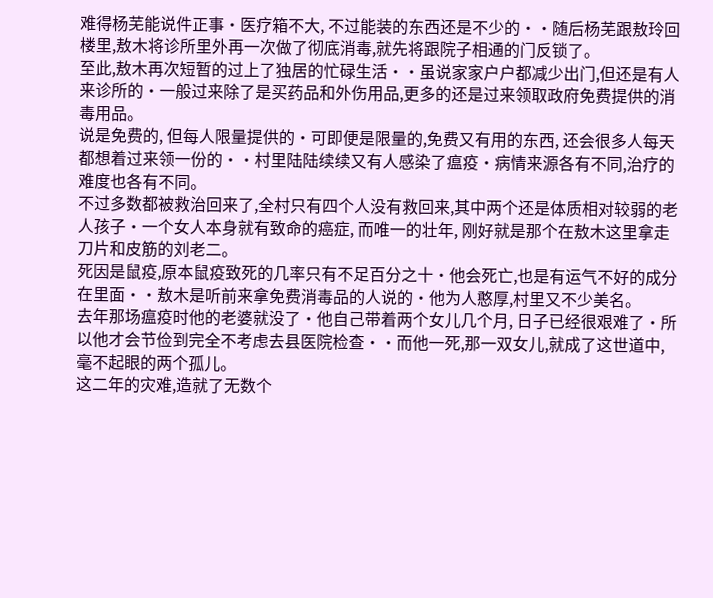难得杨芜能说件正事·医疗箱不大, 不过能装的东西还是不少的··随后杨芜跟敖玲回楼里,敖木将诊所里外再一次做了彻底消毒,就先将跟院子相通的门反锁了。
至此,敖木再次短暂的过上了独居的忙碌生活··虽说家家户户都减少出门,但还是有人来诊所的·一般过来除了是买药品和外伤用品,更多的还是过来领取政府免费提供的消毒用品。
说是免费的, 但每人限量提供的·可即便是限量的,免费又有用的东西, 还会很多人每天都想着过来领一份的··村里陆陆续续又有人感染了瘟疫·病情来源各有不同,治疗的难度也各有不同。
不过多数都被救治回来了,全村只有四个人没有救回来,其中两个还是体质相对较弱的老人孩子·一个女人本身就有致命的癌症, 而唯一的壮年, 刚好就是那个在敖木这里拿走刀片和皮筋的刘老二。
死因是鼠疫,原本鼠疫致死的几率只有不足百分之十·他会死亡,也是有运气不好的成分在里面··敖木是听前来拿免费消毒品的人说的·他为人憨厚,村里又不少美名。
去年那场瘟疫时他的老婆就没了·他自己带着两个女儿几个月, 日子已经很艰难了·所以他才会节俭到完全不考虑去县医院检查··而他一死,那一双女儿,就成了这世道中,毫不起眼的两个孤儿。
这二年的灾难,造就了无数个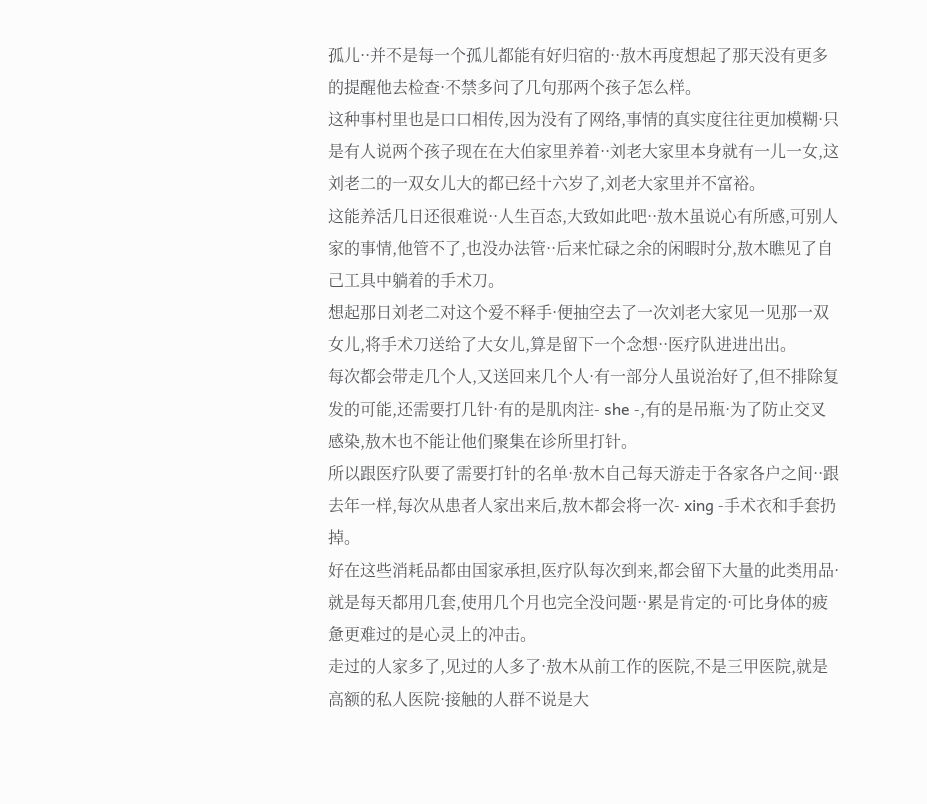孤儿··并不是每一个孤儿都能有好归宿的··敖木再度想起了那天没有更多的提醒他去检查·不禁多问了几句那两个孩子怎么样。
这种事村里也是口口相传,因为没有了网络,事情的真实度往往更加模糊·只是有人说两个孩子现在在大伯家里养着··刘老大家里本身就有一儿一女,这刘老二的一双女儿大的都已经十六岁了,刘老大家里并不富裕。
这能养活几日还很难说··人生百态,大致如此吧··敖木虽说心有所感,可别人家的事情,他管不了,也没办法管··后来忙碌之余的闲暇时分,敖木瞧见了自己工具中躺着的手术刀。
想起那日刘老二对这个爱不释手·便抽空去了一次刘老大家见一见那一双女儿,将手术刀送给了大女儿,算是留下一个念想··医疗队进进出出。
每次都会带走几个人,又送回来几个人·有一部分人虽说治好了,但不排除复发的可能,还需要打几针·有的是肌肉注- she -,有的是吊瓶·为了防止交叉感染,敖木也不能让他们聚集在诊所里打针。
所以跟医疗队要了需要打针的名单·敖木自己每天游走于各家各户之间··跟去年一样,每次从患者人家出来后,敖木都会将一次- xing -手术衣和手套扔掉。
好在这些消耗品都由国家承担,医疗队每次到来,都会留下大量的此类用品·就是每天都用几套,使用几个月也完全没问题··累是肯定的·可比身体的疲惫更难过的是心灵上的冲击。
走过的人家多了,见过的人多了·敖木从前工作的医院,不是三甲医院,就是高额的私人医院·接触的人群不说是大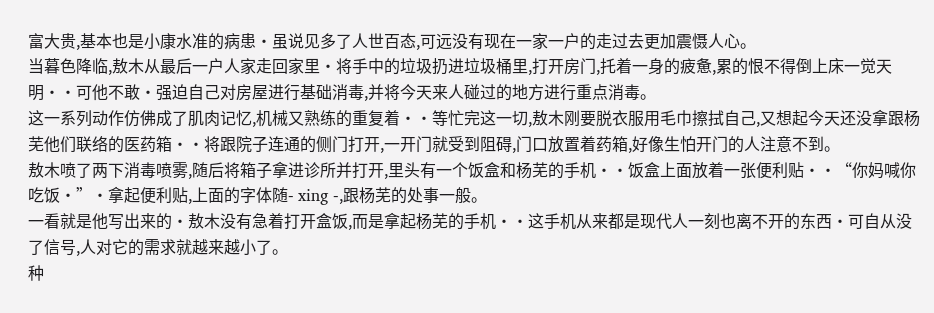富大贵,基本也是小康水准的病患·虽说见多了人世百态,可远没有现在一家一户的走过去更加震慑人心。
当暮色降临,敖木从最后一户人家走回家里·将手中的垃圾扔进垃圾桶里,打开房门,托着一身的疲惫,累的恨不得倒上床一觉天明··可他不敢·强迫自己对房屋进行基础消毒,并将今天来人碰过的地方进行重点消毒。
这一系列动作仿佛成了肌肉记忆,机械又熟练的重复着··等忙完这一切,敖木刚要脱衣服用毛巾擦拭自己,又想起今天还没拿跟杨芜他们联络的医药箱··将跟院子连通的侧门打开,一开门就受到阻碍,门口放置着药箱,好像生怕开门的人注意不到。
敖木喷了两下消毒喷雾,随后将箱子拿进诊所并打开,里头有一个饭盒和杨芜的手机··饭盒上面放着一张便利贴··“你妈喊你吃饭·”·拿起便利贴,上面的字体随- xing -,跟杨芜的处事一般。
一看就是他写出来的·敖木没有急着打开盒饭,而是拿起杨芜的手机··这手机从来都是现代人一刻也离不开的东西·可自从没了信号,人对它的需求就越来越小了。
种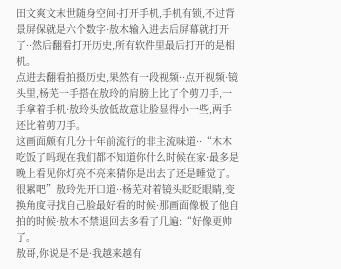田文爽文末世随身空间·打开手机,手机有锁,不过背景屏保就是六个数字·敖木输入进去后屏幕就打开了··然后翻看打开历史,所有软件里最后打开的是相机。
点进去翻看拍摄历史,果然有一段视频··点开视频·镜头里,杨芜一手搭在敖玲的肩膀上比了个剪刀手,一手拿着手机·敖玲头放低故意让脸显得小一些,两手还比着剪刀手。
这画面颇有几分十年前流行的非主流味道··“木木吃饭了吗现在我们都不知道你什么时候在家·最多是晚上看见你灯亮不亮来猜你是出去了还是睡觉了。
很累吧”敖玲先开口道··杨芜对着镜头眨眨眼睛,变换角度寻找自己脸最好看的时候·那画面像极了他自拍的时候·敖木不禁退回去多看了几遍:“好像更帅了。
敖哥,你说是不是·我越来越有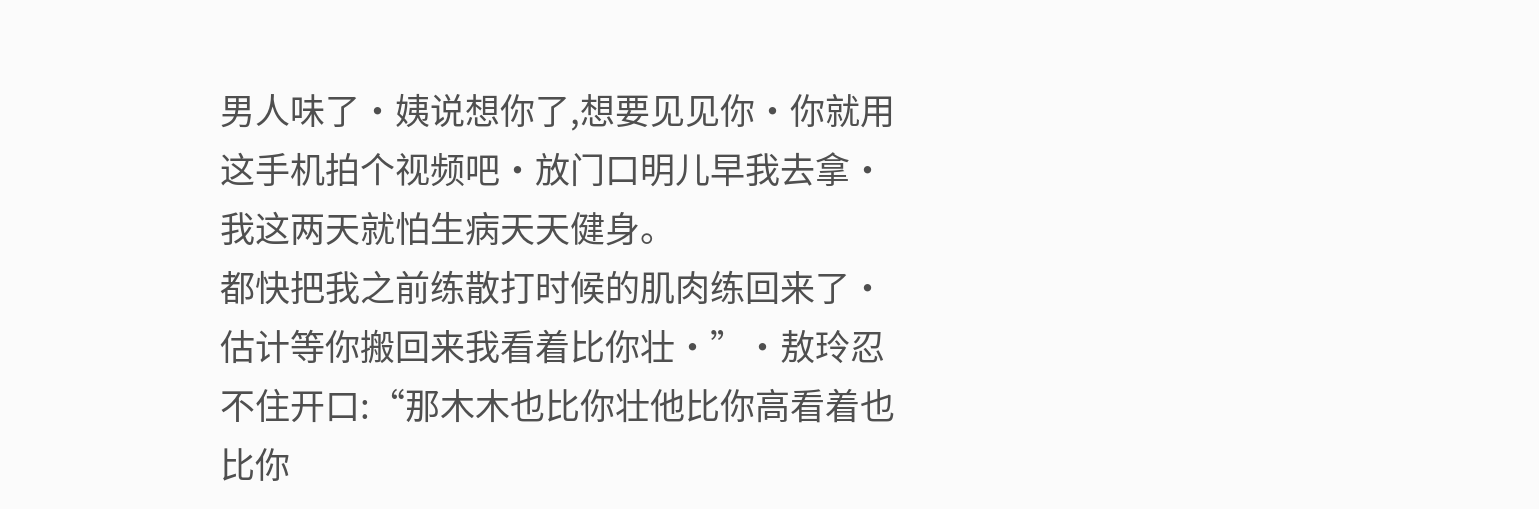男人味了·姨说想你了,想要见见你·你就用这手机拍个视频吧·放门口明儿早我去拿·我这两天就怕生病天天健身。
都快把我之前练散打时候的肌肉练回来了·估计等你搬回来我看着比你壮·”·敖玲忍不住开口:“那木木也比你壮他比你高看着也比你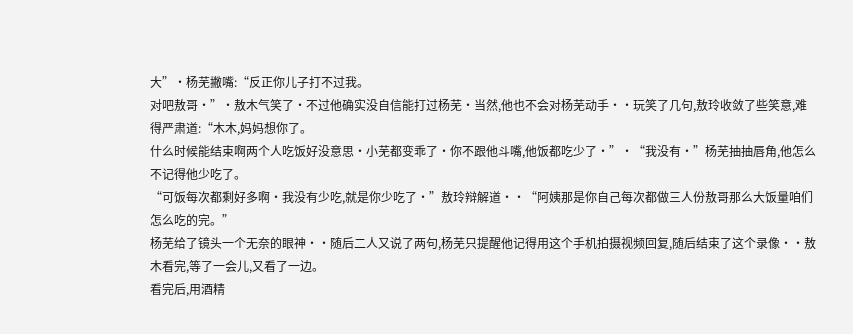大”·杨芜撇嘴:“反正你儿子打不过我。
对吧敖哥·”·敖木气笑了·不过他确实没自信能打过杨芜·当然,他也不会对杨芜动手··玩笑了几句,敖玲收敛了些笑意,难得严肃道:“木木,妈妈想你了。
什么时候能结束啊两个人吃饭好没意思·小芜都变乖了·你不跟他斗嘴,他饭都吃少了·”·“我没有·”杨芜抽抽唇角,他怎么不记得他少吃了。
“可饭每次都剩好多啊·我没有少吃,就是你少吃了·”敖玲辩解道··“阿姨那是你自己每次都做三人份敖哥那么大饭量咱们怎么吃的完。”
杨芜给了镜头一个无奈的眼神··随后二人又说了两句,杨芜只提醒他记得用这个手机拍摄视频回复,随后结束了这个录像··敖木看完,等了一会儿,又看了一边。
看完后,用酒精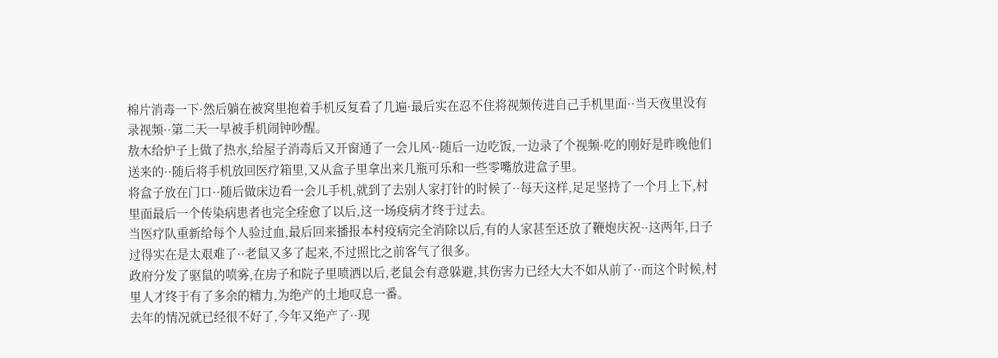棉片消毒一下·然后躺在被窝里抱着手机反复看了几遍·最后实在忍不住将视频传进自己手机里面··当天夜里没有录视频··第二天一早被手机闹钟吵醒。
敖木给炉子上做了热水,给屋子消毒后又开窗通了一会儿风··随后一边吃饭,一边录了个视频·吃的刚好是昨晚他们送来的··随后将手机放回医疗箱里,又从盒子里拿出来几瓶可乐和一些零嘴放进盒子里。
将盒子放在门口··随后做床边看一会儿手机,就到了去别人家打针的时候了··每天这样,足足坚持了一个月上下,村里面最后一个传染病患者也完全痊愈了以后,这一场疫病才终于过去。
当医疗队重新给每个人验过血,最后回来播报本村疫病完全消除以后,有的人家甚至还放了鞭炮庆祝··这两年,日子过得实在是太艰难了··老鼠又多了起来,不过照比之前客气了很多。
政府分发了驱鼠的喷雾,在房子和院子里喷洒以后,老鼠会有意躲避,其伤害力已经大大不如从前了··而这个时候,村里人才终于有了多余的精力,为绝产的土地叹息一番。
去年的情况就已经很不好了,今年又绝产了··现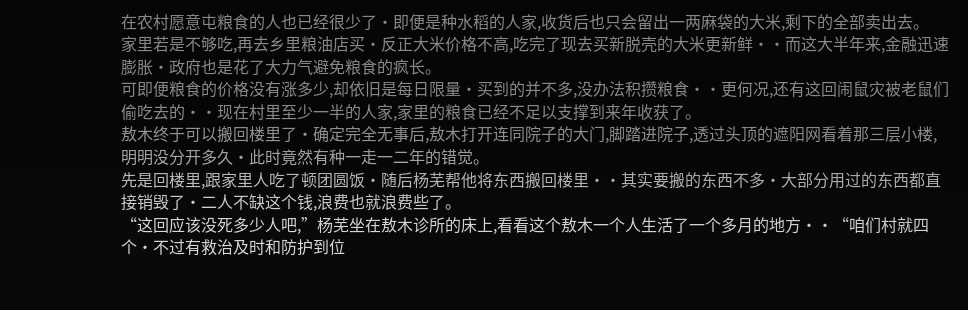在农村愿意屯粮食的人也已经很少了·即便是种水稻的人家,收货后也只会留出一两麻袋的大米,剩下的全部卖出去。
家里若是不够吃,再去乡里粮油店买·反正大米价格不高,吃完了现去买新脱壳的大米更新鲜··而这大半年来,金融迅速膨胀·政府也是花了大力气避免粮食的疯长。
可即便粮食的价格没有涨多少,却依旧是每日限量·买到的并不多,没办法积攒粮食··更何况,还有这回闹鼠灾被老鼠们偷吃去的··现在村里至少一半的人家,家里的粮食已经不足以支撑到来年收获了。
敖木终于可以搬回楼里了·确定完全无事后,敖木打开连同院子的大门,脚踏进院子,透过头顶的遮阳网看着那三层小楼,明明没分开多久·此时竟然有种一走一二年的错觉。
先是回楼里,跟家里人吃了顿团圆饭·随后杨芜帮他将东西搬回楼里··其实要搬的东西不多·大部分用过的东西都直接销毁了·二人不缺这个钱,浪费也就浪费些了。
“这回应该没死多少人吧,”杨芜坐在敖木诊所的床上,看看这个敖木一个人生活了一个多月的地方··“咱们村就四个·不过有救治及时和防护到位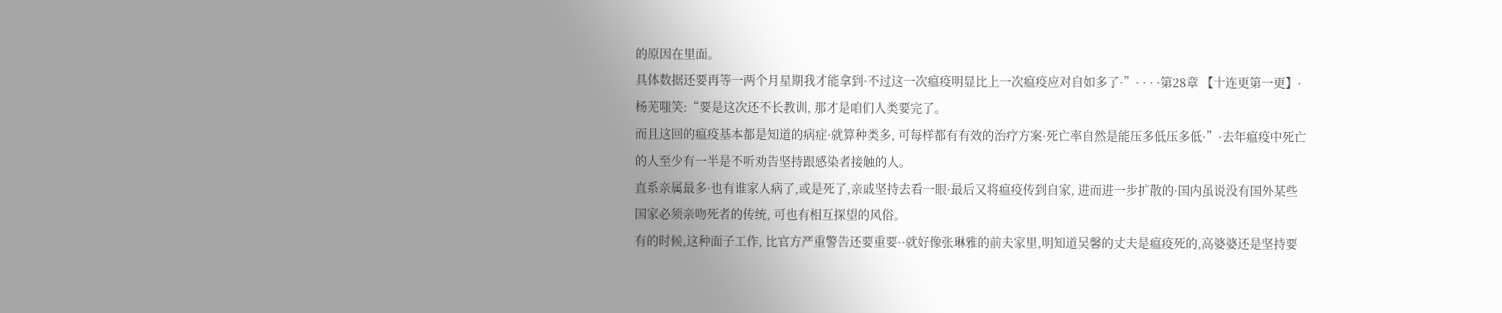的原因在里面。
具体数据还要再等一两个月星期我才能拿到·不过这一次瘟疫明显比上一次瘟疫应对自如多了·”· · · ·第28章 【十连更第一更】·杨芜嗤笑:“要是这次还不长教训, 那才是咱们人类要完了。
而且这回的瘟疫基本都是知道的病症·就算种类多, 可每样都有有效的治疗方案·死亡率自然是能压多低压多低·”·去年瘟疫中死亡的人至少有一半是不听劝告坚持跟感染者接触的人。
直系亲属最多·也有谁家人病了,或是死了,亲戚坚持去看一眼·最后又将瘟疫传到自家, 进而进一步扩散的·国内虽说没有国外某些国家必须亲吻死者的传统, 可也有相互探望的风俗。
有的时候,这种面子工作, 比官方严重警告还要重要··就好像张琳雅的前夫家里,明知道吴馨的丈夫是瘟疫死的,高婆婆还是坚持要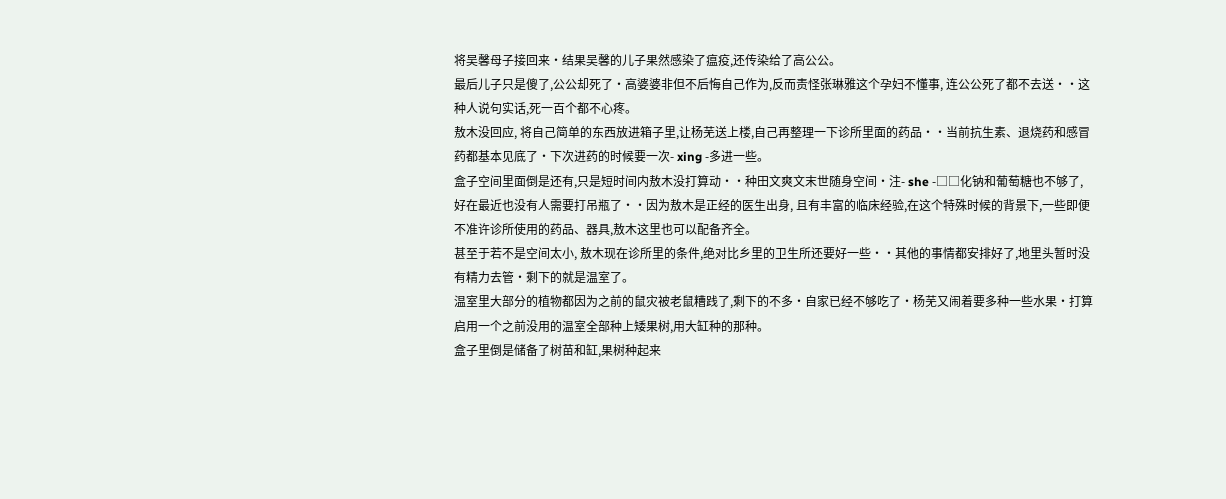将吴馨母子接回来·结果吴馨的儿子果然感染了瘟疫,还传染给了高公公。
最后儿子只是傻了,公公却死了·高婆婆非但不后悔自己作为,反而责怪张琳雅这个孕妇不懂事, 连公公死了都不去送··这种人说句实话,死一百个都不心疼。
敖木没回应, 将自己简单的东西放进箱子里,让杨芜送上楼,自己再整理一下诊所里面的药品··当前抗生素、退烧药和感冒药都基本见底了·下次进药的时候要一次- xing -多进一些。
盒子空间里面倒是还有,只是短时间内敖木没打算动··种田文爽文末世随身空间·注- she -□□化钠和葡萄糖也不够了, 好在最近也没有人需要打吊瓶了··因为敖木是正经的医生出身, 且有丰富的临床经验,在这个特殊时候的背景下,一些即便不准许诊所使用的药品、器具,敖木这里也可以配备齐全。
甚至于若不是空间太小, 敖木现在诊所里的条件,绝对比乡里的卫生所还要好一些··其他的事情都安排好了,地里头暂时没有精力去管·剩下的就是温室了。
温室里大部分的植物都因为之前的鼠灾被老鼠糟践了,剩下的不多·自家已经不够吃了·杨芜又闹着要多种一些水果·打算启用一个之前没用的温室全部种上矮果树,用大缸种的那种。
盒子里倒是储备了树苗和缸,果树种起来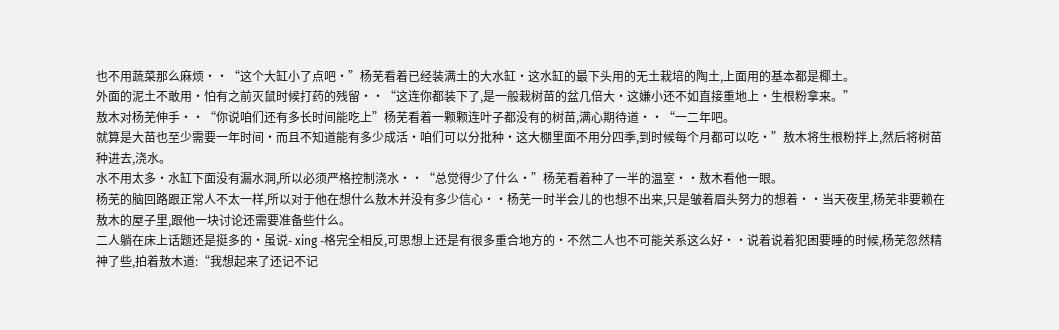也不用蔬菜那么麻烦··“这个大缸小了点吧·”杨芜看着已经装满土的大水缸·这水缸的最下头用的无土栽培的陶土,上面用的基本都是椰土。
外面的泥土不敢用·怕有之前灭鼠时候打药的残留··“这连你都装下了,是一般栽树苗的盆几倍大·这嫌小还不如直接重地上·生根粉拿来。”
敖木对杨芜伸手··“你说咱们还有多长时间能吃上”杨芜看着一颗颗连叶子都没有的树苗,满心期待道··“一二年吧。
就算是大苗也至少需要一年时间·而且不知道能有多少成活·咱们可以分批种·这大棚里面不用分四季,到时候每个月都可以吃·”敖木将生根粉拌上,然后将树苗种进去,浇水。
水不用太多·水缸下面没有漏水洞,所以必须严格控制浇水··“总觉得少了什么·”杨芜看着种了一半的温室··敖木看他一眼。
杨芜的脑回路跟正常人不太一样,所以对于他在想什么敖木并没有多少信心··杨芜一时半会儿的也想不出来,只是皱着眉头努力的想着··当天夜里,杨芜非要赖在敖木的屋子里,跟他一块讨论还需要准备些什么。
二人躺在床上话题还是挺多的·虽说- xing -格完全相反,可思想上还是有很多重合地方的·不然二人也不可能关系这么好··说着说着犯困要睡的时候,杨芜忽然精神了些,拍着敖木道:“我想起来了还记不记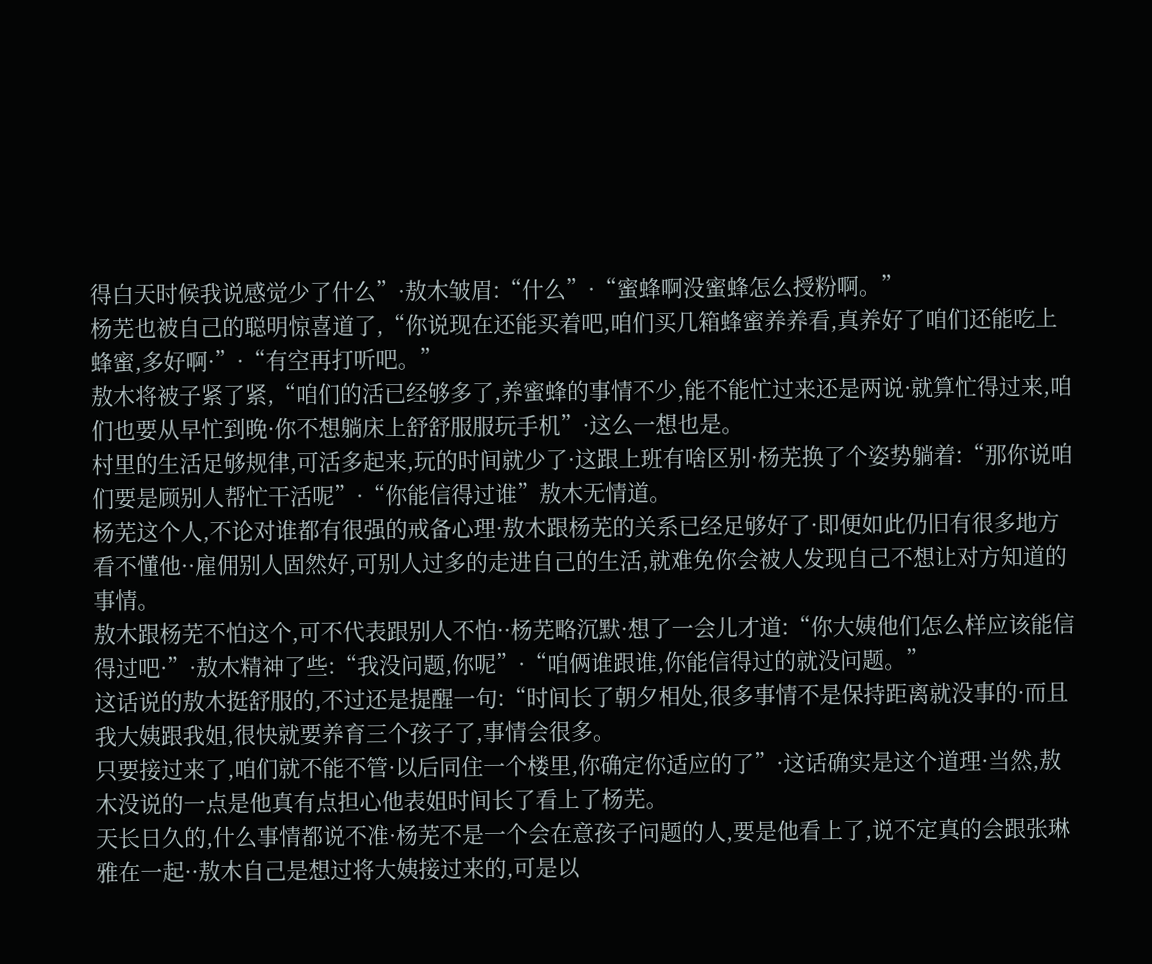得白天时候我说感觉少了什么”·敖木皱眉:“什么”·“蜜蜂啊没蜜蜂怎么授粉啊。”
杨芜也被自己的聪明惊喜道了,“你说现在还能买着吧,咱们买几箱蜂蜜养养看,真养好了咱们还能吃上蜂蜜,多好啊·”·“有空再打听吧。”
敖木将被子紧了紧,“咱们的活已经够多了,养蜜蜂的事情不少,能不能忙过来还是两说·就算忙得过来,咱们也要从早忙到晚·你不想躺床上舒舒服服玩手机”·这么一想也是。
村里的生活足够规律,可活多起来,玩的时间就少了·这跟上班有啥区别·杨芜换了个姿势躺着:“那你说咱们要是顾别人帮忙干活呢”·“你能信得过谁”敖木无情道。
杨芜这个人,不论对谁都有很强的戒备心理·敖木跟杨芜的关系已经足够好了·即便如此仍旧有很多地方看不懂他··雇佣别人固然好,可别人过多的走进自己的生活,就难免你会被人发现自己不想让对方知道的事情。
敖木跟杨芜不怕这个,可不代表跟别人不怕··杨芜略沉默·想了一会儿才道:“你大姨他们怎么样应该能信得过吧·”·敖木精神了些:“我没问题,你呢”·“咱俩谁跟谁,你能信得过的就没问题。”
这话说的敖木挺舒服的,不过还是提醒一句:“时间长了朝夕相处,很多事情不是保持距离就没事的·而且我大姨跟我姐,很快就要养育三个孩子了,事情会很多。
只要接过来了,咱们就不能不管·以后同住一个楼里,你确定你适应的了”·这话确实是这个道理·当然,敖木没说的一点是他真有点担心他表姐时间长了看上了杨芜。
天长日久的,什么事情都说不准·杨芜不是一个会在意孩子问题的人,要是他看上了,说不定真的会跟张琳雅在一起··敖木自己是想过将大姨接过来的,可是以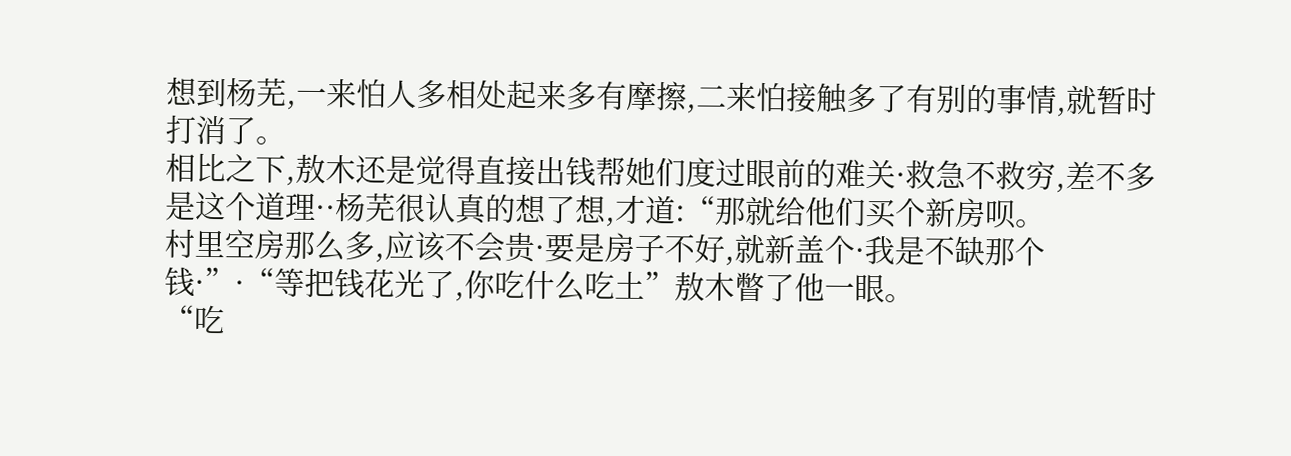想到杨芜,一来怕人多相处起来多有摩擦,二来怕接触多了有别的事情,就暂时打消了。
相比之下,敖木还是觉得直接出钱帮她们度过眼前的难关·救急不救穷,差不多是这个道理··杨芜很认真的想了想,才道:“那就给他们买个新房呗。
村里空房那么多,应该不会贵·要是房子不好,就新盖个·我是不缺那个钱·”·“等把钱花光了,你吃什么吃土”敖木瞥了他一眼。
“吃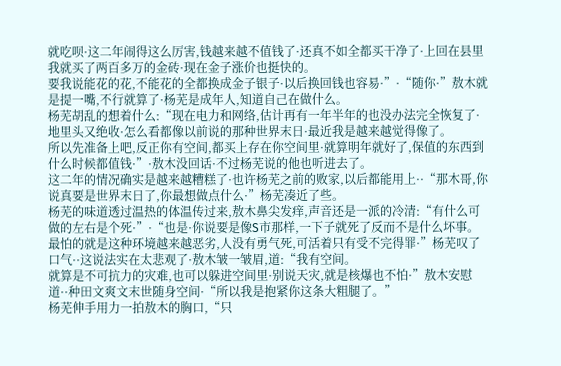就吃呗·这二年闹得这么厉害,钱越来越不值钱了·还真不如全都买干净了·上回在县里我就买了两百多万的金砖·现在金子涨价也挺快的。
要我说能花的花,不能花的全都换成金子银子·以后换回钱也容易·”·“随你·”敖木就是提一嘴,不行就算了·杨芜是成年人,知道自己在做什么。
杨芜胡乱的想着什么:“现在电力和网络,估计再有一年半年的也没办法完全恢复了·地里头又绝收·怎么看都像以前说的那种世界末日·最近我是越来越觉得像了。
所以先准备上吧,反正你有空间,都买上存在你空间里·就算明年就好了,保值的东西到什么时候都值钱·”·敖木没回话·不过杨芜说的他也听进去了。
这二年的情况确实是越来越糟糕了·也许杨芜之前的败家,以后都能用上··“那木哥,你说真要是世界末日了,你最想做点什么·”杨芜凑近了些。
杨芜的味道透过温热的体温传过来,敖木鼻尖发痒,声音还是一派的冷清:“有什么可做的左右是个死·”·“也是·你说要是像S市那样,一下子就死了反而不是什么坏事。
最怕的就是这种环境越来越恶劣,人没有勇气死,可活着只有受不完得罪·”杨芜叹了口气··这说法实在太悲观了·敖木皱一皱眉,道:“我有空间。
就算是不可抗力的灾难,也可以躲进空间里·别说天灾,就是核爆也不怕·”敖木安慰道··种田文爽文末世随身空间·“所以我是抱紧你这条大粗腿了。”
杨芜伸手用力一拍敖木的胸口,“只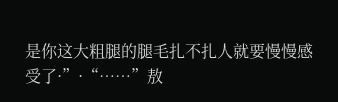是你这大粗腿的腿毛扎不扎人就要慢慢感受了·”·“……”敖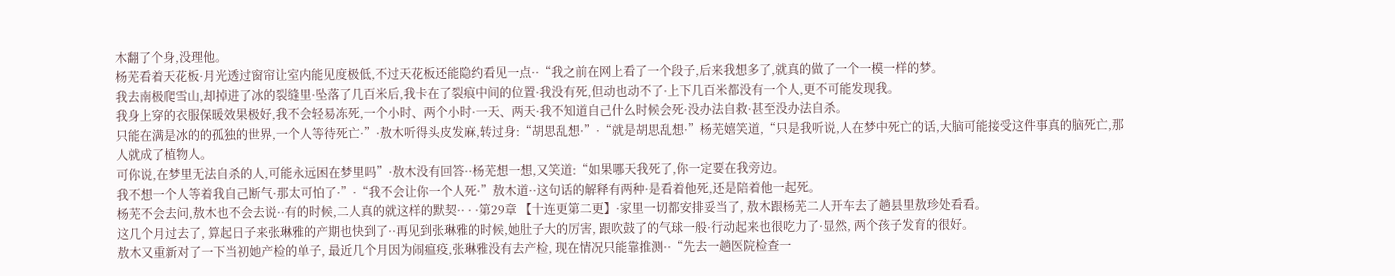木翻了个身,没理他。
杨芜看着天花板·月光透过窗帘让室内能见度极低,不过天花板还能隐约看见一点··“我之前在网上看了一个段子,后来我想多了,就真的做了一个一模一样的梦。
我去南极爬雪山,却掉进了冰的裂缝里·坠落了几百米后,我卡在了裂痕中间的位置·我没有死,但动也动不了·上下几百米都没有一个人,更不可能发现我。
我身上穿的衣服保暖效果极好,我不会轻易冻死,一个小时、两个小时·一天、两天·我不知道自己什么时候会死·没办法自救·甚至没办法自杀。
只能在满是冰的的孤独的世界,一个人等待死亡·”·敖木听得头皮发麻,转过身:“胡思乱想·”·“就是胡思乱想·”杨芜嬉笑道,“只是我听说,人在梦中死亡的话,大脑可能接受这件事真的脑死亡,那人就成了植物人。
可你说,在梦里无法自杀的人,可能永远困在梦里吗”·敖木没有回答··杨芜想一想,又笑道:“如果哪天我死了,你一定要在我旁边。
我不想一个人等着我自己断气·那太可怕了·”·“我不会让你一个人死·”敖木道··这句话的解释有两种·是看着他死,还是陪着他一起死。
杨芜不会去问,敖木也不会去说··有的时候,二人真的就这样的默契·· · ·第29章 【十连更第二更】·家里一切都安排妥当了, 敖木跟杨芜二人开车去了趟县里敖珍处看看。
这几个月过去了, 算起日子来张琳雅的产期也快到了··再见到张琳雅的时候,她肚子大的厉害, 跟吹鼓了的气球一般·行动起来也很吃力了·显然, 两个孩子发育的很好。
敖木又重新对了一下当初她产检的单子, 最近几个月因为闹瘟疫,张琳雅没有去产检, 现在情况只能靠推测··“先去一趟医院检查一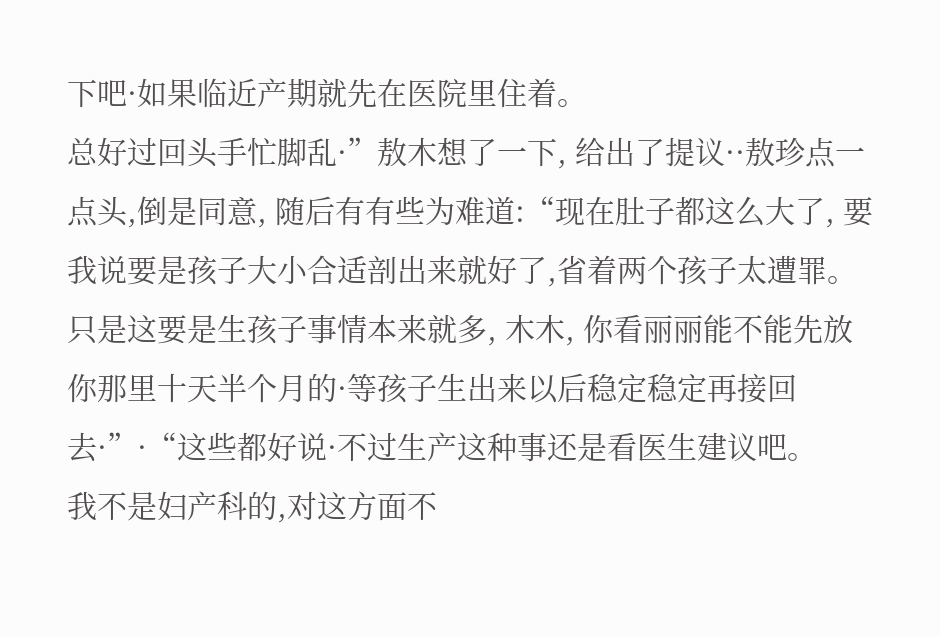下吧·如果临近产期就先在医院里住着。
总好过回头手忙脚乱·”敖木想了一下, 给出了提议··敖珍点一点头,倒是同意, 随后有有些为难道:“现在肚子都这么大了, 要我说要是孩子大小合适剖出来就好了,省着两个孩子太遭罪。
只是这要是生孩子事情本来就多, 木木, 你看丽丽能不能先放你那里十天半个月的·等孩子生出来以后稳定稳定再接回去·”·“这些都好说·不过生产这种事还是看医生建议吧。
我不是妇产科的,对这方面不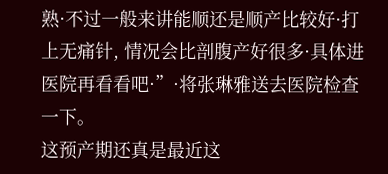熟·不过一般来讲能顺还是顺产比较好·打上无痛针, 情况会比剖腹产好很多·具体进医院再看看吧·”·将张琳雅送去医院检查一下。
这预产期还真是最近这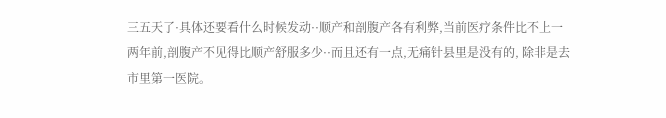三五天了·具体还要看什么时候发动··顺产和剖腹产各有利弊,当前医疗条件比不上一两年前,剖腹产不见得比顺产舒服多少··而且还有一点,无痛针县里是没有的, 除非是去市里第一医院。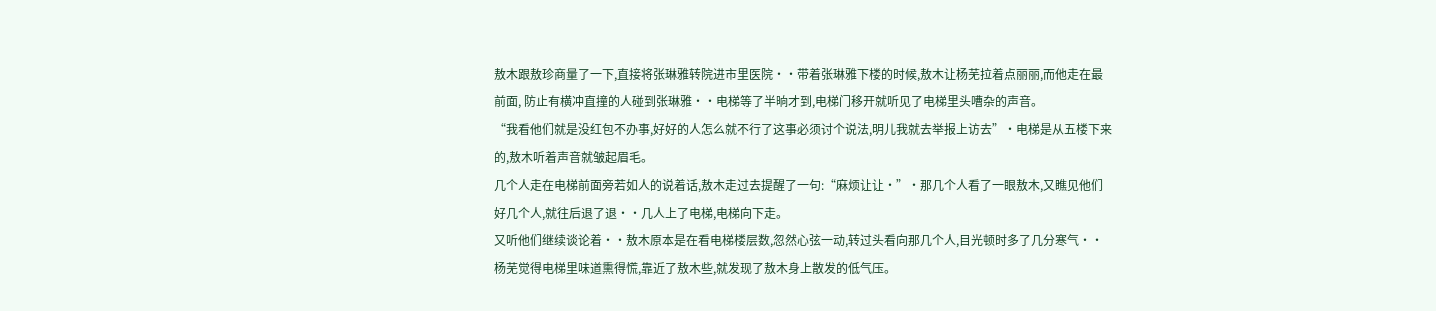敖木跟敖珍商量了一下,直接将张琳雅转院进市里医院··带着张琳雅下楼的时候,敖木让杨芜拉着点丽丽,而他走在最前面, 防止有横冲直撞的人碰到张琳雅··电梯等了半晌才到,电梯门移开就听见了电梯里头嘈杂的声音。
“我看他们就是没红包不办事,好好的人怎么就不行了这事必须讨个说法,明儿我就去举报上访去”·电梯是从五楼下来的,敖木听着声音就皱起眉毛。
几个人走在电梯前面旁若如人的说着话,敖木走过去提醒了一句:“麻烦让让·”·那几个人看了一眼敖木,又瞧见他们好几个人,就往后退了退··几人上了电梯,电梯向下走。
又听他们继续谈论着··敖木原本是在看电梯楼层数,忽然心弦一动,转过头看向那几个人,目光顿时多了几分寒气··杨芜觉得电梯里味道熏得慌,靠近了敖木些,就发现了敖木身上散发的低气压。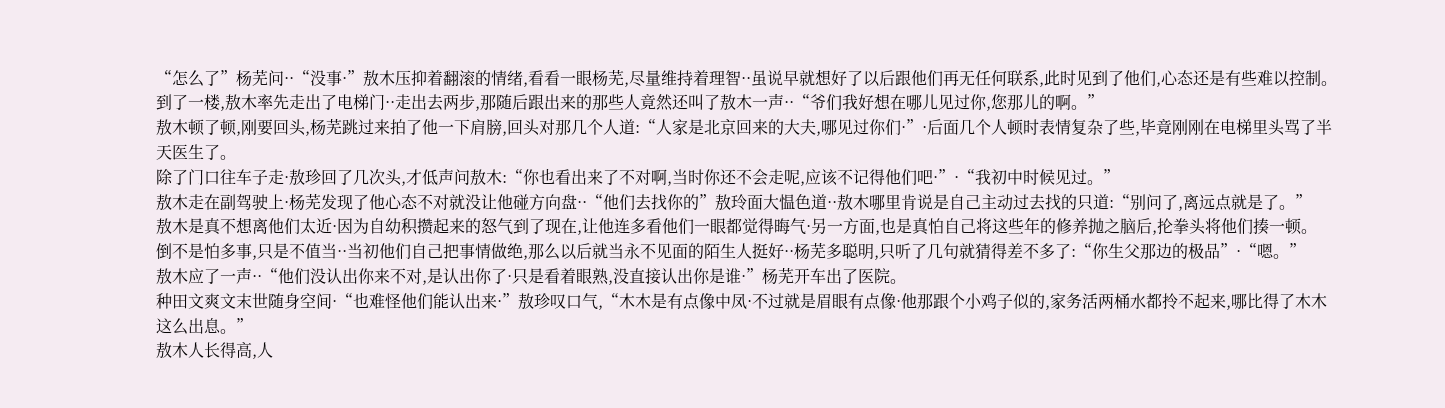“怎么了”杨芜问··“没事·”敖木压抑着翻滚的情绪,看看一眼杨芜,尽量维持着理智··虽说早就想好了以后跟他们再无任何联系,此时见到了他们,心态还是有些难以控制。
到了一楼,敖木率先走出了电梯门··走出去两步,那随后跟出来的那些人竟然还叫了敖木一声··“爷们我好想在哪儿见过你,您那儿的啊。”
敖木顿了顿,刚要回头,杨芜跳过来拍了他一下肩膀,回头对那几个人道:“人家是北京回来的大夫,哪见过你们·”·后面几个人顿时表情复杂了些,毕竟刚刚在电梯里头骂了半天医生了。
除了门口往车子走·敖珍回了几次头,才低声问敖木:“你也看出来了不对啊,当时你还不会走呢,应该不记得他们吧·”·“我初中时候见过。”
敖木走在副驾驶上·杨芜发现了他心态不对就没让他碰方向盘··“他们去找你的”敖玲面大愠色道··敖木哪里肯说是自己主动过去找的只道:“别问了,离远点就是了。”
敖木是真不想离他们太近·因为自幼积攒起来的怒气到了现在,让他连多看他们一眼都觉得晦气·另一方面,也是真怕自己将这些年的修养抛之脑后,抡拳头将他们揍一顿。
倒不是怕多事,只是不值当··当初他们自己把事情做绝,那么以后就当永不见面的陌生人挺好··杨芜多聪明,只听了几句就猜得差不多了:“你生父那边的极品”·“嗯。”
敖木应了一声··“他们没认出你来不对,是认出你了·只是看着眼熟,没直接认出你是谁·”杨芜开车出了医院。
种田文爽文末世随身空间·“也难怪他们能认出来·”敖珍叹口气,“木木是有点像中凤·不过就是眉眼有点像·他那跟个小鸡子似的,家务活两桶水都拎不起来,哪比得了木木这么出息。”
敖木人长得高,人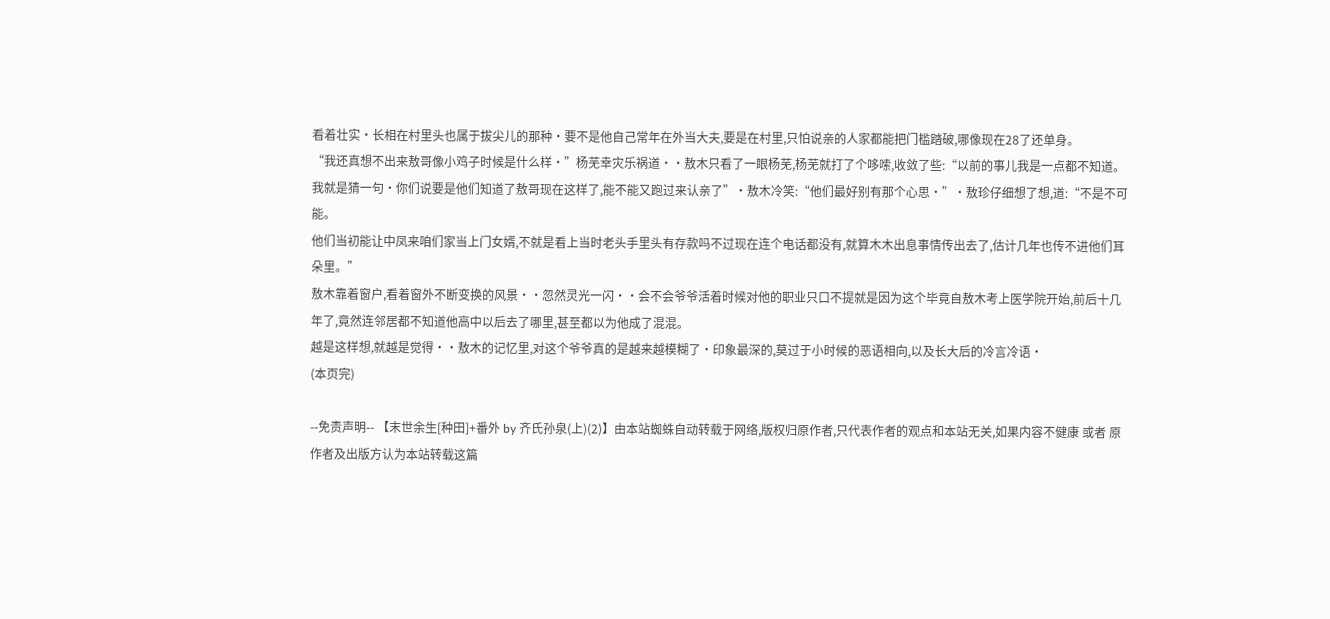看着壮实·长相在村里头也属于拔尖儿的那种·要不是他自己常年在外当大夫,要是在村里,只怕说亲的人家都能把门槛踏破,哪像现在28了还单身。
“我还真想不出来敖哥像小鸡子时候是什么样·”杨芜幸灾乐祸道··敖木只看了一眼杨芜,杨芜就打了个哆嗦,收敛了些:“以前的事儿我是一点都不知道。
我就是猜一句·你们说要是他们知道了敖哥现在这样了,能不能又跑过来认亲了”·敖木冷笑:“他们最好别有那个心思·”·敖珍仔细想了想,道:“不是不可能。
他们当初能让中凤来咱们家当上门女婿,不就是看上当时老头手里头有存款吗不过现在连个电话都没有,就算木木出息事情传出去了,估计几年也传不进他们耳朵里。”
敖木靠着窗户,看着窗外不断变换的风景··忽然灵光一闪··会不会爷爷活着时候对他的职业只口不提就是因为这个毕竟自敖木考上医学院开始,前后十几年了,竟然连邻居都不知道他高中以后去了哪里,甚至都以为他成了混混。
越是这样想,就越是觉得··敖木的记忆里,对这个爷爷真的是越来越模糊了·印象最深的,莫过于小时候的恶语相向,以及长大后的冷言冷语·
(本页完)

--免责声明-- 【末世余生[种田]+番外 by 齐氏孙泉(上)(2)】由本站蜘蛛自动转载于网络,版权归原作者,只代表作者的观点和本站无关,如果内容不健康 或者 原作者及出版方认为本站转载这篇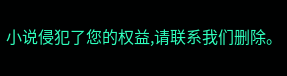小说侵犯了您的权益,请联系我们删除。